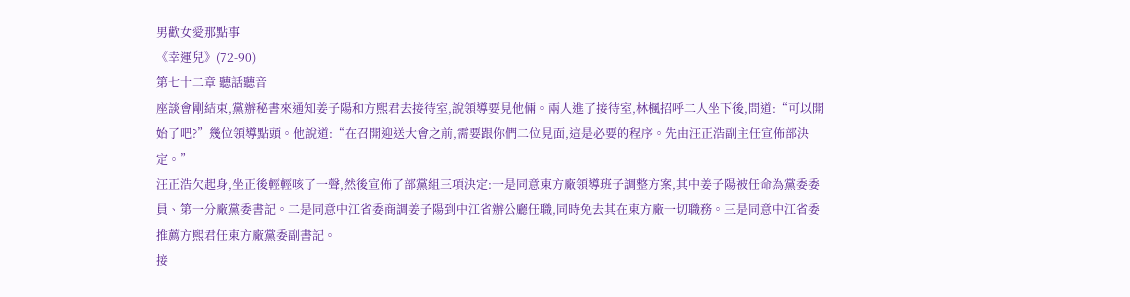男歡女愛那點事
《幸運兒》(72-90)
第七十二章 聽話聽音
座談會剛結束,黨辦秘書來通知姜子陽和方熙君去接待室,說領導要見他倆。兩人進了接待室,林楓招呼二人坐下後,問道:“可以開始了吧?”幾位領導點頭。他說道:“在召開迎送大會之前,需要跟你們二位見面,這是必要的程序。先由汪正浩副主任宣佈部決定。”
汪正浩欠起身,坐正後輕輕咳了一聲,然後宣佈了部黨組三項決定:一是同意東方廠領導班子調整方案,其中姜子陽被任命為黨委委員、第一分廠黨委書記。二是同意中江省委商調姜子陽到中江省辦公廳任職,同時免去其在東方廠一切職務。三是同意中江省委推薦方熙君任東方廠黨委副書記。
接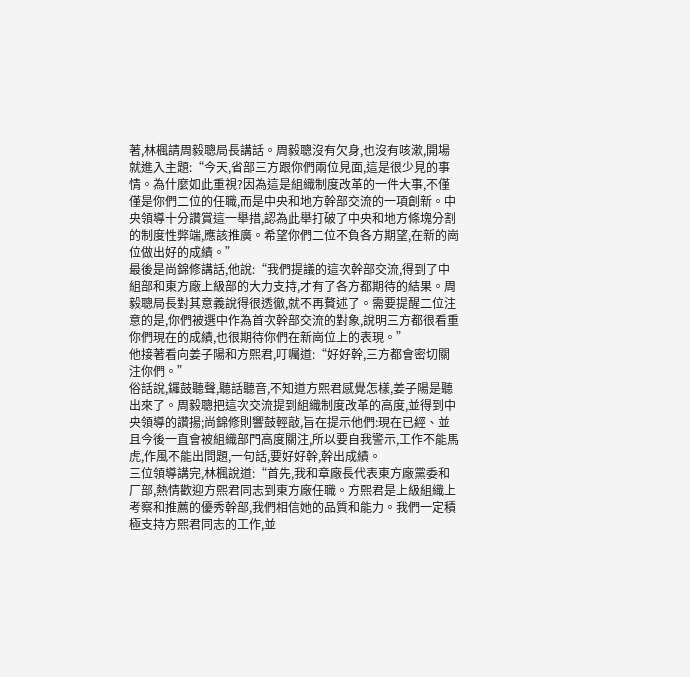著,林楓請周毅聰局長講話。周毅聰沒有欠身,也沒有咳漱,開場就進入主題:“今天,省部三方跟你們兩位見面,這是很少見的事情。為什麼如此重視?因為這是組織制度改革的一件大事,不僅僅是你們二位的任職,而是中央和地方幹部交流的一項創新。中央領導十分讚賞這一舉措,認為此舉打破了中央和地方條塊分割的制度性弊端,應該推廣。希望你們二位不負各方期望,在新的崗位做出好的成績。”
最後是尚錦修講話,他說:“我們提議的這次幹部交流,得到了中組部和東方廠上級部的大力支持,才有了各方都期待的結果。周毅聰局長對其意義說得很透徹,就不再贅述了。需要提醒二位注意的是,你們被選中作為首次幹部交流的對象,說明三方都很看重你們現在的成績,也很期待你們在新崗位上的表現。”
他接著看向姜子陽和方熙君,叮囑道:“好好幹,三方都會密切關注你們。”
俗話說,鑼鼓聽聲,聽話聽音,不知道方熙君感覺怎樣,姜子陽是聽出來了。周毅聰把這次交流提到組織制度改革的高度,並得到中央領導的讚揚;尚錦修則響鼓輕敲,旨在提示他們:現在已經、並且今後一直會被組織部門高度關注,所以要自我警示,工作不能馬虎,作風不能出問題,一句話,要好好幹,幹出成績。
三位領導講完,林楓說道:“首先,我和章廠長代表東方廠黨委和厂部,熱情歡迎方熙君同志到東方廠任職。方熙君是上級組織上考察和推薦的優秀幹部,我們相信她的品質和能力。我們一定積極支持方熙君同志的工作,並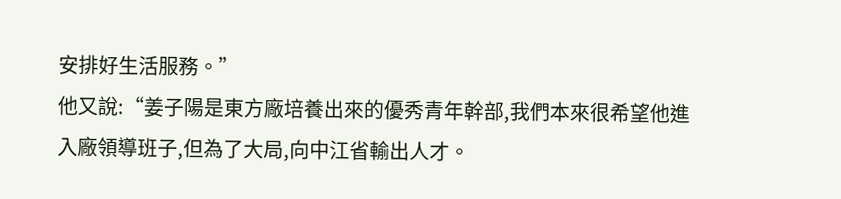安排好生活服務。”
他又說:“姜子陽是東方廠培養出來的優秀青年幹部,我們本來很希望他進入廠領導班子,但為了大局,向中江省輸出人才。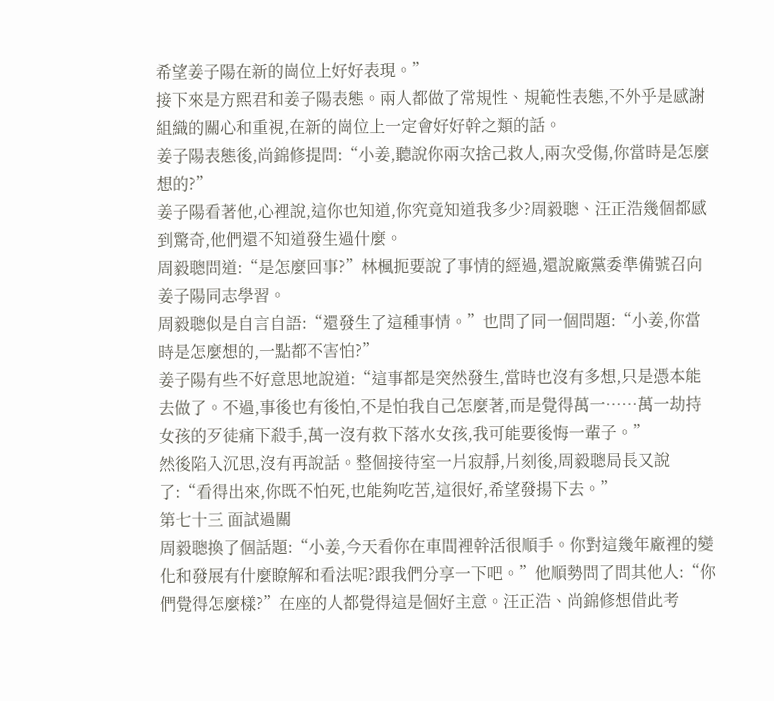希望姜子陽在新的崗位上好好表現。”
接下來是方熙君和姜子陽表態。兩人都做了常規性、規範性表態,不外乎是感謝組織的關心和重視,在新的崗位上一定會好好幹之類的話。
姜子陽表態後,尚錦修提問:“小姜,聽說你兩次捨己救人,兩次受傷,你當時是怎麼想的?”
姜子陽看著他,心裡說,這你也知道,你究竟知道我多少?周毅聰、汪正浩幾個都感到驚奇,他們還不知道發生過什麼。
周毅聰問道:“是怎麼回事?”林楓扼要說了事情的經過,還說廠黨委準備號召向姜子陽同志學習。
周毅聰似是自言自語:“還發生了這種事情。”也問了同一個問題:“小姜,你當時是怎麼想的,一點都不害怕?”
姜子陽有些不好意思地說道:“這事都是突然發生,當時也沒有多想,只是憑本能去做了。不過,事後也有後怕,不是怕我自己怎麼著,而是覺得萬一……萬一劫持女孩的歹徒痛下殺手,萬一沒有救下落水女孩,我可能要後悔一輩子。”
然後陷入沉思,沒有再說話。整個接待室一片寂靜,片刻後,周毅聰局長又說了:“看得出來,你既不怕死,也能夠吃苦,這很好,希望發揚下去。”
第七十三 面試過關
周毅聰換了個話題:“小姜,今天看你在車間裡幹活很順手。你對這幾年廠裡的變化和發展有什麼瞭解和看法呢?跟我們分享一下吧。”他順勢問了問其他人:“你們覺得怎麼樣?”在座的人都覺得這是個好主意。汪正浩、尚錦修想借此考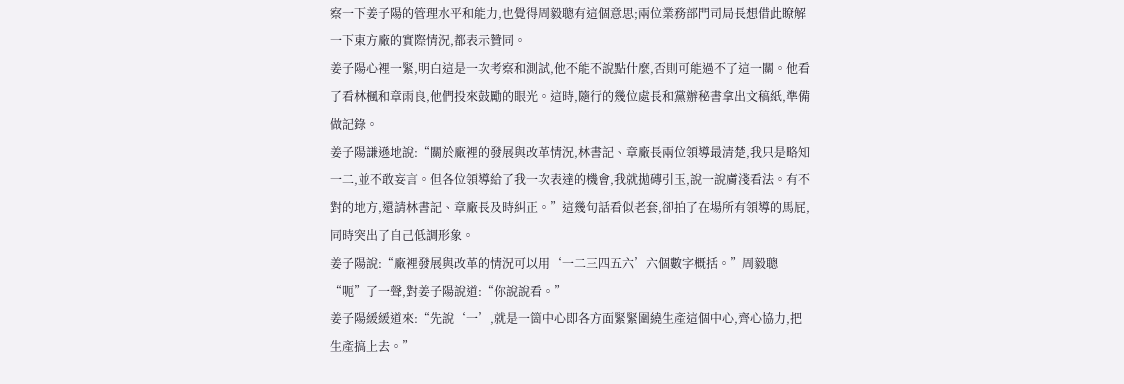察一下姜子陽的管理水平和能力,也覺得周毅聰有這個意思;兩位業務部門司局長想借此瞭解一下東方廠的實際情況,都表示贊同。
姜子陽心裡一緊,明白這是一次考察和測試,他不能不說點什麼,否則可能過不了這一關。他看了看林楓和章雨良,他們投來鼓勵的眼光。這時,隨行的幾位處長和黨辦秘書拿出文稿紙,準備做記錄。
姜子陽謙遜地說:“關於廠裡的發展與改革情況,林書記、章廠長兩位領導最清楚,我只是略知一二,並不敢妄言。但各位領導給了我一次表達的機會,我就拋磚引玉,說一說膚淺看法。有不對的地方,還請林書記、章廠長及時糾正。”這幾句話看似老套,卻拍了在場所有領導的馬屁,同時突出了自己低調形象。
姜子陽說:“廠裡發展與改革的情況可以用‘一二三四五六’六個數字概括。”周毅聰“呃”了一聲,對姜子陽說道:“你說說看。”
姜子陽緩緩道來:“先說‘一’,就是一箇中心即各方面緊緊圍繞生產這個中心,齊心協力,把生產搞上去。”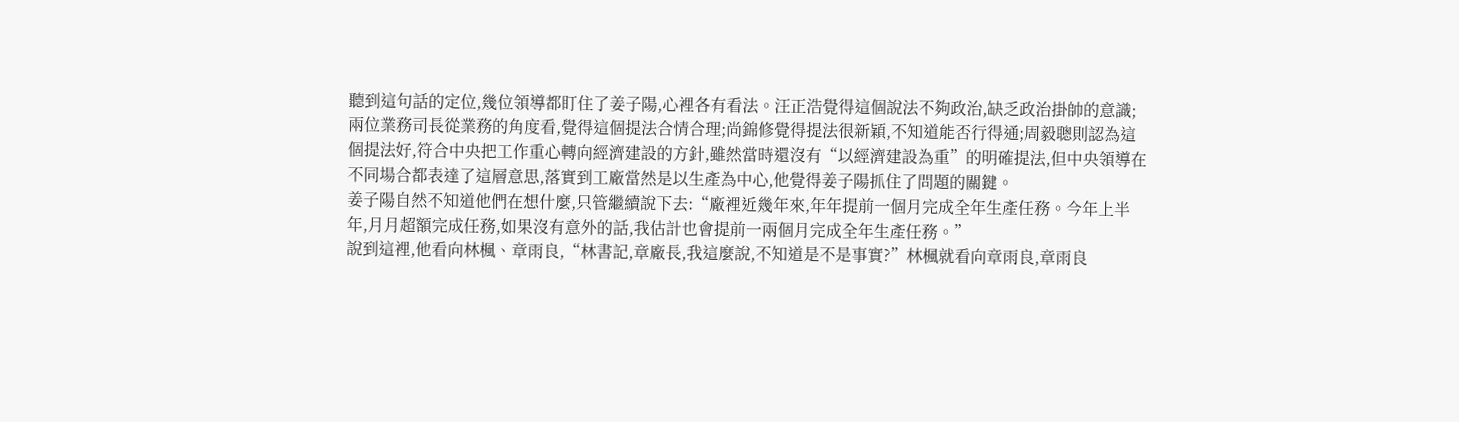聽到這句話的定位,幾位領導都盯住了姜子陽,心裡各有看法。汪正浩覺得這個說法不夠政治,缺乏政治掛帥的意識;兩位業務司長從業務的角度看,覺得這個提法合情合理;尚錦修覺得提法很新穎,不知道能否行得通;周毅聰則認為這個提法好,符合中央把工作重心轉向經濟建設的方針,雖然當時還沒有“以經濟建設為重”的明確提法,但中央領導在不同場合都表達了這層意思,落實到工廠當然是以生產為中心,他覺得姜子陽抓住了問題的關鍵。
姜子陽自然不知道他們在想什麼,只管繼續說下去:“廠裡近幾年來,年年提前一個月完成全年生產任務。今年上半年,月月超額完成任務,如果沒有意外的話,我估計也會提前一兩個月完成全年生產任務。”
說到這裡,他看向林楓、章雨良,“林書記,章廠長,我這麼說,不知道是不是事實?”林楓就看向章雨良,章雨良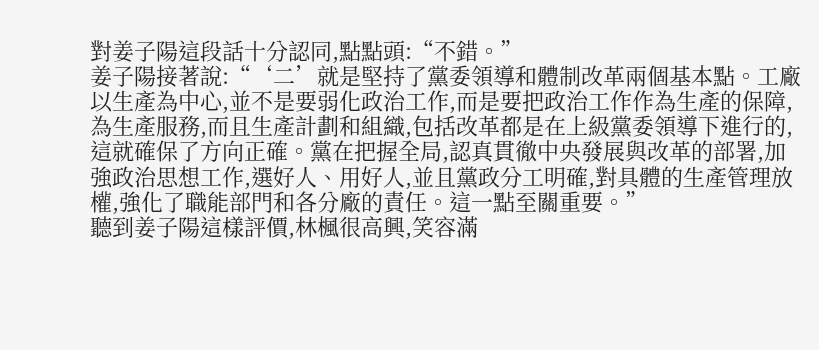對姜子陽這段話十分認同,點點頭:“不錯。”
姜子陽接著說:“‘二’就是堅持了黨委領導和體制改革兩個基本點。工廠以生產為中心,並不是要弱化政治工作,而是要把政治工作作為生產的保障,為生產服務,而且生產計劃和組織,包括改革都是在上級黨委領導下進行的,這就確保了方向正確。黨在把握全局,認真貫徹中央發展與改革的部署,加強政治思想工作,選好人、用好人,並且黨政分工明確,對具體的生產管理放權,強化了職能部門和各分廠的責任。這一點至關重要。”
聽到姜子陽這樣評價,林楓很高興,笑容滿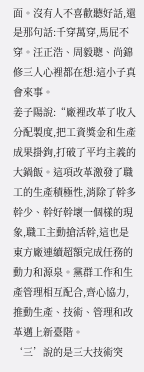面。沒有人不喜歡聽好話,還是那句話:千穿萬穿,馬屁不穿。汪正浩、周毅聰、尚錦修三人心裡都在想:這小子真會來事。
姜子陽說:“廠裡改革了收入分配製度,把工資獎金和生產成果掛鉤,打破了平均主義的大鍋飯。這項改革激發了職工的生產積極性,消除了幹多幹少、幹好幹壞一個樣的現象,職工主動搶活幹,這也是東方廠連續超額完成任務的動力和源泉。黨群工作和生產管理相互配合,齊心協力,推動生產、技術、管理和改革邁上新臺階。
‘三’說的是三大技術突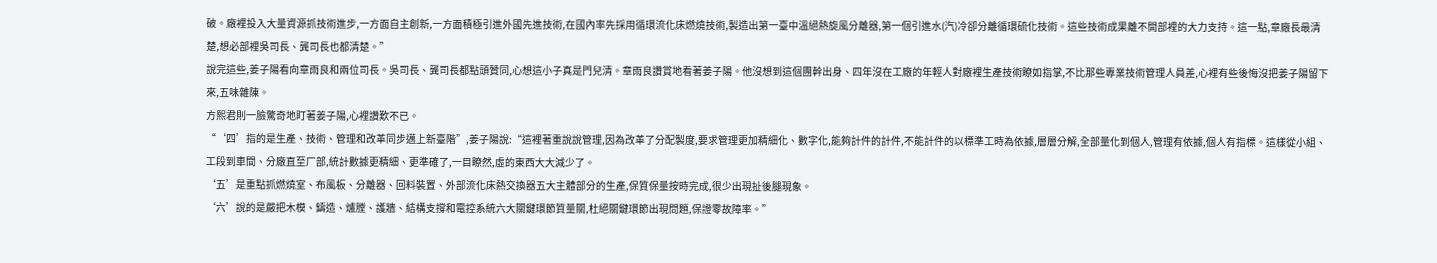破。廠裡投入大量資源抓技術進步,一方面自主創新,一方面積極引進外國先進技術,在國內率先採用循環流化床燃燒技術,製造出第一臺中溫絕熱旋風分離器,第一個引進水(汽)冷卻分離循環硫化技術。這些技術成果離不開部裡的大力支持。這一點,章廠長最清楚,想必部裡吳司長、龔司長也都清楚。”
說完這些,姜子陽看向章雨良和兩位司長。吳司長、龔司長都點頭贊同,心想這小子真是門兒清。章雨良讚賞地看著姜子陽。他沒想到這個團幹出身、四年沒在工廠的年輕人對廠裡生產技術瞭如指掌,不比那些專業技術管理人員差,心裡有些後悔沒把姜子陽留下來,五味雜陳。
方熙君則一臉驚奇地盯著姜子陽,心裡讚歎不已。
“‘四’指的是生產、技術、管理和改革同步邁上新臺階”,姜子陽說:“這裡著重說說管理,因為改革了分配製度,要求管理更加精細化、數字化,能夠計件的計件,不能計件的以標準工時為依據,層層分解,全部量化到個人,管理有依據,個人有指標。這樣從小組、工段到車間、分廠直至厂部,統計數據更精細、更準確了,一目瞭然,虛的東西大大減少了。
‘五’是重點抓燃燒室、布風板、分離器、回料裝置、外部流化床熱交換器五大主體部分的生產,保質保量按時完成,很少出現扯後腿現象。
‘六’說的是嚴把木模、鑄造、爐膛、護牆、結構支撐和電控系統六大關鍵環節質量關,杜絕關鍵環節出現問題,保證零故障率。”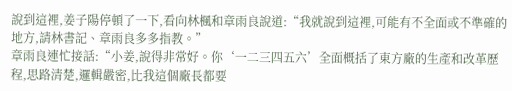說到這裡,姜子陽停頓了一下,看向林楓和章雨良說道:“我就說到這裡,可能有不全面或不準確的地方,請林書記、章雨良多多指教。”
章雨良連忙接話:“小姜,說得非常好。你‘一二三四五六’全面概括了東方廠的生產和改革歷程,思路清楚,邏輯嚴密,比我這個廠長都要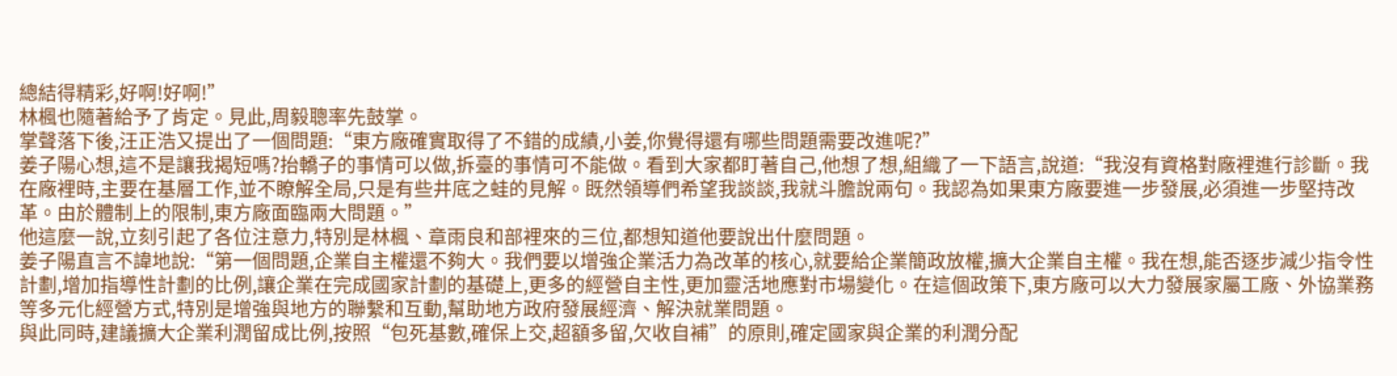總結得精彩,好啊!好啊!”
林楓也隨著給予了肯定。見此,周毅聰率先鼓掌。
掌聲落下後,汪正浩又提出了一個問題:“東方廠確實取得了不錯的成績,小姜,你覺得還有哪些問題需要改進呢?”
姜子陽心想,這不是讓我揭短嗎?抬轎子的事情可以做,拆臺的事情可不能做。看到大家都盯著自己,他想了想,組織了一下語言,說道:“我沒有資格對廠裡進行診斷。我在廠裡時,主要在基層工作,並不瞭解全局,只是有些井底之蛙的見解。既然領導們希望我談談,我就斗膽說兩句。我認為如果東方廠要進一步發展,必須進一步堅持改革。由於體制上的限制,東方廠面臨兩大問題。”
他這麼一說,立刻引起了各位注意力,特別是林楓、章雨良和部裡來的三位,都想知道他要說出什麼問題。
姜子陽直言不諱地說:“第一個問題,企業自主權還不夠大。我們要以增強企業活力為改革的核心,就要給企業簡政放權,擴大企業自主權。我在想,能否逐步減少指令性計劃,增加指導性計劃的比例,讓企業在完成國家計劃的基礎上,更多的經營自主性,更加靈活地應對市場變化。在這個政策下,東方廠可以大力發展家屬工廠、外協業務等多元化經營方式,特別是增強與地方的聯繫和互動,幫助地方政府發展經濟、解決就業問題。
與此同時,建議擴大企業利潤留成比例,按照“包死基數,確保上交,超額多留,欠收自補”的原則,確定國家與企業的利潤分配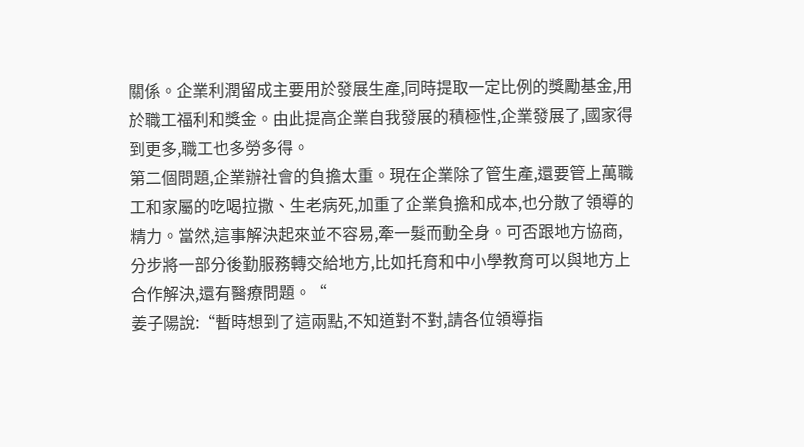關係。企業利潤留成主要用於發展生產,同時提取一定比例的獎勵基金,用於職工福利和獎金。由此提高企業自我發展的積極性,企業發展了,國家得到更多,職工也多勞多得。
第二個問題,企業辦社會的負擔太重。現在企業除了管生產,還要管上萬職工和家屬的吃喝拉撒、生老病死,加重了企業負擔和成本,也分散了領導的精力。當然,這事解決起來並不容易,牽一髮而動全身。可否跟地方協商,分步將一部分後勤服務轉交給地方,比如托育和中小學教育可以與地方上合作解決,還有醫療問題。“
姜子陽說:“暫時想到了這兩點,不知道對不對,請各位領導指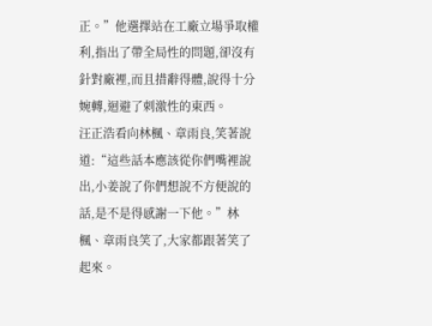正。”他選擇站在工廠立場爭取權利,指出了帶全局性的問題,卻沒有針對廠裡,而且措辭得體,說得十分婉轉,迴避了刺激性的東西。
汪正浩看向林楓、章雨良,笑著說道:“這些話本應該從你們嘴裡說出,小姜說了你們想說不方便說的話,是不是得感謝一下他。”林楓、章雨良笑了,大家都跟著笑了起來。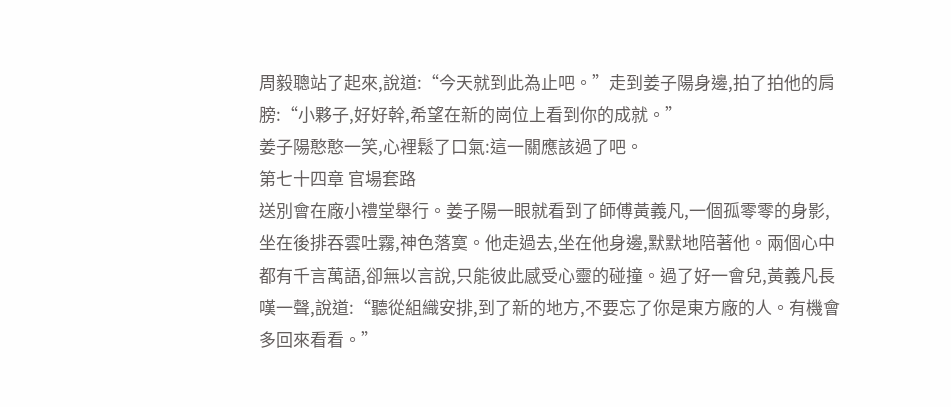周毅聰站了起來,說道:“今天就到此為止吧。”走到姜子陽身邊,拍了拍他的肩膀:“小夥子,好好幹,希望在新的崗位上看到你的成就。”
姜子陽憨憨一笑,心裡鬆了口氣:這一關應該過了吧。
第七十四章 官場套路
送別會在廠小禮堂舉行。姜子陽一眼就看到了師傅黃義凡,一個孤零零的身影,坐在後排吞雲吐霧,神色落寞。他走過去,坐在他身邊,默默地陪著他。兩個心中都有千言萬語,卻無以言說,只能彼此感受心靈的碰撞。過了好一會兒,黃義凡長嘆一聲,說道:“聽從組織安排,到了新的地方,不要忘了你是東方廠的人。有機會多回來看看。”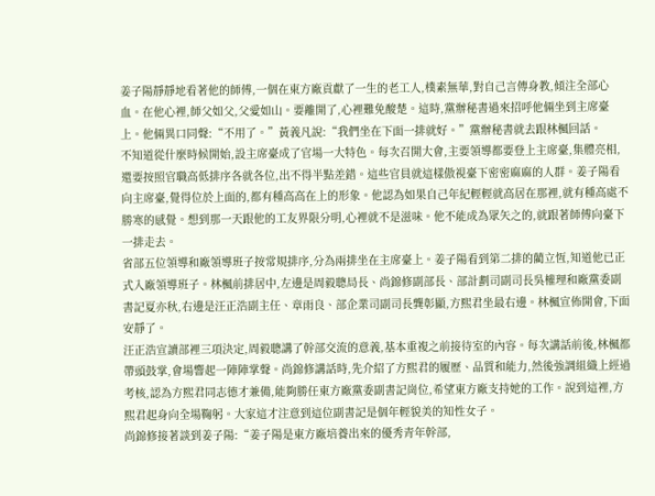姜子陽靜靜地看著他的師傅,一個在東方廠貢獻了一生的老工人,樸素無華,對自己言傳身教,傾注全部心血。在他心裡,師父如父,父愛如山。要離開了,心裡難免酸楚。這時,黨辦秘書過來招呼他倆坐到主席臺上。他倆異口同聲:“不用了。”黃義凡說:“我們坐在下面一排就好。”黨辦秘書就去跟林楓回話。
不知道從什麼時候開始,設主席臺成了官場一大特色。每次召開大會,主要領導都要登上主席臺,集體亮相,還要按照官職高低排序各就各位,出不得半點差錯。這些官員就這樣傲視臺下密密麻麻的人群。姜子陽看向主席臺,覺得位於上面的,都有種高高在上的形象。他認為如果自己年紀輕輕就高居在那裡,就有種高處不勝寒的感覺。想到那一天跟他的工友界限分明,心裡就不是滋味。他不能成為眾矢之的,就跟著師傅向臺下一排走去。
省部五位領導和廠領導班子按常規排序,分為兩排坐在主席臺上。姜子陽看到第二排的藺立恆,知道他已正式入廠領導班子。林楓前排居中,左邊是周毅聰局長、尚錦修副部長、部計劃司副司長吳權理和廠黨委副書記夏亦秋,右邊是汪正浩副主任、章雨良、部企業司副司長龔彰顯,方熙君坐最右邊。林楓宣佈開會,下面安靜了。
汪正浩宣讀部裡三項決定,周毅聰講了幹部交流的意義,基本重複之前接待室的內容。每次講話前後,林楓都帶頭鼓掌,會場響起一陣陣掌聲。尚錦修講話時,先介紹了方熙君的履歷、品質和能力,然後強調組織上經過考核,認為方熙君同志德才兼備,能夠勝任東方廠黨委副書記崗位,希望東方廠支持她的工作。說到這裡,方熙君起身向全場鞠躬。大家這才注意到這位副書記是個年輕貌美的知性女子。
尚錦修接著談到姜子陽:“姜子陽是東方廠培養出來的優秀青年幹部,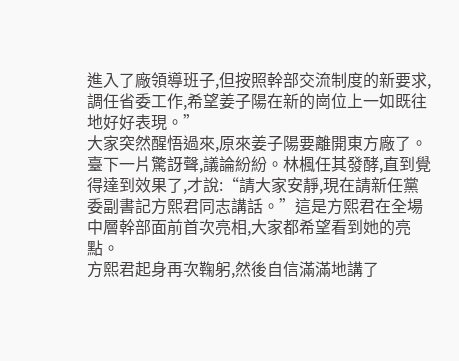進入了廠領導班子,但按照幹部交流制度的新要求,調任省委工作,希望姜子陽在新的崗位上一如既往地好好表現。”
大家突然醒悟過來,原來姜子陽要離開東方廠了。臺下一片驚訝聲,議論紛紛。林楓任其發酵,直到覺得達到效果了,才說:“請大家安靜,現在請新任黨委副書記方熙君同志講話。”這是方熙君在全場中層幹部面前首次亮相,大家都希望看到她的亮點。
方熙君起身再次鞠躬,然後自信滿滿地講了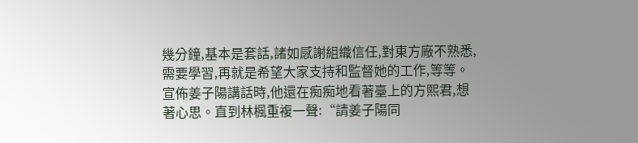幾分鐘,基本是套話,諸如感謝組織信任,對東方廠不熟悉,需要學習,再就是希望大家支持和監督她的工作,等等。
宣佈姜子陽講話時,他還在痴痴地看著臺上的方熙君,想著心思。直到林楓重複一聲:“請姜子陽同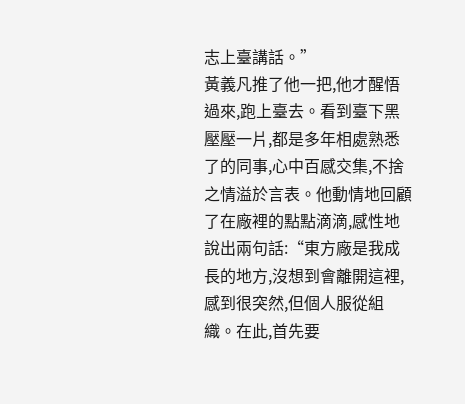志上臺講話。”
黃義凡推了他一把,他才醒悟過來,跑上臺去。看到臺下黑壓壓一片,都是多年相處熟悉了的同事,心中百感交集,不捨之情溢於言表。他動情地回顧了在廠裡的點點滴滴,感性地說出兩句話:“東方廠是我成長的地方,沒想到會離開這裡,感到很突然,但個人服從組織。在此,首先要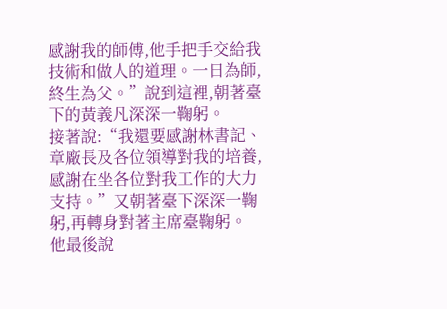感謝我的師傅,他手把手交給我技術和做人的道理。一日為師,終生為父。”說到這裡,朝著臺下的黃義凡深深一鞠躬。
接著說:“我還要感謝林書記、章廠長及各位領導對我的培養,感謝在坐各位對我工作的大力支持。”又朝著臺下深深一鞠躬,再轉身對著主席臺鞠躬。
他最後說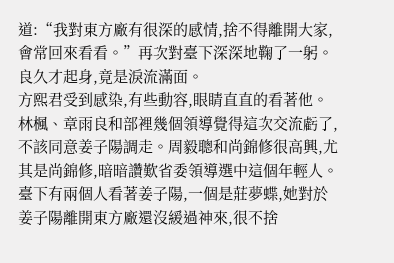道:“我對東方廠有很深的感情,捨不得離開大家,會常回來看看。”再次對臺下深深地鞠了一躬。良久才起身,竟是淚流滿面。
方熙君受到感染,有些動容,眼睛直直的看著他。林楓、章雨良和部裡幾個領導覺得這次交流虧了,不該同意姜子陽調走。周毅聰和尚錦修很高興,尤其是尚錦修,暗暗讚歎省委領導選中這個年輕人。
臺下有兩個人看著姜子陽,一個是莊夢蝶,她對於姜子陽離開東方廠還沒緩過神來,很不捨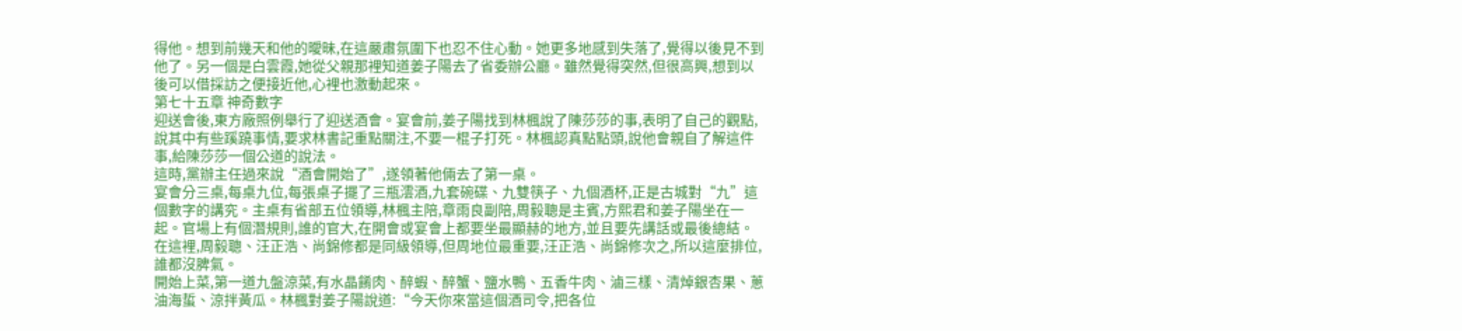得他。想到前幾天和他的曖昧,在這嚴肅氛圍下也忍不住心動。她更多地感到失落了,覺得以後見不到他了。另一個是白雲霞,她從父親那裡知道姜子陽去了省委辦公廳。雖然覺得突然,但很高興,想到以後可以借採訪之便接近他,心裡也激動起來。
第七十五章 神奇數字
迎送會後,東方廠照例舉行了迎送酒會。宴會前,姜子陽找到林楓說了陳莎莎的事,表明了自己的觀點,說其中有些蹊蹺事情,要求林書記重點關注,不要一棍子打死。林楓認真點點頭,說他會親自了解這件事,給陳莎莎一個公道的說法。
這時,黨辦主任過來說“酒會開始了”,遂領著他倆去了第一桌。
宴會分三桌,每桌九位,每張桌子擺了三瓶澐酒,九套碗碟、九雙筷子、九個酒杯,正是古城對“九”這個數字的講究。主桌有省部五位領導,林楓主陪,章雨良副陪,周毅聰是主賓,方熙君和姜子陽坐在一起。官場上有個潛規則,誰的官大,在開會或宴會上都要坐最顯赫的地方,並且要先講話或最後總結。在這裡,周毅聰、汪正浩、尚錦修都是同級領導,但周地位最重要,汪正浩、尚錦修次之,所以這麼排位,誰都沒脾氣。
開始上菜,第一道九盤涼菜,有水晶餚肉、醉蝦、醉蟹、鹽水鴨、五香牛肉、滷三樣、清焯銀杏果、蔥油海蜇、涼拌黃瓜。林楓對姜子陽說道:“今天你來當這個酒司令,把各位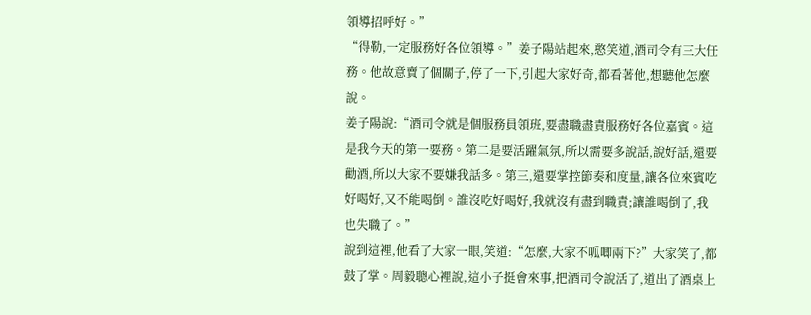領導招呼好。”
“得勒,一定服務好各位領導。”姜子陽站起來,憨笑道,酒司令有三大任務。他故意賣了個關子,停了一下,引起大家好奇,都看著他,想聽他怎麼說。
姜子陽說:“酒司令就是個服務員領班,要盡職盡責服務好各位嘉賓。這是我今天的第一要務。第二是要活躍氣氛,所以需要多說話,說好話,還要勸酒,所以大家不要嫌我話多。第三,還要掌控節奏和度量,讓各位來賓吃好喝好,又不能喝倒。誰沒吃好喝好,我就沒有盡到職責;讓誰喝倒了,我也失職了。”
說到這裡,他看了大家一眼,笑道:“怎麼,大家不呱唧兩下?”大家笑了,都鼓了掌。周毅聰心裡說,這小子挺會來事,把酒司令說活了,道出了酒桌上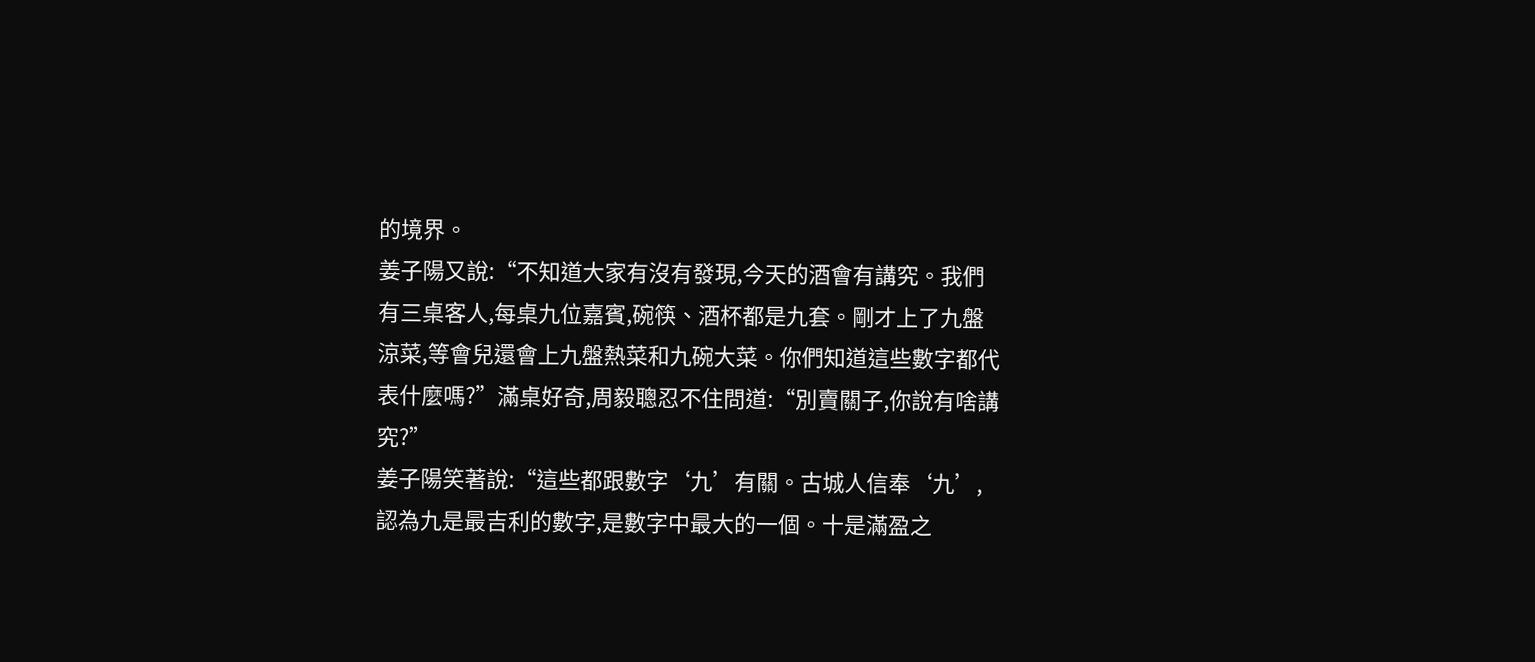的境界。
姜子陽又說:“不知道大家有沒有發現,今天的酒會有講究。我們有三桌客人,每桌九位嘉賓,碗筷、酒杯都是九套。剛才上了九盤涼菜,等會兒還會上九盤熱菜和九碗大菜。你們知道這些數字都代表什麼嗎?”滿桌好奇,周毅聰忍不住問道:“別賣關子,你說有啥講究?”
姜子陽笑著說:“這些都跟數字‘九’有關。古城人信奉‘九’,認為九是最吉利的數字,是數字中最大的一個。十是滿盈之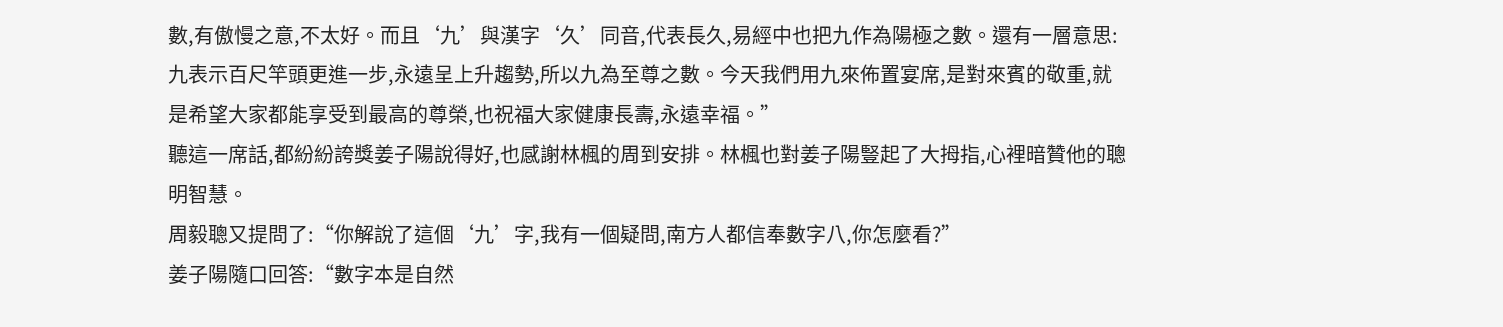數,有傲慢之意,不太好。而且‘九’與漢字‘久’同音,代表長久,易經中也把九作為陽極之數。還有一層意思:九表示百尺竿頭更進一步,永遠呈上升趨勢,所以九為至尊之數。今天我們用九來佈置宴席,是對來賓的敬重,就是希望大家都能享受到最高的尊榮,也祝福大家健康長壽,永遠幸福。”
聽這一席話,都紛紛誇獎姜子陽說得好,也感謝林楓的周到安排。林楓也對姜子陽豎起了大拇指,心裡暗贊他的聰明智慧。
周毅聰又提問了:“你解說了這個‘九’字,我有一個疑問,南方人都信奉數字八,你怎麼看?”
姜子陽隨口回答:“數字本是自然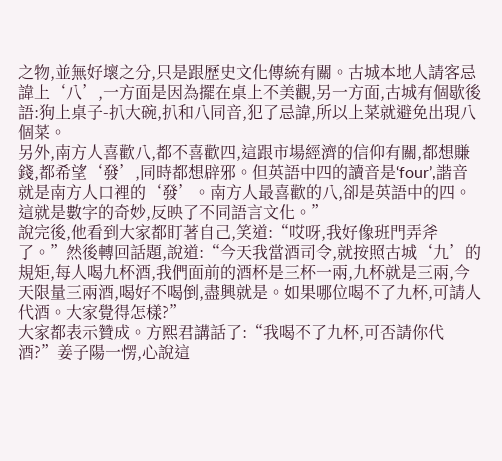之物,並無好壞之分,只是跟歷史文化傳統有關。古城本地人請客忌諱上‘八’,一方面是因為擺在桌上不美觀,另一方面,古城有個歇後語:狗上桌子-扒大碗,扒和八同音,犯了忌諱,所以上菜就避免出現八個菜。
另外,南方人喜歡八,都不喜歡四,這跟市場經濟的信仰有關,都想賺錢,都希望‘發’,同時都想辟邪。但英語中四的讀音是‘four’,諧音就是南方人口裡的‘發’。南方人最喜歡的八,卻是英語中的四。這就是數字的奇妙,反映了不同語言文化。”
說完後,他看到大家都盯著自己,笑道:“哎呀,我好像班門弄斧了。”然後轉回話題,說道:“今天我當酒司令,就按照古城‘九’的規矩,每人喝九杯酒,我們面前的酒杯是三杯一兩,九杯就是三兩,今天限量三兩酒,喝好不喝倒,盡興就是。如果哪位喝不了九杯,可請人代酒。大家覺得怎樣?”
大家都表示贊成。方熙君講話了:“我喝不了九杯,可否請你代酒?”姜子陽一愣,心說這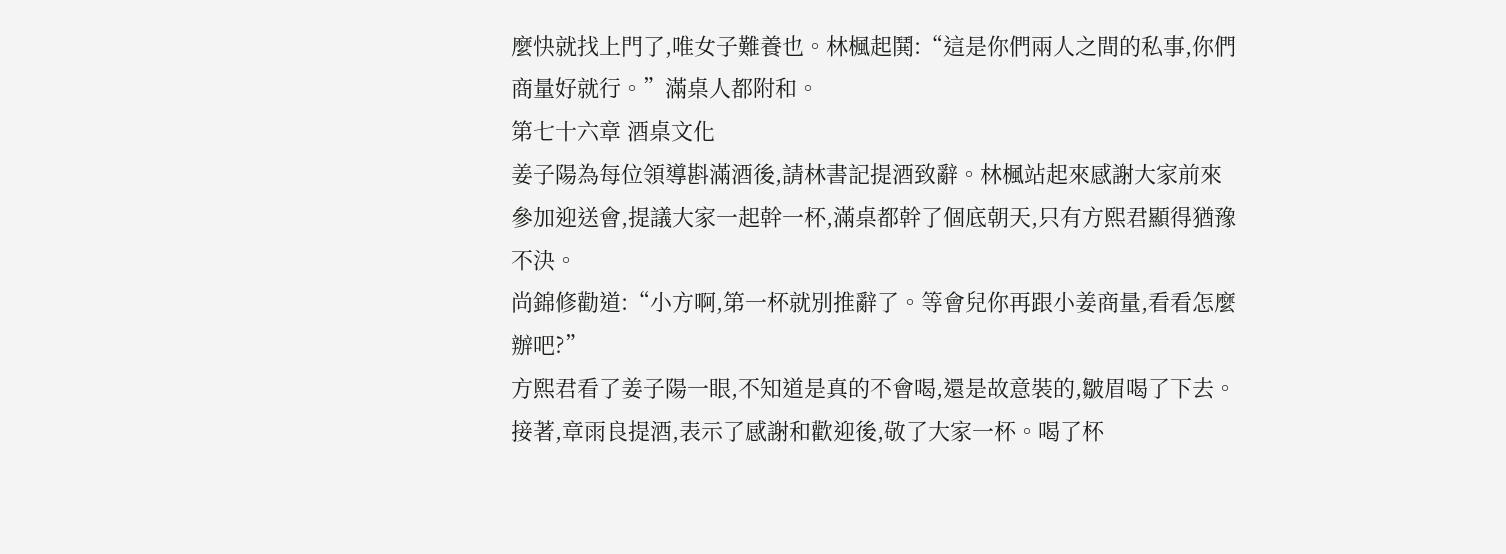麼快就找上門了,唯女子難養也。林楓起鬨:“這是你們兩人之間的私事,你們商量好就行。”滿桌人都附和。
第七十六章 酒桌文化
姜子陽為每位領導斟滿酒後,請林書記提酒致辭。林楓站起來感謝大家前來參加迎送會,提議大家一起幹一杯,滿桌都幹了個底朝天,只有方熙君顯得猶豫不決。
尚錦修勸道:“小方啊,第一杯就別推辭了。等會兒你再跟小姜商量,看看怎麼辦吧?”
方熙君看了姜子陽一眼,不知道是真的不會喝,還是故意裝的,皺眉喝了下去。
接著,章雨良提酒,表示了感謝和歡迎後,敬了大家一杯。喝了杯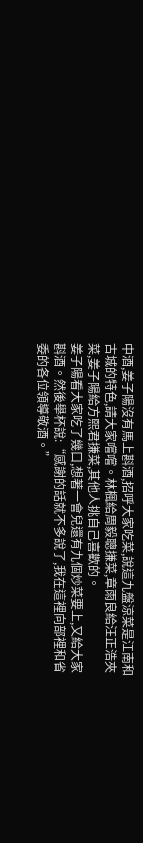中酒,姜子陽沒有馬上斟酒,招呼大家吃菜,說這九盤涼菜是江南和古城的特色,請大家嚐嚐。林楓給周毅聰搛菜,章雨良給汪正浩夾菜,姜子陽給方熙君搛菜,其他人挑自己喜歡的。
姜子陽看大家吃了幾口,想著一會兒還有九個炒菜要上,又給大家斟酒。然後舉杯說:“感謝的話就不多說了,我在這裡向部裡和省委的各位領導敬酒。”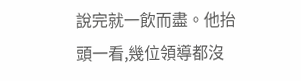說完就一飲而盡。他抬頭一看,幾位領導都沒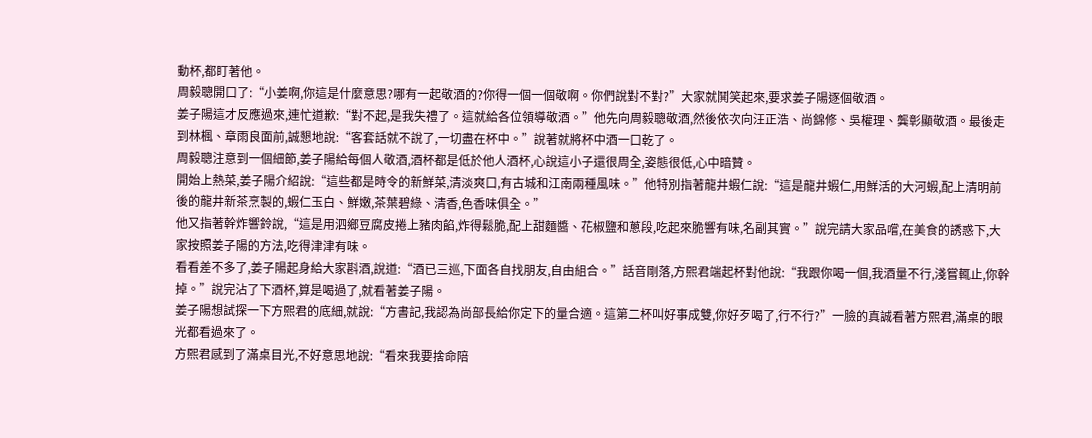動杯,都盯著他。
周毅聰開口了:“小姜啊,你這是什麼意思?哪有一起敬酒的?你得一個一個敬啊。你們說對不對?”大家就鬨笑起來,要求姜子陽逐個敬酒。
姜子陽這才反應過來,連忙道歉:“對不起,是我失禮了。這就給各位領導敬酒。”他先向周毅聰敬酒,然後依次向汪正浩、尚錦修、吳權理、龔彰顯敬酒。最後走到林楓、章雨良面前,誠懇地說:“客套話就不說了,一切盡在杯中。”說著就將杯中酒一口乾了。
周毅聰注意到一個細節,姜子陽給每個人敬酒,酒杯都是低於他人酒杯,心說這小子還很周全,姿態很低,心中暗贊。
開始上熱菜,姜子陽介紹說:“這些都是時令的新鮮菜,清淡爽口,有古城和江南兩種風味。”他特別指著龍井蝦仁說:“這是龍井蝦仁,用鮮活的大河蝦,配上清明前後的龍井新茶烹製的,蝦仁玉白、鮮嫩,茶葉碧綠、清香,色香味俱全。”
他又指著幹炸響鈴說,“這是用泗鄉豆腐皮捲上豬肉餡,炸得鬆脆,配上甜麵醬、花椒鹽和蔥段,吃起來脆響有味,名副其實。”說完請大家品嚐,在美食的誘惑下,大家按照姜子陽的方法,吃得津津有味。
看看差不多了,姜子陽起身給大家斟酒,說道:“酒已三巡,下面各自找朋友,自由組合。”話音剛落,方熙君端起杯對他說:“我跟你喝一個,我酒量不行,淺嘗輒止,你幹掉。”說完沾了下酒杯,算是喝過了,就看著姜子陽。
姜子陽想試探一下方熙君的底細,就說:“方書記,我認為尚部長給你定下的量合適。這第二杯叫好事成雙,你好歹喝了,行不行?”一臉的真誠看著方熙君,滿桌的眼光都看過來了。
方熙君感到了滿桌目光,不好意思地說:“看來我要捨命陪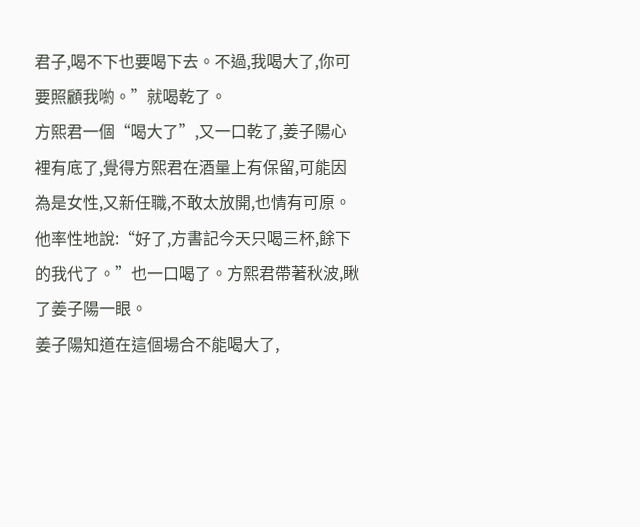君子,喝不下也要喝下去。不過,我喝大了,你可要照顧我喲。”就喝乾了。
方熙君一個“喝大了”,又一口乾了,姜子陽心裡有底了,覺得方熙君在酒量上有保留,可能因為是女性,又新任職,不敢太放開,也情有可原。他率性地說:“好了,方書記今天只喝三杯,餘下的我代了。”也一口喝了。方熙君帶著秋波,瞅了姜子陽一眼。
姜子陽知道在這個場合不能喝大了,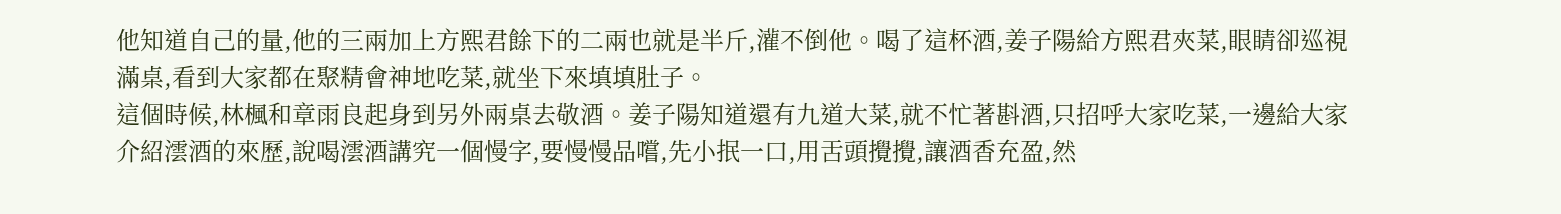他知道自己的量,他的三兩加上方熙君餘下的二兩也就是半斤,灌不倒他。喝了這杯酒,姜子陽給方熙君夾菜,眼睛卻巡視滿桌,看到大家都在聚精會神地吃菜,就坐下來填填肚子。
這個時候,林楓和章雨良起身到另外兩桌去敬酒。姜子陽知道還有九道大菜,就不忙著斟酒,只招呼大家吃菜,一邊給大家介紹澐酒的來歷,說喝澐酒講究一個慢字,要慢慢品嚐,先小抿一口,用舌頭攪攪,讓酒香充盈,然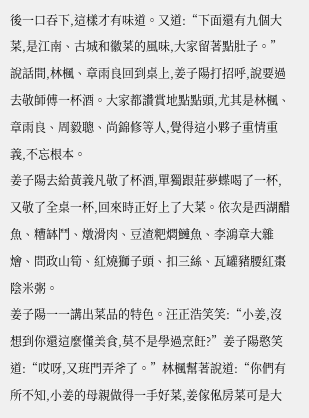後一口吞下,這樣才有味道。又道:“下面還有九個大菜,是江南、古城和徽菜的風味,大家留著點肚子。”
說話間,林楓、章雨良回到桌上,姜子陽打招呼,說要過去敬師傅一杯酒。大家都讚賞地點點頭,尤其是林楓、章雨良、周毅聰、尚錦修等人,覺得這小夥子重情重義,不忘根本。
姜子陽去給黃義凡敬了杯酒,單獨跟莊夢蝶喝了一杯,又敬了全桌一杯,回來時正好上了大菜。依次是西湖醋魚、糟缽鬥、燉滑肉、豆渣粑燜鰱魚、李鴻章大雜燴、問政山筍、紅燒獅子頭、扣三絲、瓦罐豬腰紅棗陰米粥。
姜子陽一一講出菜品的特色。汪正浩笑笑:“小姜,沒想到你還這麼懂美食,莫不是學過烹飪?”姜子陽憨笑道:“哎呀,又班門弄斧了。”林楓幫著說道:“你們有所不知,小姜的母親做得一手好菜,姜傢俬房菜可是大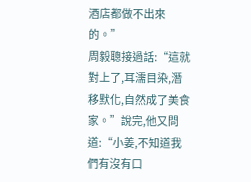酒店都做不出來的。”
周毅聰接過話:“這就對上了,耳濡目染,潛移默化,自然成了美食家。”說完,他又問道:“小姜,不知道我們有沒有口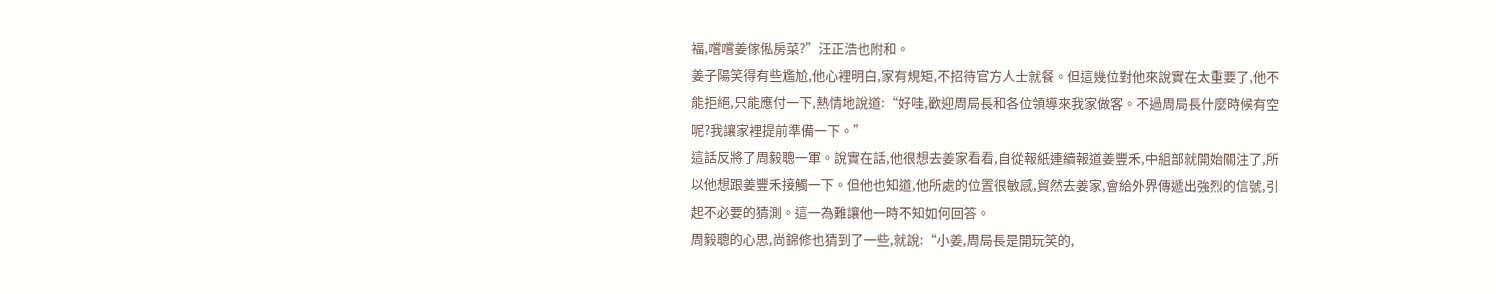福,嚐嚐姜傢俬房菜?”汪正浩也附和。
姜子陽笑得有些尷尬,他心裡明白,家有規矩,不招待官方人士就餐。但這幾位對他來說實在太重要了,他不能拒絕,只能應付一下,熱情地說道:“好哇,歡迎周局長和各位領導來我家做客。不過周局長什麼時候有空呢?我讓家裡提前準備一下。”
這話反將了周毅聰一軍。說實在話,他很想去姜家看看,自從報紙連續報道姜豐禾,中組部就開始關注了,所以他想跟姜豐禾接觸一下。但他也知道,他所處的位置很敏感,貿然去姜家,會給外界傳遞出強烈的信號,引起不必要的猜測。這一為難讓他一時不知如何回答。
周毅聰的心思,尚錦修也猜到了一些,就說:“小姜,周局長是開玩笑的,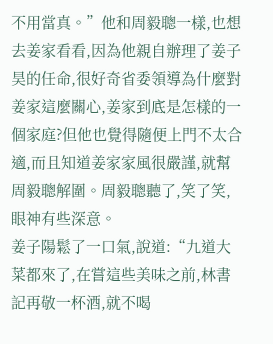不用當真。”他和周毅聰一樣,也想去姜家看看,因為他親自辦理了姜子昊的任命,很好奇省委領導為什麼對姜家這麼關心,姜家到底是怎樣的一個家庭?但他也覺得隨便上門不太合適,而且知道姜家家風很嚴謹,就幫周毅聰解圍。周毅聰聽了,笑了笑,眼神有些深意。
姜子陽鬆了一口氣,說道:“九道大菜都來了,在嘗這些美味之前,林書記再敬一杯酒,就不喝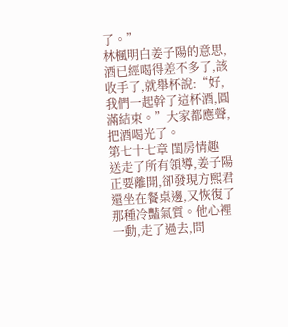了。”
林楓明白姜子陽的意思,酒已經喝得差不多了,該收手了,就舉杯說:“好,我們一起幹了這杯酒,圓滿結束。”大家都應聲,把酒喝光了。
第七十七章 閨房情趣
送走了所有領導,姜子陽正要離開,卻發現方熙君還坐在餐桌邊,又恢復了那種冷豔氣質。他心裡一動,走了過去,問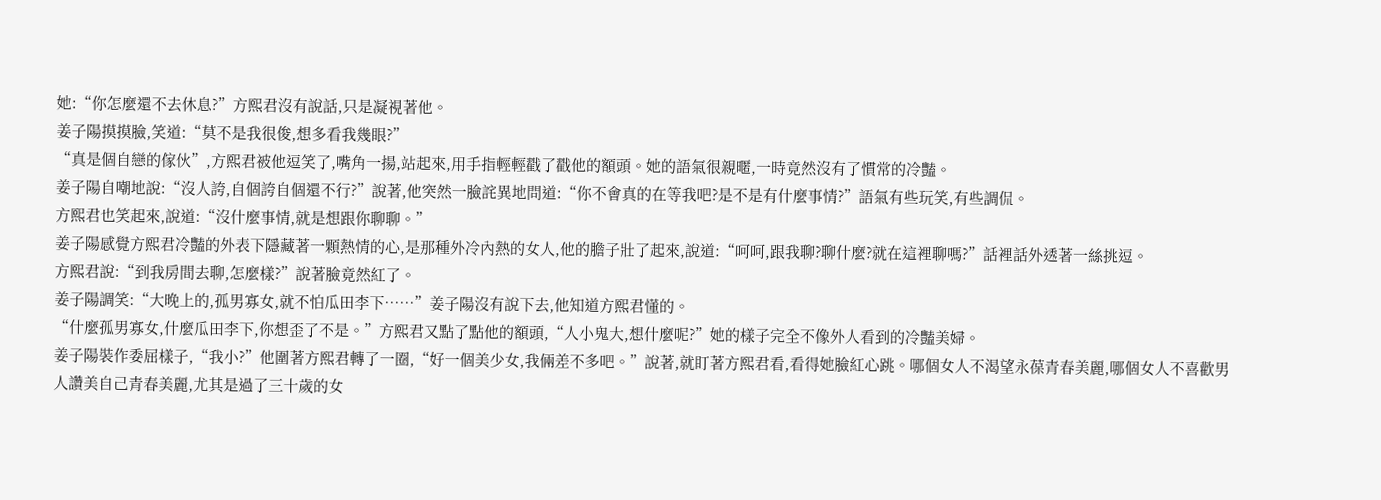她:“你怎麼還不去休息?”方熙君沒有說話,只是凝視著他。
姜子陽摸摸臉,笑道:“莫不是我很俊,想多看我幾眼?”
“真是個自戀的傢伙”,方熙君被他逗笑了,嘴角一揚,站起來,用手指輕輕戳了戳他的額頭。她的語氣很親暱,一時竟然沒有了慣常的冷豔。
姜子陽自嘲地說:“沒人誇,自個誇自個還不行?”說著,他突然一臉詫異地問道:“你不會真的在等我吧?是不是有什麼事情?”語氣有些玩笑,有些調侃。
方熙君也笑起來,說道:“沒什麼事情,就是想跟你聊聊。”
姜子陽感覺方熙君冷豔的外表下隱藏著一顆熱情的心,是那種外冷內熱的女人,他的膽子壯了起來,說道:“呵呵,跟我聊?聊什麼?就在這裡聊嗎?”話裡話外透著一絲挑逗。
方熙君說:“到我房間去聊,怎麼樣?”說著臉竟然紅了。
姜子陽調笑:“大晚上的,孤男寡女,就不怕瓜田李下……”姜子陽沒有說下去,他知道方熙君懂的。
“什麼孤男寡女,什麼瓜田李下,你想歪了不是。”方熙君又點了點他的額頭,“人小鬼大,想什麼呢?”她的樣子完全不像外人看到的冷豔美婦。
姜子陽裝作委屈樣子,“我小?”他圍著方熙君轉了一圈,“好一個美少女,我倆差不多吧。”說著,就盯著方熙君看,看得她臉紅心跳。哪個女人不渴望永葆青春美麗,哪個女人不喜歡男人讚美自己青春美麗,尤其是過了三十歲的女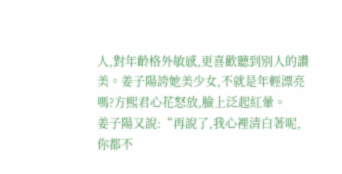人,對年齡格外敏感,更喜歡聽到別人的讚美。姜子陽誇她美少女,不就是年輕漂亮嗎?方熙君心花怒放,臉上泛起紅暈。
姜子陽又說:“再說了,我心裡清白著呢,你都不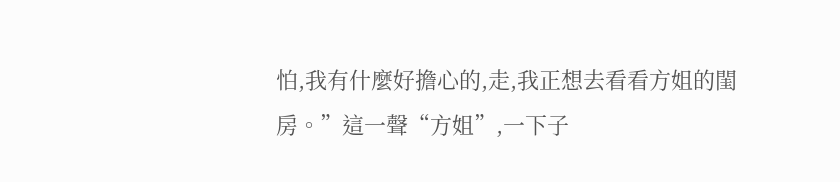怕,我有什麼好擔心的,走,我正想去看看方姐的閨房。”這一聲“方姐”,一下子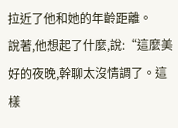拉近了他和她的年齡距離。
說著,他想起了什麼,說:“這麼美好的夜晚,幹聊太沒情調了。這樣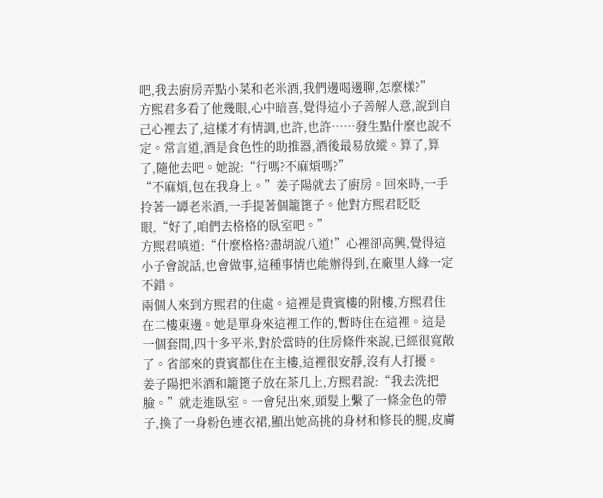吧,我去廚房弄點小菜和老米酒,我們邊喝邊聊,怎麼樣?”
方熙君多看了他幾眼,心中暗喜,覺得這小子善解人意,說到自己心裡去了,這樣才有情調,也許,也許……發生點什麼也說不定。常言道,酒是食色性的助推器,酒後最易放縱。算了,算了,隨他去吧。她說:“行嗎?不麻煩嗎?”
“不麻煩,包在我身上。”姜子陽就去了廚房。回來時,一手拎著一罈老米酒,一手提著個籠篦子。他對方熙君眨眨眼,“好了,咱們去格格的臥室吧。”
方熙君嗔道:“什麼格格?盡胡說八道!”心裡卻高興,覺得這小子會說話,也會做事,這種事情也能辦得到,在廠里人緣一定不錯。
兩個人來到方熙君的住處。這裡是貴賓樓的附樓,方熙君住在二樓東邊。她是單身來這裡工作的,暫時住在這裡。這是一個套間,四十多平米,對於當時的住房條件來說,已經很寬敞了。省部來的貴賓都住在主樓,這裡很安靜,沒有人打擾。
姜子陽把米酒和籠篦子放在茶几上,方熙君說:“我去洗把臉。”就走進臥室。一會兒出來,頭髮上繫了一條金色的帶子,換了一身粉色連衣裙,顯出她高挑的身材和修長的腿,皮膚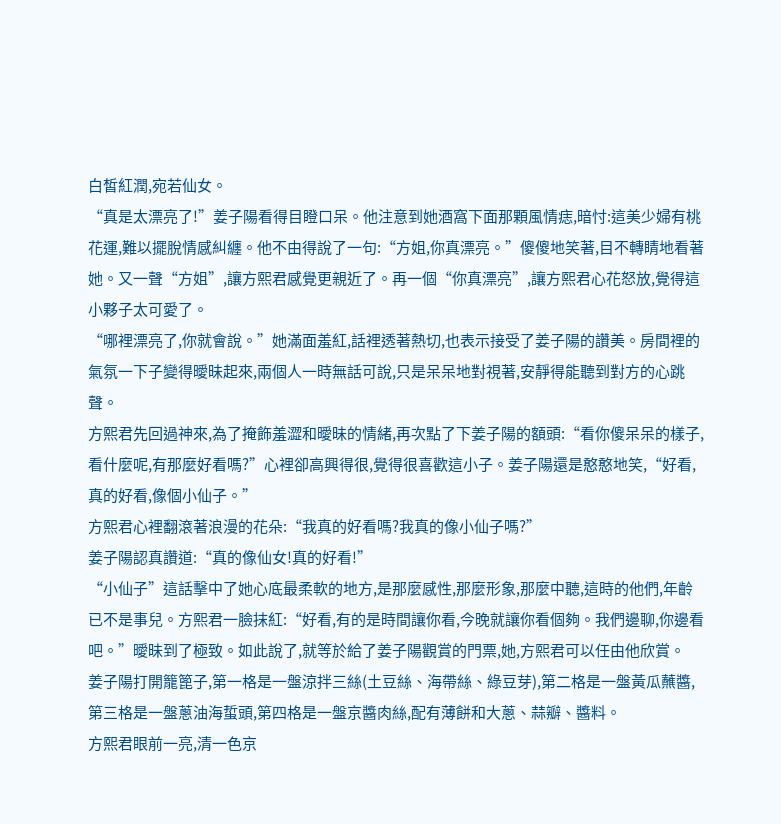白皙紅潤,宛若仙女。
“真是太漂亮了!”姜子陽看得目瞪口呆。他注意到她酒窩下面那顆風情痣,暗忖:這美少婦有桃花運,難以擺脫情感糾纏。他不由得說了一句:“方姐,你真漂亮。”傻傻地笑著,目不轉睛地看著她。又一聲“方姐”,讓方熙君感覺更親近了。再一個“你真漂亮”,讓方熙君心花怒放,覺得這小夥子太可愛了。
“哪裡漂亮了,你就會說。”她滿面羞紅,話裡透著熱切,也表示接受了姜子陽的讚美。房間裡的氣氛一下子變得曖昧起來,兩個人一時無話可說,只是呆呆地對視著,安靜得能聽到對方的心跳聲。
方熙君先回過神來,為了掩飾羞澀和曖昧的情緒,再次點了下姜子陽的額頭:“看你傻呆呆的樣子,看什麼呢,有那麼好看嗎?”心裡卻高興得很,覺得很喜歡這小子。姜子陽還是憨憨地笑,“好看,真的好看,像個小仙子。”
方熙君心裡翻滾著浪漫的花朵:“我真的好看嗎?我真的像小仙子嗎?”
姜子陽認真讚道:“真的像仙女!真的好看!”
“小仙子”這話擊中了她心底最柔軟的地方,是那麼感性,那麼形象,那麼中聽,這時的他們,年齡已不是事兒。方熙君一臉抹紅:“好看,有的是時間讓你看,今晚就讓你看個夠。我們邊聊,你邊看吧。”曖昧到了極致。如此說了,就等於給了姜子陽觀賞的門票,她,方熙君可以任由他欣賞。
姜子陽打開籠篦子,第一格是一盤涼拌三絲(土豆絲、海帶絲、綠豆芽),第二格是一盤黃瓜蘸醬,第三格是一盤蔥油海蜇頭,第四格是一盤京醬肉絲,配有薄餅和大蔥、蒜瓣、醬料。
方熙君眼前一亮,清一色京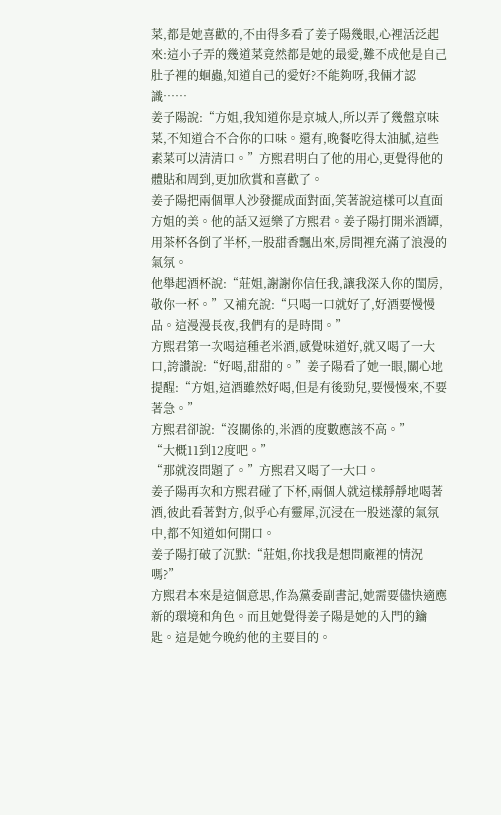菜,都是她喜歡的,不由得多看了姜子陽幾眼,心裡活泛起來:這小子弄的幾道菜竟然都是她的最愛,難不成他是自己肚子裡的蛔蟲,知道自己的愛好?不能夠呀,我倆才認識……
姜子陽說:“方姐,我知道你是京城人,所以弄了幾盤京味菜,不知道合不合你的口味。還有,晚餐吃得太油膩,這些素菜可以清清口。”方熙君明白了他的用心,更覺得他的體貼和周到,更加欣賞和喜歡了。
姜子陽把兩個單人沙發擺成面對面,笑著說這樣可以直面方姐的美。他的話又逗樂了方熙君。姜子陽打開米酒罈,用茶杯各倒了半杯,一股甜香飄出來,房間裡充滿了浪漫的氣氛。
他舉起酒杯說:“莊姐,謝謝你信任我,讓我深入你的閨房,敬你一杯。”又補充說:“只喝一口就好了,好酒要慢慢品。這漫漫長夜,我們有的是時間。”
方熙君第一次喝這種老米酒,感覺味道好,就又喝了一大口,誇讚說:“好喝,甜甜的。”姜子陽看了她一眼,關心地提醒:“方姐,這酒雖然好喝,但是有後勁兒,要慢慢來,不要著急。”
方熙君卻說:“沒關係的,米酒的度數應該不高。”
“大概11到12度吧。”
“那就沒問題了。”方熙君又喝了一大口。
姜子陽再次和方熙君碰了下杯,兩個人就這樣靜靜地喝著酒,彼此看著對方,似乎心有靈犀,沉浸在一股迷濛的氣氛中,都不知道如何開口。
姜子陽打破了沉默:“莊姐,你找我是想問廠裡的情況嗎?”
方熙君本來是這個意思,作為黨委副書記,她需要儘快適應新的環境和角色。而且她覺得姜子陽是她的入門的鑰匙。這是她今晚約他的主要目的。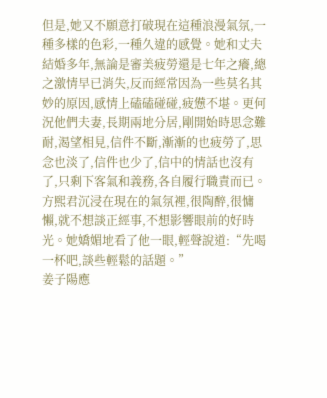但是,她又不願意打破現在這種浪漫氣氛,一種多樣的色彩,一種久違的感覺。她和丈夫結婚多年,無論是審美疲勞還是七年之癢,總之激情早已消失,反而經常因為一些莫名其妙的原因,感情上磕磕碰碰,疲憊不堪。更何況他們夫妻,長期兩地分居,剛開始時思念難耐,渴望相見,信件不斷,漸漸的也疲勞了,思念也淡了,信件也少了,信中的情話也沒有了,只剩下客氣和義務,各自履行職責而已。
方熙君沉浸在現在的氣氛裡,很陶醉,很慵懶,就不想談正經事,不想影響眼前的好時光。她嬌媚地看了他一眼,輕聲說道:“先喝一杯吧,談些輕鬆的話題。”
姜子陽應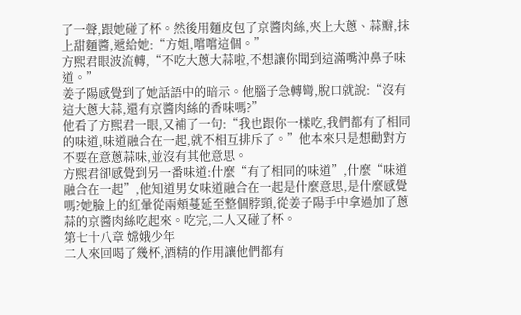了一聲,跟她碰了杯。然後用麵皮包了京醬肉絲,夾上大蔥、蒜瓣,抹上甜麵醬,遞給她:“方姐,嚐嚐這個。”
方熙君眼波流轉,“不吃大蔥大蒜啦,不想讓你聞到這滿嘴沖鼻子味道。”
姜子陽感覺到了她話語中的暗示。他腦子急轉彎,脫口就說:“沒有這大蔥大蒜,還有京醬肉絲的香味嗎?”
他看了方熙君一眼,又補了一句:“我也跟你一樣吃,我們都有了相同的味道,味道融合在一起,就不相互排斥了。”他本來只是想勸對方不要在意蔥蒜味,並沒有其他意思。
方熙君卻感覺到另一番味道:什麼“有了相同的味道”,什麼“味道融合在一起”,他知道男女味道融合在一起是什麼意思,是什麼感覺嗎?她臉上的紅暈從兩頰蔓延至整個脖頸,從姜子陽手中拿過加了蔥蒜的京醬肉絲吃起來。吃完,二人又碰了杯。
第七十八章 嫦娥少年
二人來回喝了幾杯,酒精的作用讓他們都有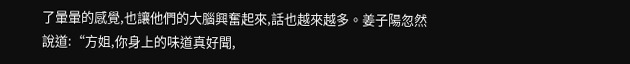了暈暈的感覺,也讓他們的大腦興奮起來,話也越來越多。姜子陽忽然說道:“方姐,你身上的味道真好聞,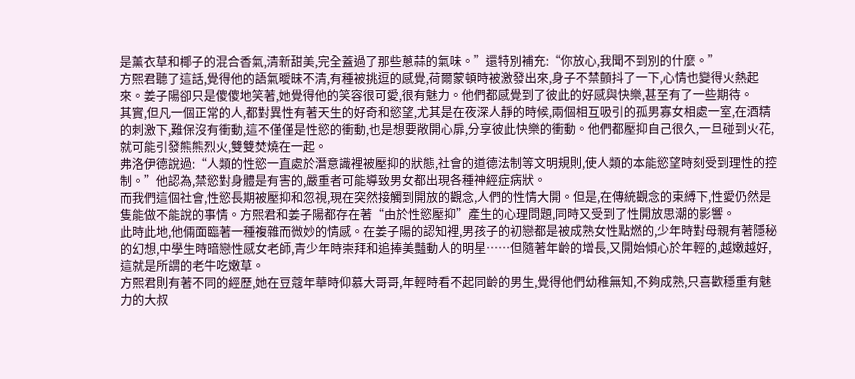是薰衣草和椰子的混合香氣,清新甜美,完全蓋過了那些蔥蒜的氣味。”還特別補充:“你放心,我聞不到別的什麼。”
方熙君聽了這話,覺得他的語氣曖昧不清,有種被挑逗的感覺,荷爾蒙頓時被激發出來,身子不禁顫抖了一下,心情也變得火熱起來。姜子陽卻只是傻傻地笑著,她覺得他的笑容很可愛,很有魅力。他們都感覺到了彼此的好感與快樂,甚至有了一些期待。
其實,但凡一個正常的人,都對異性有著天生的好奇和慾望,尤其是在夜深人靜的時候,兩個相互吸引的孤男寡女相處一室,在酒精的刺激下,難保沒有衝動,這不僅僅是性慾的衝動,也是想要敞開心扉,分享彼此快樂的衝動。他們都壓抑自己很久,一旦碰到火花,就可能引發熊熊烈火,雙雙焚燒在一起。
弗洛伊德說過:“人類的性慾一直處於潛意識裡被壓抑的狀態,社會的道德法制等文明規則,使人類的本能慾望時刻受到理性的控制。”他認為,禁慾對身體是有害的,嚴重者可能導致男女都出現各種神經症病狀。
而我們這個社會,性慾長期被壓抑和忽視,現在突然接觸到開放的觀念,人們的性情大開。但是,在傳統觀念的束縛下,性愛仍然是隻能做不能說的事情。方熙君和姜子陽都存在著“由於性慾壓抑”產生的心理問題,同時又受到了性開放思潮的影響。
此時此地,他倆面臨著一種複雜而微妙的情感。在姜子陽的認知裡,男孩子的初戀都是被成熟女性點燃的,少年時對母親有著隱秘的幻想,中學生時暗戀性感女老師,青少年時崇拜和追捧美豔動人的明星……但隨著年齡的增長,又開始傾心於年輕的,越嫩越好,這就是所謂的老牛吃嫩草。
方熙君則有著不同的經歷,她在豆蔻年華時仰慕大哥哥,年輕時看不起同齡的男生,覺得他們幼稚無知,不夠成熟,只喜歡穩重有魅力的大叔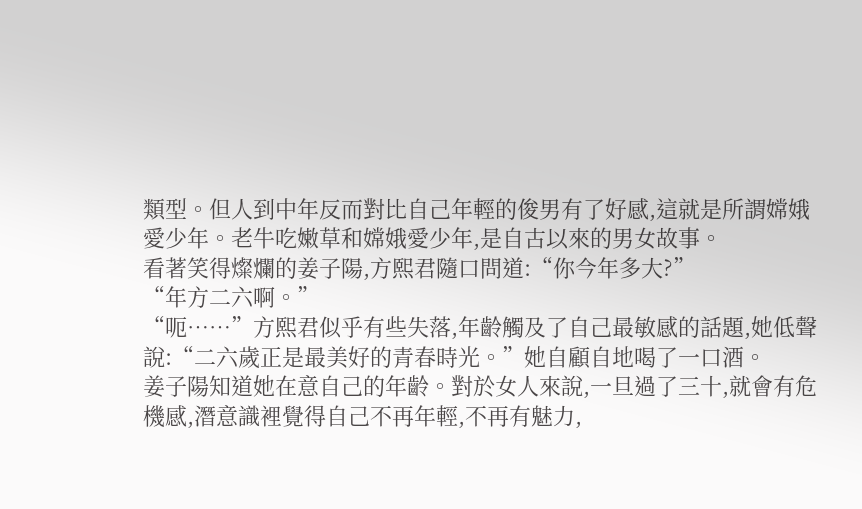類型。但人到中年反而對比自己年輕的俊男有了好感,這就是所謂嫦娥愛少年。老牛吃嫩草和嫦娥愛少年,是自古以來的男女故事。
看著笑得燦爛的姜子陽,方熙君隨口問道:“你今年多大?”
“年方二六啊。”
“呃……”方熙君似乎有些失落,年齡觸及了自己最敏感的話題,她低聲說:“二六歲正是最美好的青春時光。”她自顧自地喝了一口酒。
姜子陽知道她在意自己的年齡。對於女人來說,一旦過了三十,就會有危機感,潛意識裡覺得自己不再年輕,不再有魅力,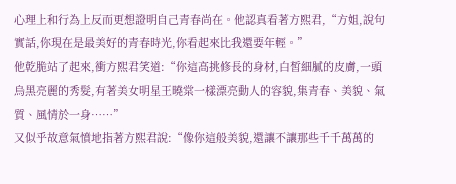心理上和行為上反而更想證明自己青春尚在。他認真看著方熙君,“方姐,說句實話,你現在是最美好的青春時光,你看起來比我還要年輕。”
他乾脆站了起來,衝方熙君笑道:“你這高挑修長的身材,白皙細膩的皮膚,一頭烏黑亮麗的秀髮,有著美女明星王曉棠一樣漂亮動人的容貌,集青春、美貌、氣質、風情於一身……”
又似乎故意氣憤地指著方熙君說:“像你這般美貌,還讓不讓那些千千萬萬的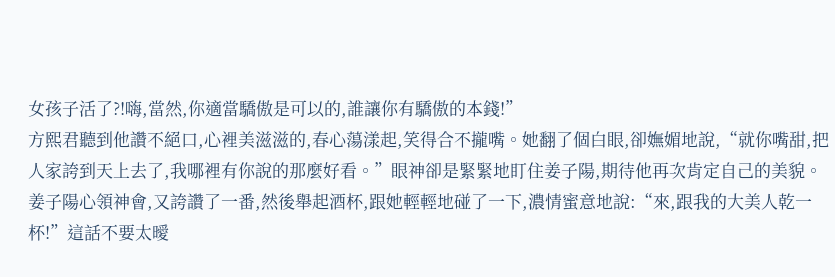女孩子活了?!嗨,當然,你適當驕傲是可以的,誰讓你有驕傲的本錢!”
方熙君聽到他讚不絕口,心裡美滋滋的,春心蕩漾起,笑得合不攏嘴。她翻了個白眼,卻嫵媚地說,“就你嘴甜,把人家誇到天上去了,我哪裡有你說的那麼好看。”眼神卻是緊緊地盯住姜子陽,期待他再次肯定自己的美貌。
姜子陽心領神會,又誇讚了一番,然後舉起酒杯,跟她輕輕地碰了一下,濃情蜜意地說:“來,跟我的大美人乾一杯!”這話不要太曖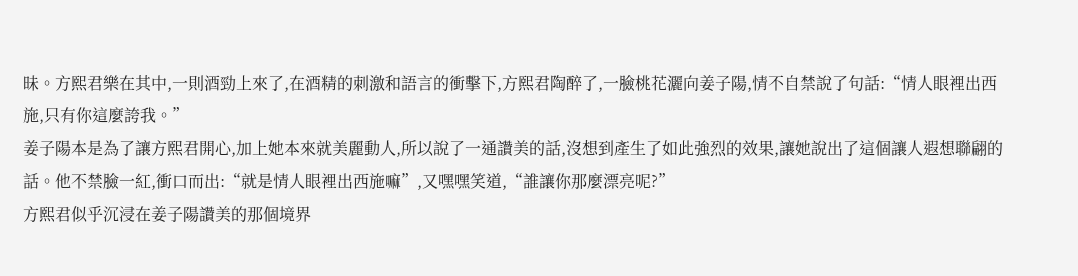昧。方熙君樂在其中,一則酒勁上來了,在酒精的刺激和語言的衝擊下,方熙君陶醉了,一臉桃花灑向姜子陽,情不自禁說了句話:“情人眼裡出西施,只有你這麼誇我。”
姜子陽本是為了讓方熙君開心,加上她本來就美麗動人,所以說了一通讚美的話,沒想到產生了如此強烈的效果,讓她說出了這個讓人遐想聯翩的話。他不禁臉一紅,衝口而出:“就是情人眼裡出西施嘛”,又嘿嘿笑道,“誰讓你那麼漂亮呢?”
方熙君似乎沉浸在姜子陽讚美的那個境界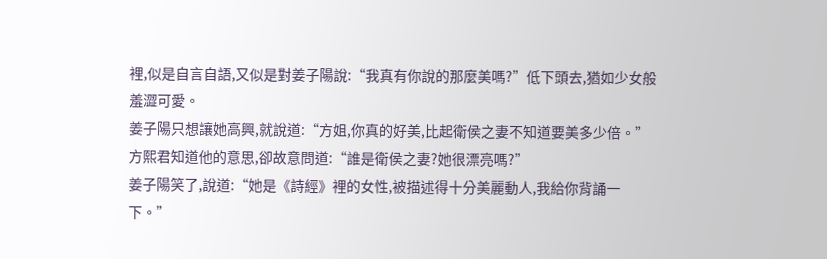裡,似是自言自語,又似是對姜子陽說:“我真有你說的那麼美嗎?”低下頭去,猶如少女般羞澀可愛。
姜子陽只想讓她高興,就說道:“方姐,你真的好美,比起衛侯之妻不知道要美多少倍。”
方熙君知道他的意思,卻故意問道:“誰是衛侯之妻?她很漂亮嗎?”
姜子陽笑了,說道:“她是《詩經》裡的女性,被描述得十分美麗動人,我給你背誦一下。”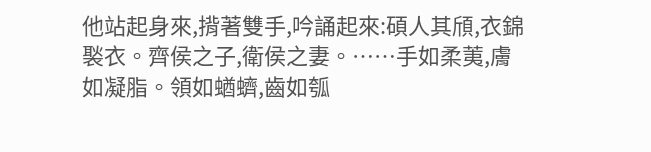他站起身來,揹著雙手,吟誦起來:碩人其頎,衣錦褧衣。齊侯之子,衛侯之妻。……手如柔荑,膚如凝脂。領如蝤蠐,齒如瓠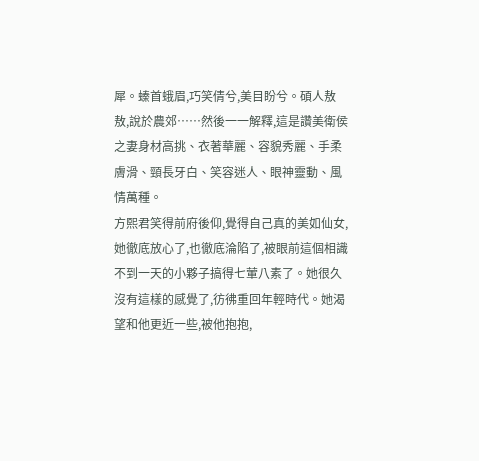犀。螓首蛾眉,巧笑倩兮,美目盼兮。碩人敖敖,說於農郊……然後一一解釋,這是讚美衛侯之妻身材高挑、衣著華麗、容貌秀麗、手柔膚滑、頸長牙白、笑容迷人、眼神靈動、風情萬種。
方熙君笑得前府後仰,覺得自己真的美如仙女,她徹底放心了,也徹底淪陷了,被眼前這個相識不到一天的小夥子搞得七葷八素了。她很久沒有這樣的感覺了,彷彿重回年輕時代。她渴望和他更近一些,被他抱抱,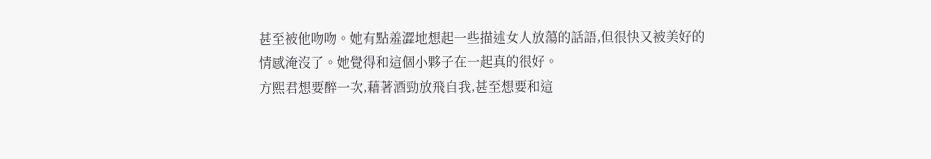甚至被他吻吻。她有點羞澀地想起一些描述女人放蕩的話語,但很快又被美好的情感淹沒了。她覺得和這個小夥子在一起真的很好。
方熙君想要醉一次,藉著酒勁放飛自我,甚至想要和這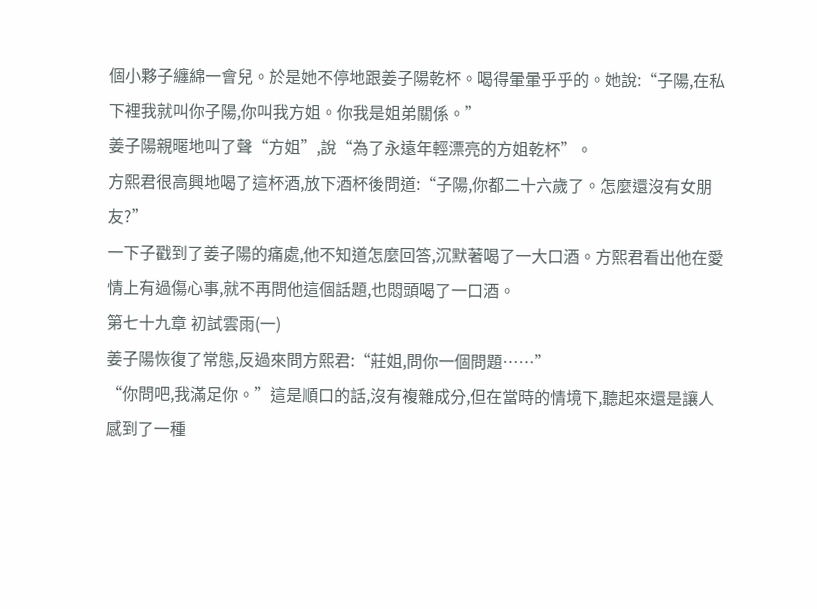個小夥子纏綿一會兒。於是她不停地跟姜子陽乾杯。喝得暈暈乎乎的。她說:“子陽,在私下裡我就叫你子陽,你叫我方姐。你我是姐弟關係。”
姜子陽親暱地叫了聲“方姐”,說“為了永遠年輕漂亮的方姐乾杯”。
方熙君很高興地喝了這杯酒,放下酒杯後問道:“子陽,你都二十六歲了。怎麼還沒有女朋友?”
一下子戳到了姜子陽的痛處,他不知道怎麼回答,沉默著喝了一大口酒。方熙君看出他在愛情上有過傷心事,就不再問他這個話題,也悶頭喝了一口酒。
第七十九章 初試雲雨(一)
姜子陽恢復了常態,反過來問方熙君:“莊姐,問你一個問題……”
“你問吧,我滿足你。”這是順口的話,沒有複雜成分,但在當時的情境下,聽起來還是讓人感到了一種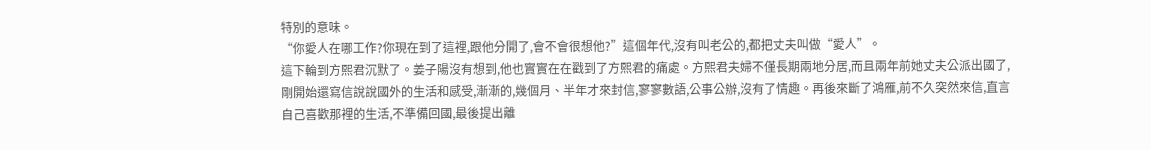特別的意味。
“你愛人在哪工作?你現在到了這裡,跟他分開了,會不會很想他?”這個年代,沒有叫老公的,都把丈夫叫做“愛人”。
這下輪到方熙君沉默了。姜子陽沒有想到,他也實實在在戳到了方熙君的痛處。方熙君夫婦不僅長期兩地分居,而且兩年前她丈夫公派出國了,剛開始還寫信說說國外的生活和感受,漸漸的,幾個月、半年才來封信,寥寥數語,公事公辦,沒有了情趣。再後來斷了鴻雁,前不久突然來信,直言自己喜歡那裡的生活,不準備回國,最後提出離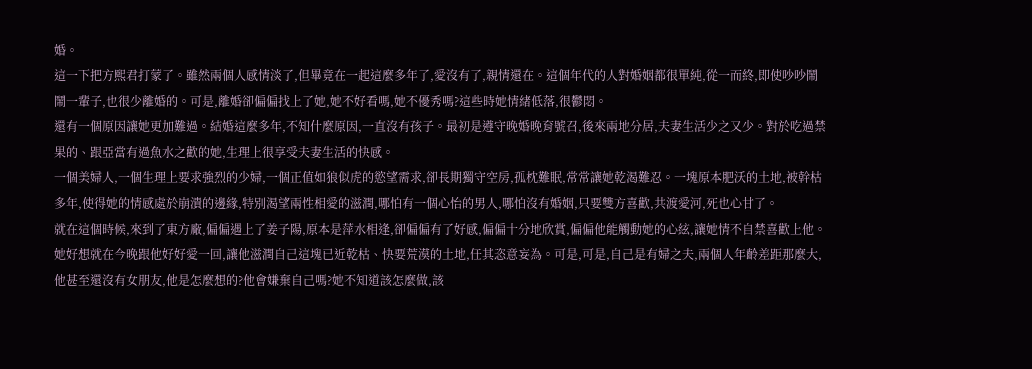婚。
這一下把方熙君打蒙了。雖然兩個人感情淡了,但畢竟在一起這麼多年了,愛沒有了,親情還在。這個年代的人對婚姻都很單純,從一而終,即使吵吵鬧鬧一輩子,也很少離婚的。可是,離婚卻偏偏找上了她,她不好看嗎,她不優秀嗎?這些時她情緒低落,很鬱悶。
還有一個原因讓她更加難過。結婚這麼多年,不知什麼原因,一直沒有孩子。最初是遵守晚婚晚育號召,後來兩地分居,夫妻生活少之又少。對於吃過禁果的、跟亞當有過魚水之歡的她,生理上很享受夫妻生活的快感。
一個美婦人,一個生理上要求強烈的少婦,一個正值如狼似虎的慾望需求,卻長期獨守空房,孤枕難眠,常常讓她乾渴難忍。一塊原本肥沃的土地,被幹枯多年,使得她的情感處於崩潰的邊緣,特別渴望兩性相愛的滋潤,哪怕有一個心怡的男人,哪怕沒有婚姻,只要雙方喜歡,共渡愛河,死也心甘了。
就在這個時候,來到了東方廠,偏偏遇上了姜子陽,原本是萍水相逢,卻偏偏有了好感,偏偏十分地欣賞,偏偏他能觸動她的心絃,讓她情不自禁喜歡上他。她好想就在今晚跟他好好愛一回,讓他滋潤自己這塊已近乾枯、快要荒漠的土地,任其恣意妄為。可是,可是,自己是有婦之夫,兩個人年齡差距那麼大,他甚至還沒有女朋友,他是怎麼想的?他會嫌棄自己嗎?她不知道該怎麼做,該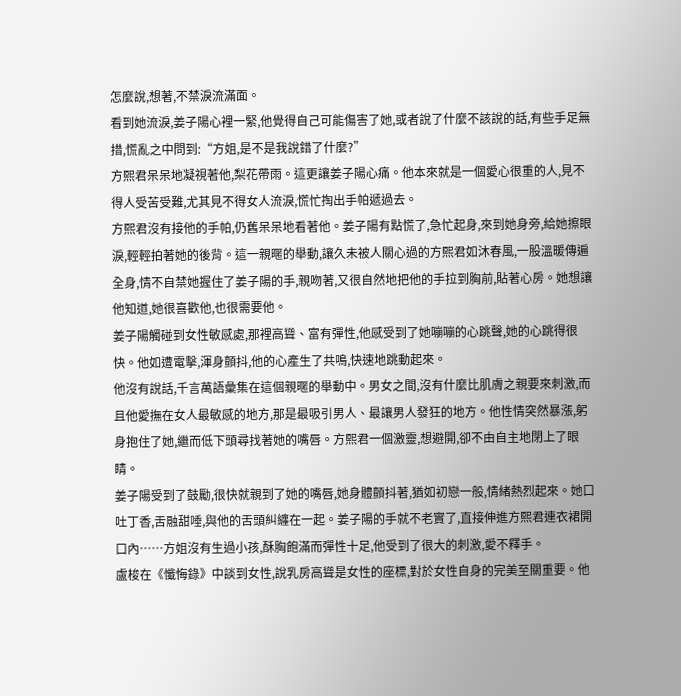怎麼說,想著,不禁淚流滿面。
看到她流淚,姜子陽心裡一緊,他覺得自己可能傷害了她,或者說了什麼不該說的話,有些手足無措,慌亂之中問到:“方姐,是不是我說錯了什麼?”
方熙君呆呆地凝視著他,梨花帶雨。這更讓姜子陽心痛。他本來就是一個愛心很重的人,見不得人受苦受難,尤其見不得女人流淚,慌忙掏出手帕遞過去。
方熙君沒有接他的手帕,仍舊呆呆地看著他。姜子陽有點慌了,急忙起身,來到她身旁,給她擦眼淚,輕輕拍著她的後背。這一親暱的舉動,讓久未被人關心過的方熙君如沐春風,一股溫暖傳遍全身,情不自禁她握住了姜子陽的手,親吻著,又很自然地把他的手拉到胸前,貼著心房。她想讓他知道,她很喜歡他,也很需要他。
姜子陽觸碰到女性敏感處,那裡高聳、富有彈性,他感受到了她嘣嘣的心跳聲,她的心跳得很快。他如遭電擊,渾身顫抖,他的心產生了共鳴,快速地跳動起來。
他沒有說話,千言萬語彙集在這個親暱的舉動中。男女之間,沒有什麼比肌膚之親要來刺激,而且他愛撫在女人最敏感的地方,那是最吸引男人、最讓男人發狂的地方。他性情突然暴漲,躬身抱住了她,繼而低下頭尋找著她的嘴唇。方熙君一個激靈,想避開,卻不由自主地閉上了眼睛。
姜子陽受到了鼓勵,很快就親到了她的嘴唇,她身體顫抖著,猶如初戀一般,情緒熱烈起來。她口吐丁香,舌融甜唾,與他的舌頭糾纏在一起。姜子陽的手就不老實了,直接伸進方熙君連衣裙開口內……方姐沒有生過小孩,酥胸飽滿而彈性十足,他受到了很大的刺激,愛不釋手。
盧梭在《懺悔錄》中談到女性,說乳房高聳是女性的座標,對於女性自身的完美至關重要。他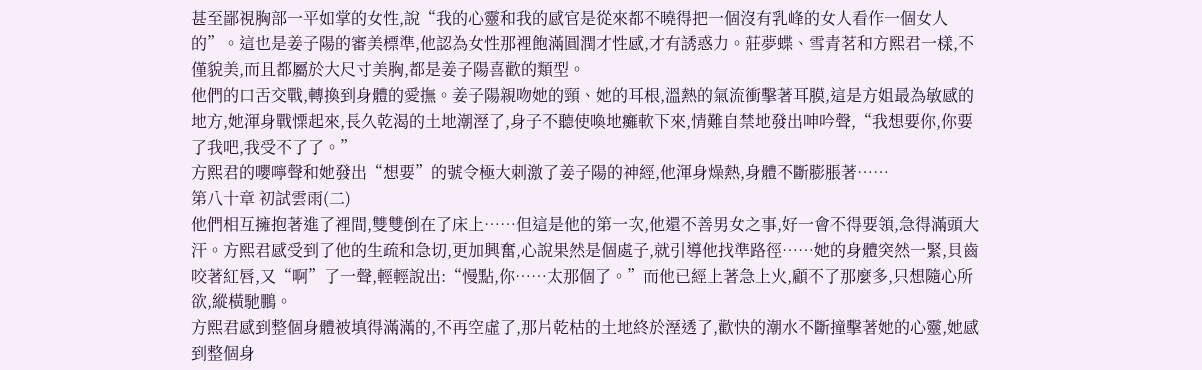甚至鄙視胸部一平如掌的女性,說“我的心靈和我的感官是從來都不曉得把一個沒有乳峰的女人看作一個女人的”。這也是姜子陽的審美標準,他認為女性那裡飽滿圓潤才性感,才有誘惑力。莊夢蝶、雪青茗和方熙君一樣,不僅貌美,而且都屬於大尺寸美胸,都是姜子陽喜歡的類型。
他們的口舌交戰,轉換到身體的愛撫。姜子陽親吻她的頸、她的耳根,溫熱的氣流衝擊著耳膜,這是方姐最為敏感的地方,她渾身戰慄起來,長久乾渴的土地潮溼了,身子不聽使喚地癱軟下來,情難自禁地發出呻吟聲,“我想要你,你要了我吧,我受不了了。”
方熙君的嚶嚀聲和她發出“想要”的號令極大刺激了姜子陽的神經,他渾身燥熱,身體不斷膨脹著……
第八十章 初試雲雨(二)
他們相互擁抱著進了裡間,雙雙倒在了床上……但這是他的第一次,他還不善男女之事,好一會不得要領,急得滿頭大汗。方熙君感受到了他的生疏和急切,更加興奮,心說果然是個處子,就引導他找準路徑……她的身體突然一緊,貝齒咬著紅唇,又“啊”了一聲,輕輕說出:“慢點,你……太那個了。”而他已經上著急上火,顧不了那麼多,只想隨心所欲,縱橫馳鵬。
方熙君感到整個身體被填得滿滿的,不再空虛了,那片乾枯的土地終於溼透了,歡快的潮水不斷撞擊著她的心靈,她感到整個身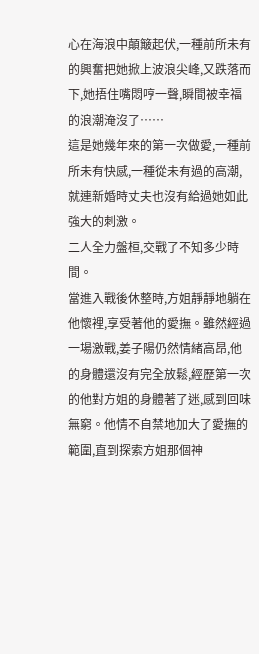心在海浪中顛簸起伏,一種前所未有的興奮把她掀上波浪尖峰,又跌落而下,她捂住嘴悶哼一聲,瞬間被幸福的浪潮淹沒了……
這是她幾年來的第一次做愛,一種前所未有快感,一種從未有過的高潮,就連新婚時丈夫也沒有給過她如此強大的刺激。
二人全力盤桓,交戰了不知多少時間。
當進入戰後休整時,方姐靜靜地躺在他懷裡,享受著他的愛撫。雖然經過一場激戰,姜子陽仍然情緒高昂,他的身體還沒有完全放鬆,經歷第一次的他對方姐的身體著了迷,感到回味無窮。他情不自禁地加大了愛撫的範圍,直到探索方姐那個神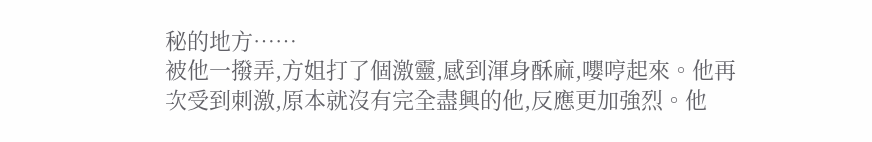秘的地方……
被他一撥弄,方姐打了個激靈,感到渾身酥麻,嚶哼起來。他再次受到刺激,原本就沒有完全盡興的他,反應更加強烈。他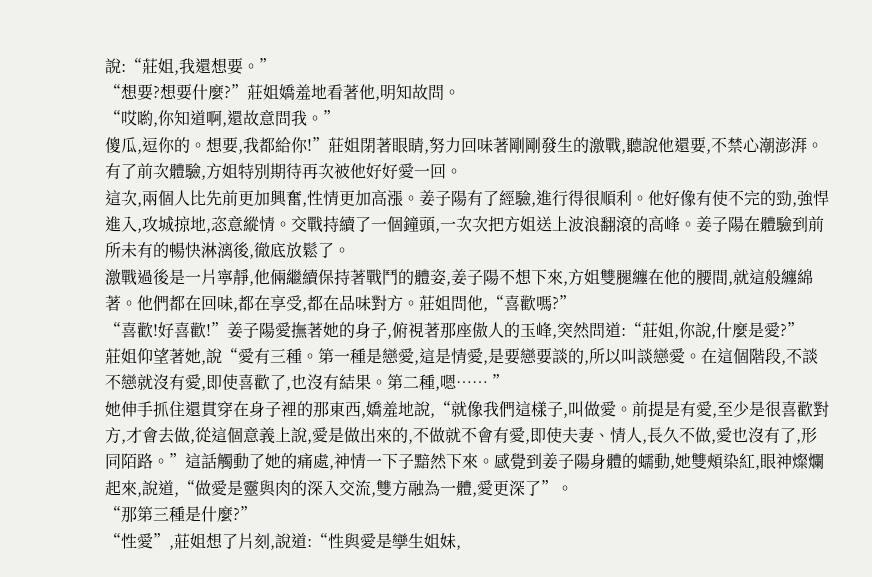說:“莊姐,我還想要。”
“想要?想要什麼?”莊姐嬌羞地看著他,明知故問。
“哎喲,你知道啊,還故意問我。”
傻瓜,逗你的。想要,我都給你!”莊姐閉著眼睛,努力回味著剛剛發生的激戰,聽說他還要,不禁心潮澎湃。有了前次體驗,方姐特別期待再次被他好好愛一回。
這次,兩個人比先前更加興奮,性情更加高漲。姜子陽有了經驗,進行得很順利。他好像有使不完的勁,強悍進入,攻城掠地,恣意縱情。交戰持續了一個鐘頭,一次次把方姐送上波浪翻滾的高峰。姜子陽在體驗到前所未有的暢快淋漓後,徹底放鬆了。
激戰過後是一片寧靜,他倆繼續保持著戰鬥的體姿,姜子陽不想下來,方姐雙腿纏在他的腰間,就這般纏綿著。他們都在回味,都在享受,都在品味對方。莊姐問他,“喜歡嗎?”
“喜歡!好喜歡!”姜子陽愛撫著她的身子,俯視著那座傲人的玉峰,突然問道:“莊姐,你說,什麼是愛?”
莊姐仰望著她,說“愛有三種。第一種是戀愛,這是情愛,是要戀要談的,所以叫談戀愛。在這個階段,不談不戀就沒有愛,即使喜歡了,也沒有結果。第二種,嗯…… ”
她伸手抓住還貫穿在身子裡的那東西,嬌羞地說,“就像我們這樣子,叫做愛。前提是有愛,至少是很喜歡對方,才會去做,從這個意義上說,愛是做出來的,不做就不會有愛,即使夫妻、情人,長久不做,愛也沒有了,形同陌路。”這話觸動了她的痛處,神情一下子黯然下來。感覺到姜子陽身體的蠕動,她雙頰染紅,眼神燦爛起來,說道,“做愛是靈與肉的深入交流,雙方融為一體,愛更深了”。
“那第三種是什麼?”
“性愛”,莊姐想了片刻,說道:“性與愛是孿生姐妹,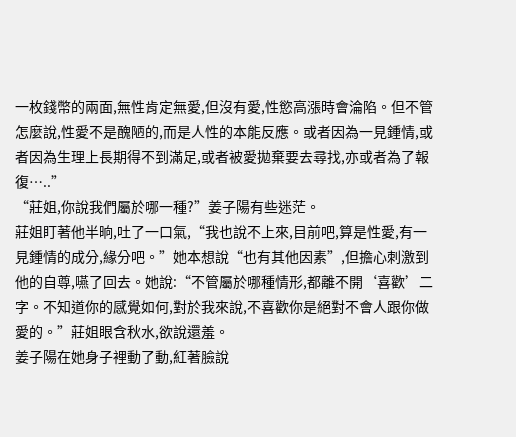一枚錢幣的兩面,無性肯定無愛,但沒有愛,性慾高漲時會淪陷。但不管怎麼說,性愛不是醜陋的,而是人性的本能反應。或者因為一見鍾情,或者因為生理上長期得不到滿足,或者被愛拋棄要去尋找,亦或者為了報復…..”
“莊姐,你說我們屬於哪一種?”姜子陽有些迷茫。
莊姐盯著他半晌,吐了一口氣,“我也說不上來,目前吧,算是性愛,有一見鍾情的成分,緣分吧。”她本想說“也有其他因素”,但擔心刺激到他的自尊,嚥了回去。她說:“不管屬於哪種情形,都離不開‘喜歡’二字。不知道你的感覺如何,對於我來說,不喜歡你是絕對不會人跟你做愛的。”莊姐眼含秋水,欲說還羞。
姜子陽在她身子裡動了動,紅著臉說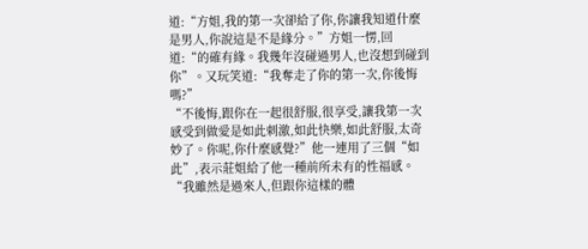道:“方姐,我的第一次卻給了你,你讓我知道什麼是男人,你說這是不是緣分。”方姐一愣,回道:“的確有緣。我幾年沒碰過男人,也沒想到碰到你”。又玩笑道:“我奪走了你的第一次,你後悔嗎?”
“不後悔,跟你在一起很舒服,很享受,讓我第一次感受到做愛是如此刺激,如此快樂,如此舒服,太奇妙了。你呢,你什麼感覺?”他一連用了三個“如此”,表示莊姐給了他一種前所未有的性福感。
“我雖然是過來人,但跟你這樣的體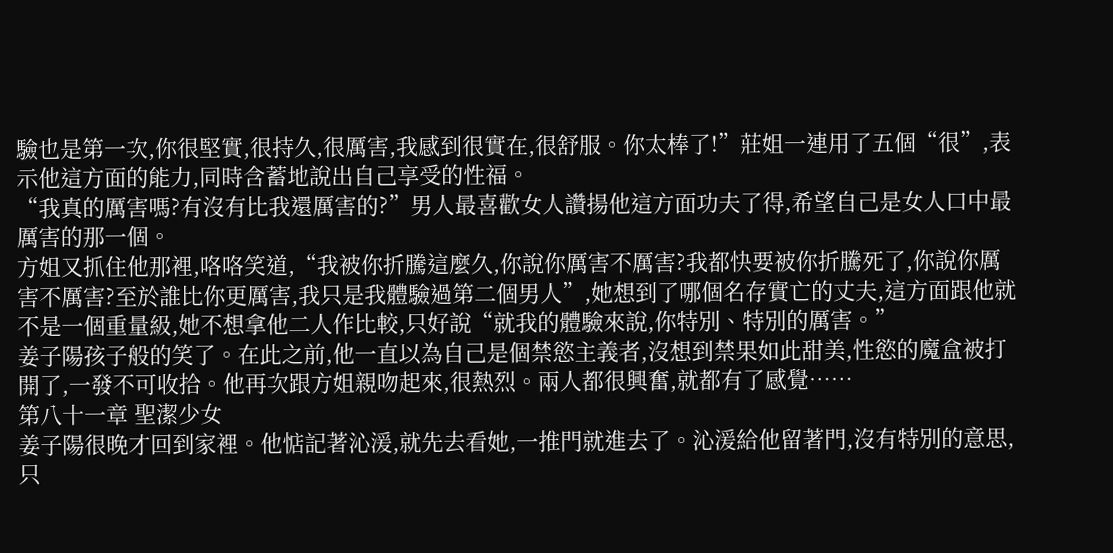驗也是第一次,你很堅實,很持久,很厲害,我感到很實在,很舒服。你太棒了!”莊姐一連用了五個“很”,表示他這方面的能力,同時含蓄地說出自己享受的性福。
“我真的厲害嗎?有沒有比我還厲害的?”男人最喜歡女人讚揚他這方面功夫了得,希望自己是女人口中最厲害的那一個。
方姐又抓住他那裡,咯咯笑道,“我被你折騰這麼久,你說你厲害不厲害?我都快要被你折騰死了,你說你厲害不厲害?至於誰比你更厲害,我只是我體驗過第二個男人”,她想到了哪個名存實亡的丈夫,這方面跟他就不是一個重量級,她不想拿他二人作比較,只好說“就我的體驗來說,你特別、特別的厲害。”
姜子陽孩子般的笑了。在此之前,他一直以為自己是個禁慾主義者,沒想到禁果如此甜美,性慾的魔盒被打開了,一發不可收拾。他再次跟方姐親吻起來,很熱烈。兩人都很興奮,就都有了感覺……
第八十一章 聖潔少女
姜子陽很晚才回到家裡。他惦記著沁湲,就先去看她,一推門就進去了。沁湲給他留著門,沒有特別的意思,只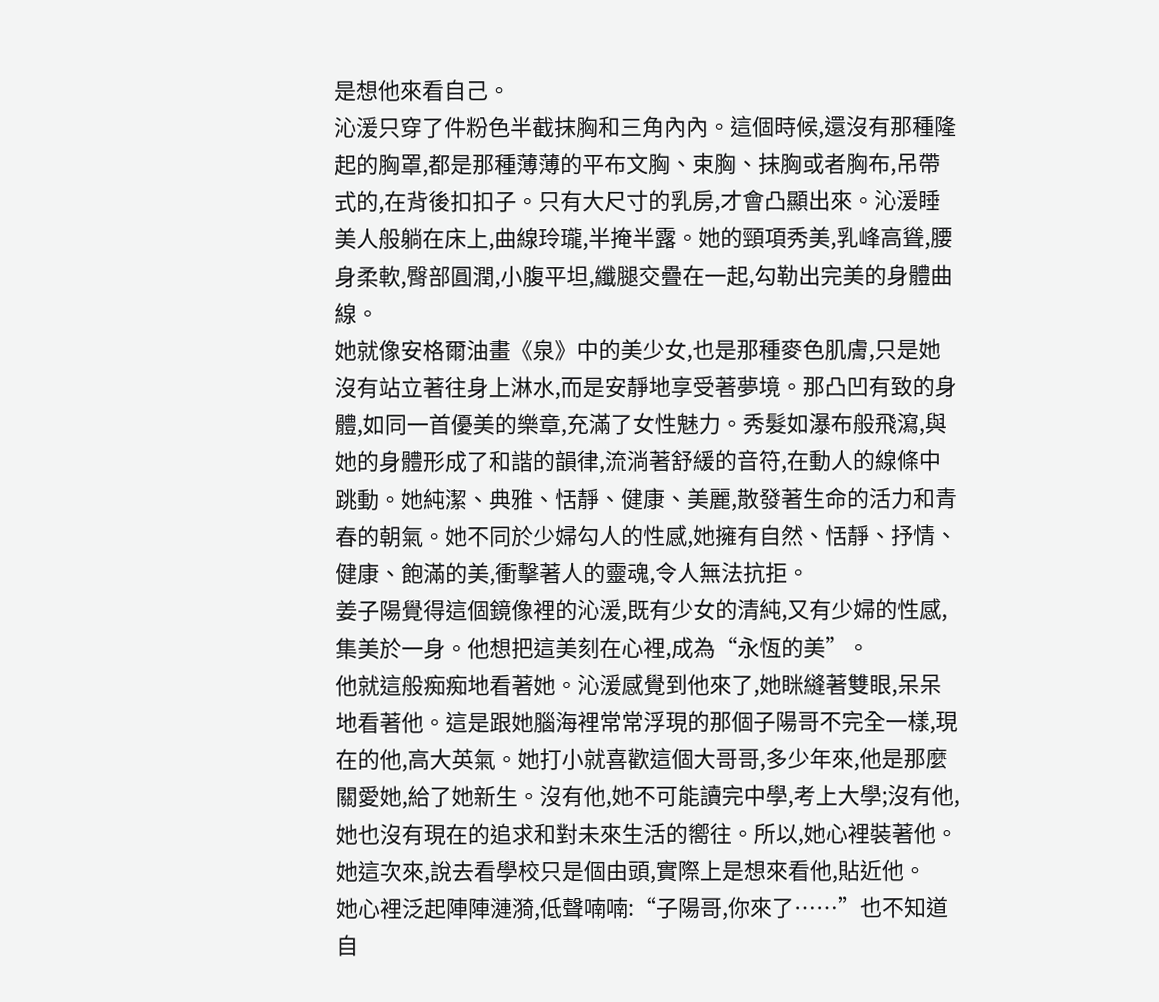是想他來看自己。
沁湲只穿了件粉色半截抹胸和三角內內。這個時候,還沒有那種隆起的胸罩,都是那種薄薄的平布文胸、束胸、抹胸或者胸布,吊帶式的,在背後扣扣子。只有大尺寸的乳房,才會凸顯出來。沁湲睡美人般躺在床上,曲線玲瓏,半掩半露。她的頸項秀美,乳峰高聳,腰身柔軟,臀部圓潤,小腹平坦,纖腿交疊在一起,勾勒出完美的身體曲線。
她就像安格爾油畫《泉》中的美少女,也是那種麥色肌膚,只是她沒有站立著往身上淋水,而是安靜地享受著夢境。那凸凹有致的身體,如同一首優美的樂章,充滿了女性魅力。秀髮如瀑布般飛瀉,與她的身體形成了和諧的韻律,流淌著舒緩的音符,在動人的線條中跳動。她純潔、典雅、恬靜、健康、美麗,散發著生命的活力和青春的朝氣。她不同於少婦勾人的性感,她擁有自然、恬靜、抒情、健康、飽滿的美,衝擊著人的靈魂,令人無法抗拒。
姜子陽覺得這個鏡像裡的沁湲,既有少女的清純,又有少婦的性感,集美於一身。他想把這美刻在心裡,成為“永恆的美”。
他就這般痴痴地看著她。沁湲感覺到他來了,她眯縫著雙眼,呆呆地看著他。這是跟她腦海裡常常浮現的那個子陽哥不完全一樣,現在的他,高大英氣。她打小就喜歡這個大哥哥,多少年來,他是那麼關愛她,給了她新生。沒有他,她不可能讀完中學,考上大學;沒有他,她也沒有現在的追求和對未來生活的嚮往。所以,她心裡裝著他。她這次來,說去看學校只是個由頭,實際上是想來看他,貼近他。
她心裡泛起陣陣漣漪,低聲喃喃:“子陽哥,你來了……”也不知道自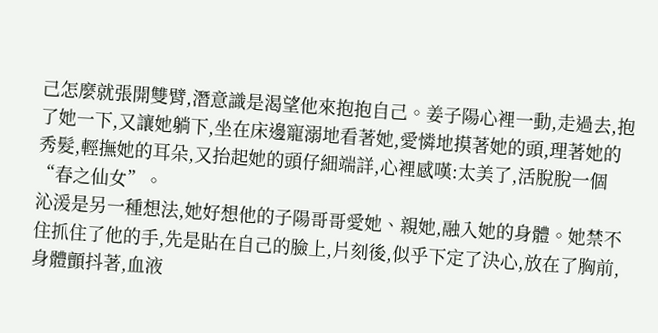己怎麼就張開雙臂,潛意識是渴望他來抱抱自己。姜子陽心裡一動,走過去,抱了她一下,又讓她躺下,坐在床邊寵溺地看著她,愛憐地摸著她的頭,理著她的秀髮,輕撫她的耳朵,又抬起她的頭仔細端詳,心裡感嘆:太美了,活脫脫一個“春之仙女”。
沁湲是另一種想法,她好想他的子陽哥哥愛她、親她,融入她的身體。她禁不住抓住了他的手,先是貼在自己的臉上,片刻後,似乎下定了決心,放在了胸前,身體顫抖著,血液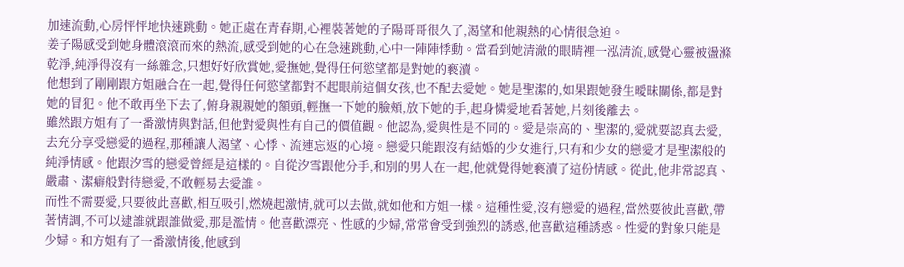加速流動,心房怦怦地快速跳動。她正處在青春期,心裡裝著她的子陽哥哥很久了,渴望和他親熱的心情很急迫。
姜子陽感受到她身體滾滾而來的熱流,感受到她的心在急速跳動,心中一陣陣悸動。當看到她清澈的眼睛裡一泓清流,感覺心靈被盪滌乾淨,純淨得沒有一絲雜念,只想好好欣賞她,愛撫她,覺得任何慾望都是對她的褻瀆。
他想到了剛剛跟方姐融合在一起,覺得任何慾望都對不起眼前這個女孩,也不配去愛她。她是聖潔的,如果跟她發生曖昧關係,都是對她的冒犯。他不敢再坐下去了,俯身親親她的額頭,輕撫一下她的臉頰,放下她的手,起身憐愛地看著她,片刻後離去。
雖然跟方姐有了一番激情與對話,但他對愛與性有自己的價值觀。他認為,愛與性是不同的。愛是崇高的、聖潔的,愛就要認真去愛,去充分享受戀愛的過程,那種讓人渴望、心悸、流連忘返的心境。戀愛只能跟沒有結婚的少女進行,只有和少女的戀愛才是聖潔般的純淨情感。他跟汐雪的戀愛曾經是這樣的。自從汐雪跟他分手,和別的男人在一起,他就覺得她褻瀆了這份情感。從此,他非常認真、嚴肅、潔癖般對待戀愛,不敢輕易去愛誰。
而性不需要愛,只要彼此喜歡,相互吸引,燃燒起激情,就可以去做,就如他和方姐一樣。這種性愛,沒有戀愛的過程,當然要彼此喜歡,帶著情調,不可以逮誰就跟誰做愛,那是濫情。他喜歡漂亮、性感的少婦,常常會受到強烈的誘惑,他喜歡這種誘惑。性愛的對象只能是少婦。和方姐有了一番激情後,他感到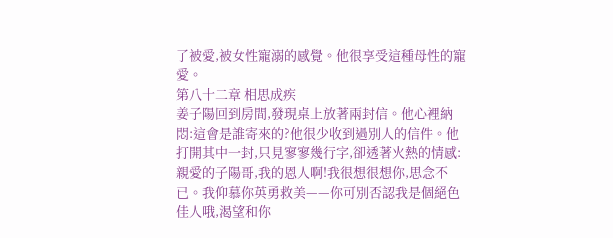了被愛,被女性寵溺的感覺。他很享受這種母性的寵愛。
第八十二章 相思成疾
姜子陽回到房間,發現桌上放著兩封信。他心裡納悶:這會是誰寄來的?他很少收到過別人的信件。他打開其中一封,只見寥寥幾行字,卻透著火熱的情感:
親愛的子陽哥,我的恩人啊!我很想很想你,思念不已。我仰慕你英勇救美——你可別否認我是個絕色佳人哦,渴望和你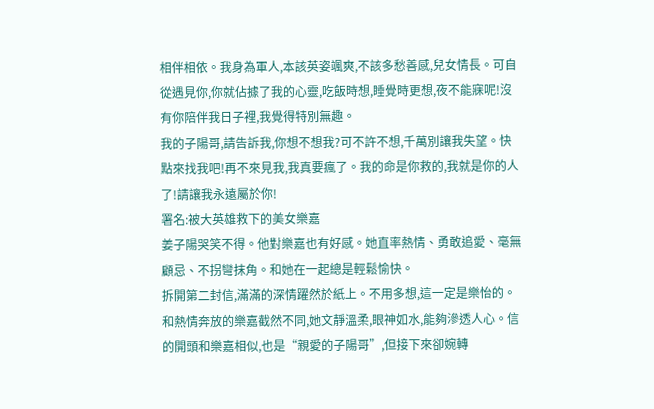相伴相依。我身為軍人,本該英姿颯爽,不該多愁善感,兒女情長。可自從遇見你,你就佔據了我的心靈,吃飯時想,睡覺時更想,夜不能寐呢!沒有你陪伴我日子裡,我覺得特別無趣。
我的子陽哥,請告訴我,你想不想我?可不許不想,千萬別讓我失望。快點來找我吧!再不來見我,我真要瘋了。我的命是你救的,我就是你的人了!請讓我永遠屬於你!
署名:被大英雄救下的美女樂嘉
姜子陽哭笑不得。他對樂嘉也有好感。她直率熱情、勇敢追愛、毫無顧忌、不拐彎抹角。和她在一起總是輕鬆愉快。
拆開第二封信,滿滿的深情躍然於紙上。不用多想,這一定是樂怡的。和熱情奔放的樂嘉截然不同,她文靜溫柔,眼神如水,能夠滲透人心。信的開頭和樂嘉相似,也是“親愛的子陽哥”,但接下來卻婉轉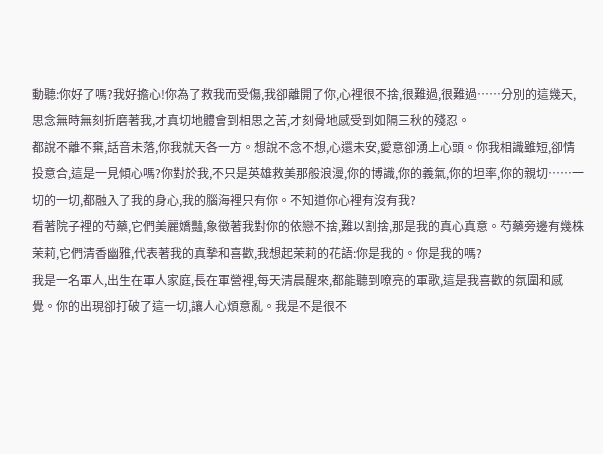動聽:你好了嗎?我好擔心!你為了救我而受傷,我卻離開了你,心裡很不捨,很難過,很難過……分別的這幾天,思念無時無刻折磨著我,才真切地體會到相思之苦,才刻骨地感受到如隔三秋的殘忍。
都說不離不棄,話音未落,你我就天各一方。想說不念不想,心還未安,愛意卻湧上心頭。你我相識雖短,卻情投意合,這是一見傾心嗎?你對於我,不只是英雄救美那般浪漫,你的博識,你的義氣,你的坦率,你的親切……一切的一切,都融入了我的身心,我的腦海裡只有你。不知道你心裡有沒有我?
看著院子裡的芍藥,它們美麗嬌豔,象徵著我對你的依戀不捨,難以割捨,那是我的真心真意。芍藥旁邊有幾株茉莉,它們清香幽雅,代表著我的真摯和喜歡,我想起茉莉的花語:你是我的。你是我的嗎?
我是一名軍人,出生在軍人家庭,長在軍營裡,每天清晨醒來,都能聽到嘹亮的軍歌,這是我喜歡的氛圍和感覺。你的出現卻打破了這一切,讓人心煩意亂。我是不是很不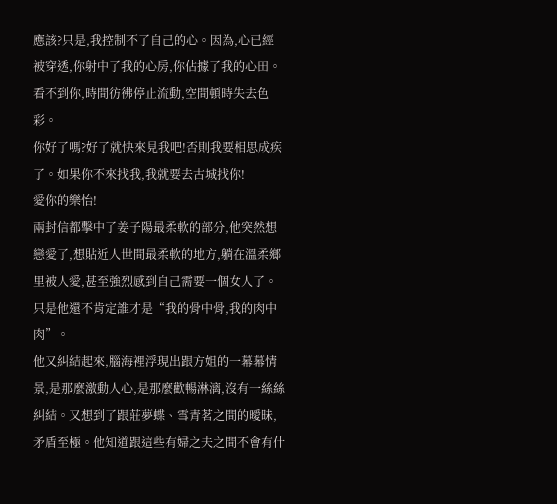應該?只是,我控制不了自己的心。因為,心已經被穿透,你射中了我的心房,你佔據了我的心田。看不到你,時間彷彿停止流動,空間頓時失去色彩。
你好了嗎?好了就快來見我吧!否則我要相思成疾了。如果你不來找我,我就要去古城找你!
愛你的樂怡!
兩封信都擊中了姜子陽最柔軟的部分,他突然想戀愛了,想貼近人世間最柔軟的地方,躺在溫柔鄉里被人愛,甚至強烈感到自己需要一個女人了。只是他還不肯定誰才是“我的骨中骨,我的肉中肉”。
他又糾結起來,腦海裡浮現出跟方姐的一幕幕情景,是那麼激動人心,是那麼歡暢淋漓,沒有一絲絲糾結。又想到了跟莊夢蝶、雪青茗之間的曖昧,矛盾至極。他知道跟這些有婦之夫之間不會有什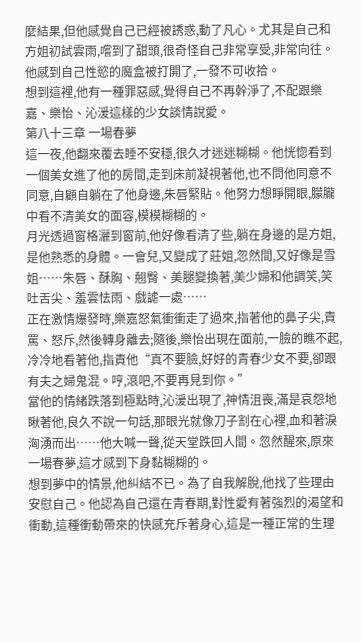麼結果,但他感覺自己已經被誘惑,動了凡心。尤其是自己和方姐初試雲雨,嚐到了甜頭,很奇怪自己非常享受,非常向往。他感到自己性慾的魔盒被打開了,一發不可收拾。
想到這裡,他有一種罪惡感,覺得自己不再幹淨了,不配跟樂嘉、樂怡、沁湲這樣的少女談情說愛。
第八十三章 一場春夢
這一夜,他翻來覆去睡不安穩,很久才迷迷糊糊。他恍惚看到一個美女進了他的房間,走到床前凝視著他,也不問他同意不同意,自顧自躺在了他身邊,朱唇緊貼。他努力想睜開眼,朦朧中看不清美女的面容,模模糊糊的。
月光透過窗格灑到窗前,他好像看清了些,躺在身邊的是方姐,是他熟悉的身體。一會兒,又變成了莊姐,忽然間,又好像是雪姐……朱唇、酥胸、翹臀、美腿變換著,美少婦和他調笑,笑吐舌尖、羞雲怯雨、戲謔一處……
正在激情爆發時,樂嘉怒氣衝衝走了過來,指著他的鼻子尖,責罵、怒斥,然後轉身離去;隨後,樂怡出現在面前,一臉的瞧不起,冷冷地看著他,指責他“真不要臉,好好的青春少女不要,卻跟有夫之婦鬼混。哼,滾吧,不要再見到你。”
當他的情緒跌落到極點時,沁湲出現了,神情沮喪,滿是哀怨地瞅著他,良久不說一句話,那眼光就像刀子割在心裡,血和著淚洶湧而出……他大喊一聲,從天堂跌回人間。忽然醒來,原來一場春夢,這才感到下身黏糊糊的。
想到夢中的情景,他糾結不已。為了自我解脫,他找了些理由安慰自己。他認為自己還在青春期,對性愛有著強烈的渴望和衝動,這種衝動帶來的快感充斥著身心,這是一種正常的生理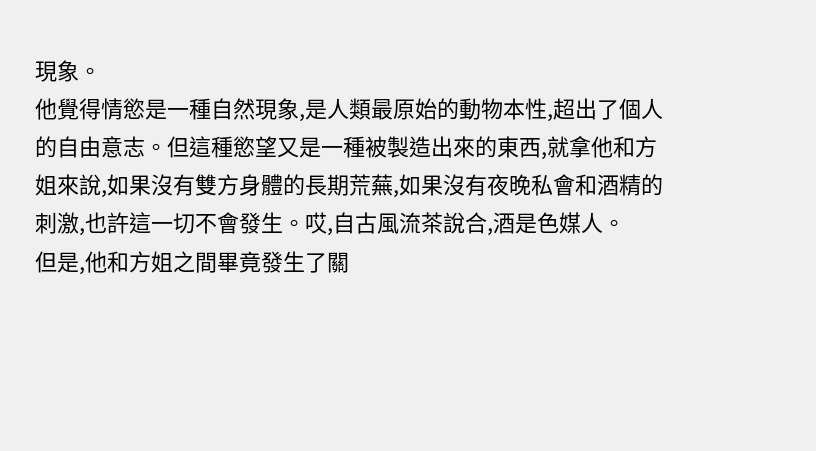現象。
他覺得情慾是一種自然現象,是人類最原始的動物本性,超出了個人的自由意志。但這種慾望又是一種被製造出來的東西,就拿他和方姐來說,如果沒有雙方身體的長期荒蕪,如果沒有夜晚私會和酒精的刺激,也許這一切不會發生。哎,自古風流茶說合,酒是色媒人。
但是,他和方姐之間畢竟發生了關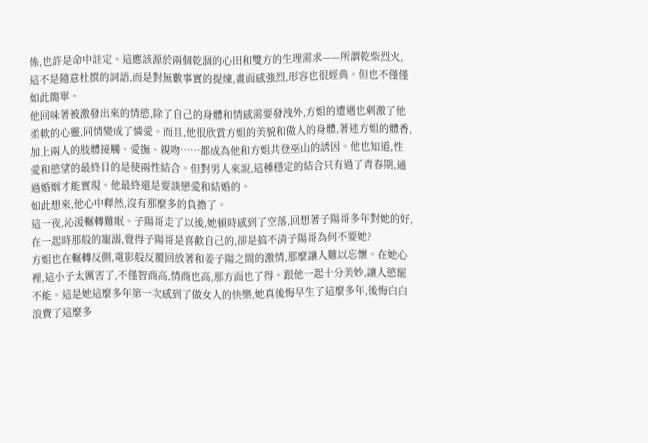係,也許是命中註定。這應該源於兩個乾涸的心田和雙方的生理需求——所謂乾柴烈火,這不是隨意杜撰的詞語,而是對無數事實的提煉,畫面感強烈,形容也很經典。但也不僅僅如此簡單。
他回味著被激發出來的情慾,除了自己的身體和情感需要發洩外,方姐的遭遇也刺激了他柔軟的心靈,同情變成了憐愛。而且,他很欣賞方姐的美貌和傲人的身體,著迷方姐的體香,加上兩人的肢體接觸、愛撫、親吻……都成為他和方姐共登巫山的誘因。他也知道,性愛和慾望的最終目的是使兩性結合。但對男人來說,這種穩定的結合只有過了青春期,通過婚姻才能實現。他最終還是要談戀愛和結婚的。
如此想來,他心中釋然,沒有那麼多的負擔了。
這一夜,沁湲輾轉難眠。子陽哥走了以後,她頓時感到了空落,回想著子陽哥多年對她的好,在一起時那般的寵溺,覺得子陽哥是喜歡自己的,卻是搞不清子陽哥為何不要她?
方姐也在輾轉反側,電影般反覆回放著和姜子陽之間的激情,那麼讓人難以忘懷。在她心裡,這小子太厲害了,不僅智商高,情商也高,那方面也了得。跟他一起十分美妙,讓人慾罷不能。這是她這麼多年第一次感到了做女人的快樂,她真後悔早生了這麼多年,後悔白白浪費了這麼多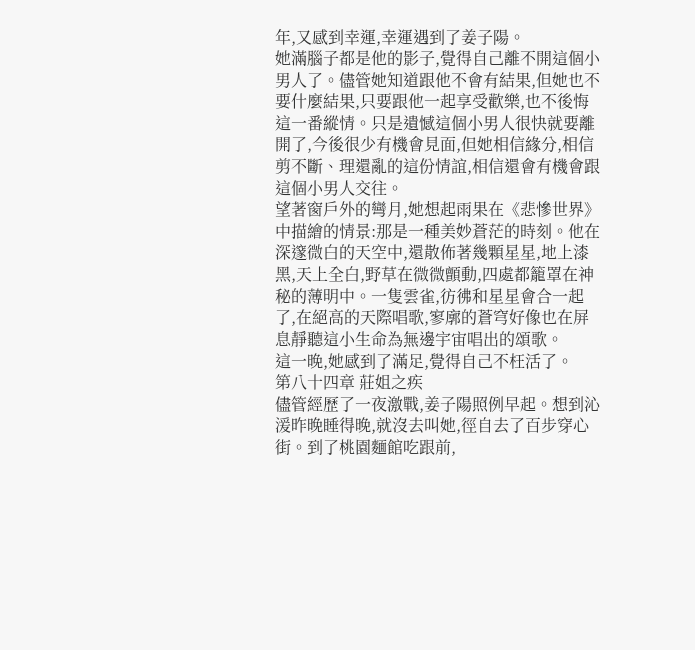年,又感到幸運,幸運遇到了姜子陽。
她滿腦子都是他的影子,覺得自己離不開這個小男人了。儘管她知道跟他不會有結果,但她也不要什麼結果,只要跟他一起享受歡樂,也不後悔這一番縱情。只是遺憾這個小男人很快就要離開了,今後很少有機會見面,但她相信緣分,相信剪不斷、理還亂的這份情誼,相信還會有機會跟這個小男人交往。
望著窗戶外的彎月,她想起雨果在《悲慘世界》中描繪的情景:那是一種美妙蒼茫的時刻。他在深邃微白的天空中,還散佈著幾顆星星,地上漆黑,天上全白,野草在微微顫動,四處都籠罩在神秘的薄明中。一隻雲雀,彷彿和星星會合一起了,在絕高的天際唱歌,寥廓的蒼穹好像也在屏息靜聽這小生命為無邊宇宙唱出的頌歌。
這一晚,她感到了滿足,覺得自己不枉活了。
第八十四章 莊姐之疾
儘管經歷了一夜激戰,姜子陽照例早起。想到沁湲昨晚睡得晚,就沒去叫她,徑自去了百步穿心街。到了桃園麵館吃跟前,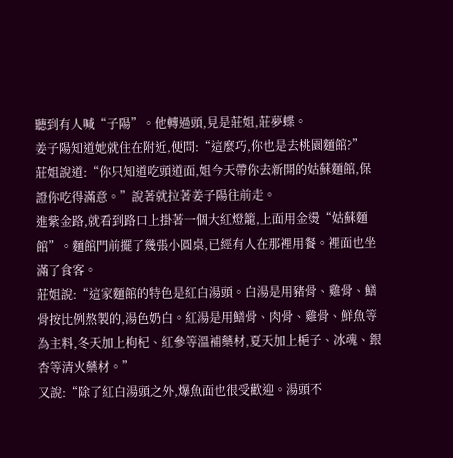聽到有人喊“子陽”。他轉過頭,見是莊姐,莊夢蝶。
姜子陽知道她就住在附近,便問:“這麼巧,你也是去桃園麵館?”
莊姐說道:“你只知道吃頭道面,姐今天帶你去新開的姑蘇麵館,保證你吃得滿意。”說著就拉著姜子陽往前走。
進紫金路,就看到路口上掛著一個大紅燈籠,上面用金燙“姑蘇麵館”。麵館門前擺了幾張小圓桌,已經有人在那裡用餐。裡面也坐滿了食客。
莊姐說:“這家麵館的特色是紅白湯頭。白湯是用豬骨、雞骨、鱔骨按比例熬製的,湯色奶白。紅湯是用鱔骨、肉骨、雞骨、鮮魚等為主料,冬天加上枸杞、紅參等溫補藥材,夏天加上梔子、冰魂、銀杏等清火藥材。”
又說:“除了紅白湯頭之外,爆魚面也很受歡迎。湯頭不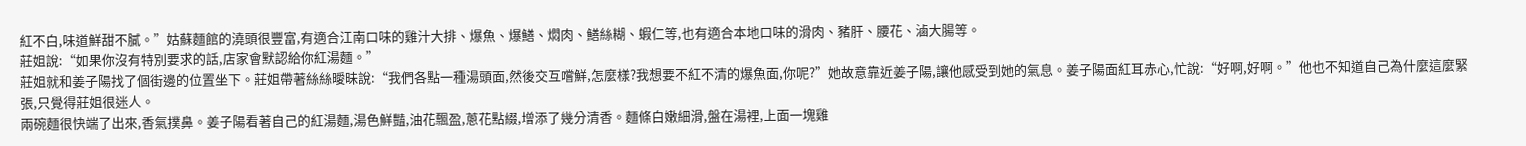紅不白,味道鮮甜不膩。”姑蘇麵館的澆頭很豐富,有適合江南口味的雞汁大排、爆魚、爆鱔、燜肉、鱔絲糊、蝦仁等,也有適合本地口味的滑肉、豬肝、腰花、滷大腸等。
莊姐說:“如果你沒有特別要求的話,店家會默認給你紅湯麵。”
莊姐就和姜子陽找了個街邊的位置坐下。莊姐帶著絲絲曖昧說:“我們各點一種湯頭面,然後交互嚐鮮,怎麼樣?我想要不紅不清的爆魚面,你呢?”她故意靠近姜子陽,讓他感受到她的氣息。姜子陽面紅耳赤心,忙說:“好啊,好啊。”他也不知道自己為什麼這麼緊張,只覺得莊姐很迷人。
兩碗麵很快端了出來,香氣撲鼻。姜子陽看著自己的紅湯麵,湯色鮮豔,油花飄盈,蔥花點綴,增添了幾分清香。麵條白嫩細滑,盤在湯裡,上面一塊雞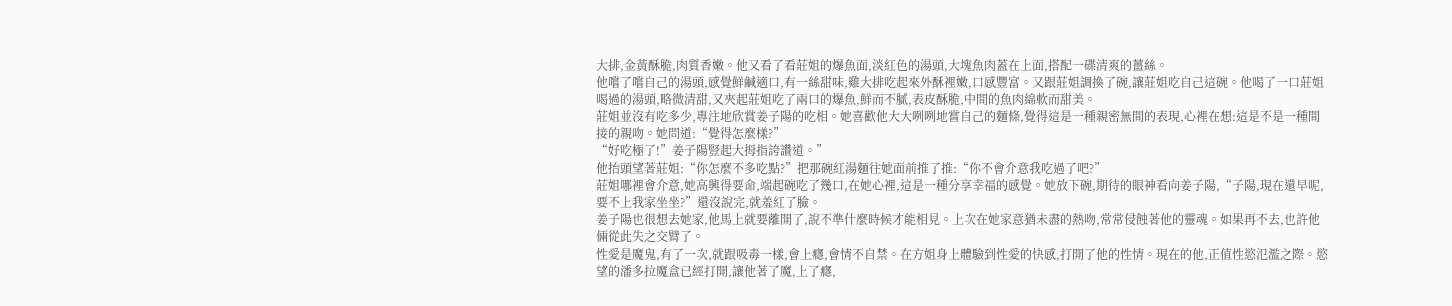大排,金黃酥脆,肉質香嫩。他又看了看莊姐的爆魚面,淡紅色的湯頭,大塊魚肉蓋在上面,搭配一碟清爽的薑絲。
他嚐了嚐自己的湯頭,感覺鮮鹹適口,有一絲甜味,雞大排吃起來外酥裡嫩,口感豐富。又跟莊姐調換了碗,讓莊姐吃自己這碗。他喝了一口莊姐喝過的湯頭,略微清甜,又夾起莊姐吃了兩口的爆魚,鮮而不膩,表皮酥脆,中間的魚肉綿軟而甜美。
莊姐並沒有吃多少,專注地欣賞姜子陽的吃相。她喜歡他大大咧咧地嘗自己的麵條,覺得這是一種親密無間的表現,心裡在想:這是不是一種間接的親吻。她問道:“覺得怎麼樣?”
“好吃極了!”姜子陽豎起大拇指誇讚道。”
他抬頭望著莊姐:“你怎麼不多吃點?”把那碗紅湯麵往她面前推了推:“你不會介意我吃過了吧?”
莊姐哪裡會介意,她高興得要命,端起碗吃了幾口,在她心裡,這是一種分享幸福的感覺。她放下碗,期待的眼神看向姜子陽,“子陽,現在還早呢,要不上我家坐坐?”還沒說完,就羞紅了臉。
姜子陽也很想去她家,他馬上就要離開了,說不準什麼時候才能相見。上次在她家意猶未盡的熱吻,常常侵蝕著他的靈魂。如果再不去,也許他倆從此失之交臂了。
性愛是魔鬼,有了一次,就跟吸毒一樣,會上癮,會情不自禁。在方姐身上體驗到性愛的快感,打開了他的性情。現在的他,正值性慾氾濫之際。慾望的潘多拉魔盒已經打開,讓他著了魔,上了癮,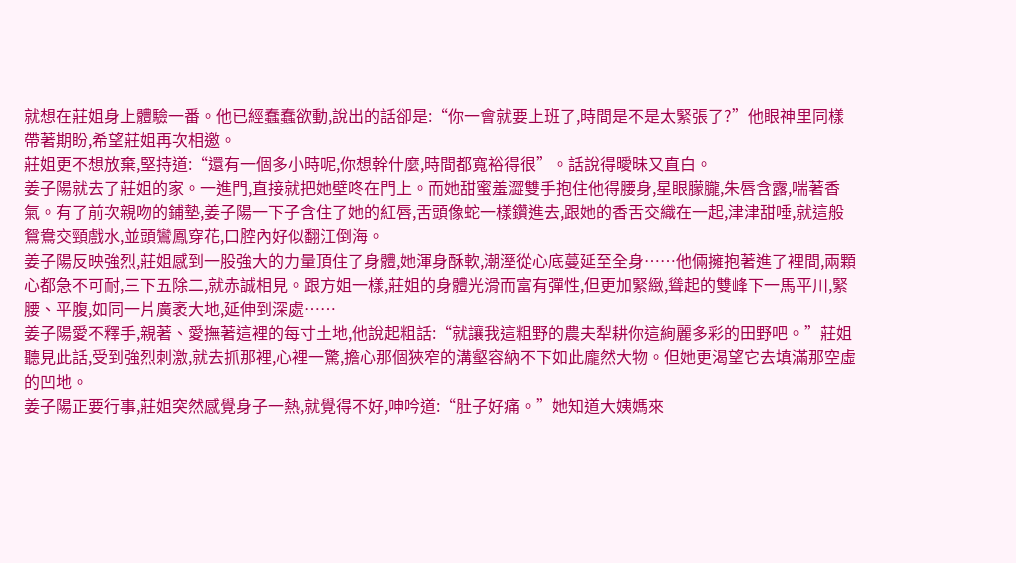就想在莊姐身上體驗一番。他已經蠢蠢欲動,說出的話卻是:“你一會就要上班了,時間是不是太緊張了?”他眼神里同樣帶著期盼,希望莊姐再次相邀。
莊姐更不想放棄,堅持道:“還有一個多小時呢,你想幹什麼,時間都寬裕得很”。話說得曖昧又直白。
姜子陽就去了莊姐的家。一進門,直接就把她壁咚在門上。而她甜蜜羞澀雙手抱住他得腰身,星眼朦朧,朱唇含露,喘著香氣。有了前次親吻的鋪墊,姜子陽一下子含住了她的紅唇,舌頭像蛇一樣鑽進去,跟她的香舌交織在一起,津津甜唾,就這般鴛鴦交頸戲水,並頭鸞鳳穿花,口腔內好似翻江倒海。
姜子陽反映強烈,莊姐感到一股強大的力量頂住了身體,她渾身酥軟,潮溼從心底蔓延至全身……他倆擁抱著進了裡間,兩顆心都急不可耐,三下五除二,就赤誠相見。跟方姐一樣,莊姐的身體光滑而富有彈性,但更加緊緻,聳起的雙峰下一馬平川,緊腰、平腹,如同一片廣袤大地,延伸到深處……
姜子陽愛不釋手,親著、愛撫著這裡的每寸土地,他說起粗話:“就讓我這粗野的農夫犁耕你這絢麗多彩的田野吧。”莊姐聽見此話,受到強烈刺激,就去抓那裡,心裡一驚,擔心那個狹窄的溝壑容納不下如此龐然大物。但她更渴望它去填滿那空虛的凹地。
姜子陽正要行事,莊姐突然感覺身子一熱,就覺得不好,呻吟道:“肚子好痛。”她知道大姨媽來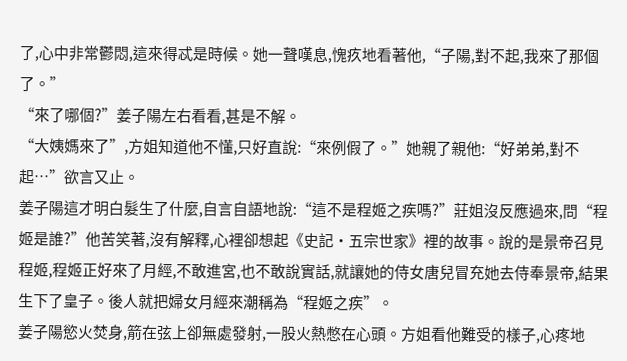了,心中非常鬱悶,這來得忒是時候。她一聲嘆息,愧疚地看著他,“子陽,對不起,我來了那個了。”
“來了哪個?”姜子陽左右看看,甚是不解。
“大姨媽來了”,方姐知道他不懂,只好直說:“來例假了。”她親了親他:“好弟弟,對不起…”欲言又止。
姜子陽這才明白髮生了什麼,自言自語地說:“這不是程姬之疾嗎?”莊姐沒反應過來,問“程姬是誰?”他苦笑著,沒有解釋,心裡卻想起《史記·五宗世家》裡的故事。說的是景帝召見程姬,程姬正好來了月經,不敢進宮,也不敢說實話,就讓她的侍女唐兒冒充她去侍奉景帝,結果生下了皇子。後人就把婦女月經來潮稱為“程姬之疾”。
姜子陽慾火焚身,箭在弦上卻無處發射,一股火熱憋在心頭。方姐看他難受的樣子,心疼地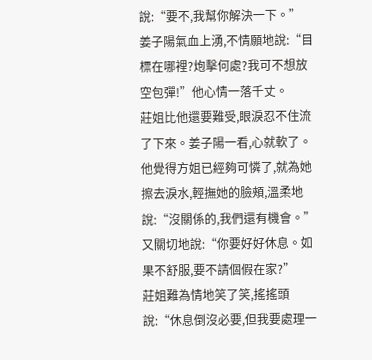說:“要不,我幫你解決一下。”
姜子陽氣血上湧,不情願地說:“目標在哪裡?炮擊何處?我可不想放空包彈!”他心情一落千丈。
莊姐比他還要難受,眼淚忍不住流了下來。姜子陽一看,心就軟了。他覺得方姐已經夠可憐了,就為她擦去淚水,輕撫她的臉頰,溫柔地說:“沒關係的,我們還有機會。”又關切地說:“你要好好休息。如果不舒服,要不請個假在家?”
莊姐難為情地笑了笑,搖搖頭說:“休息倒沒必要,但我要處理一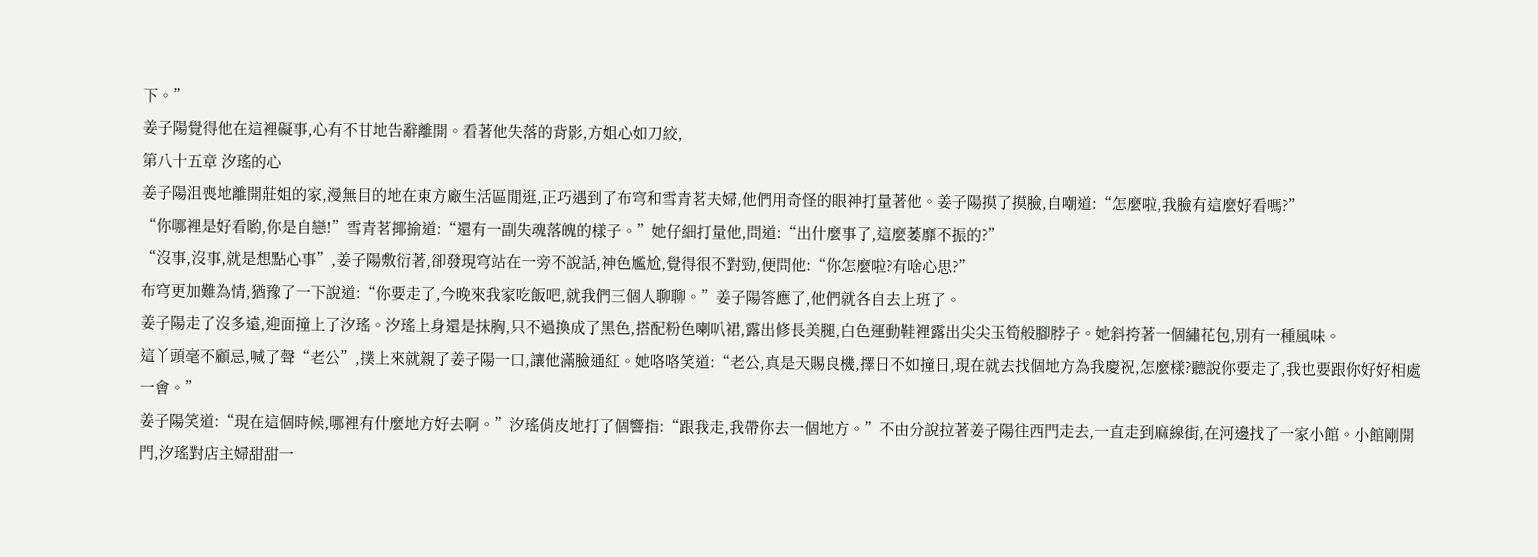下。”
姜子陽覺得他在這裡礙事,心有不甘地告辭離開。看著他失落的背影,方姐心如刀絞,
第八十五章 汐瑤的心
姜子陽沮喪地離開莊姐的家,漫無目的地在東方廠生活區閒逛,正巧遇到了布穹和雪青茗夫婦,他們用奇怪的眼神打量著他。姜子陽摸了摸臉,自嘲道:“怎麼啦,我臉有這麼好看嗎?”
“你哪裡是好看喲,你是自戀!”雪青茗揶揄道:“還有一副失魂落魄的樣子。”她仔細打量他,問道:“出什麼事了,這麼萎靡不振的?”
“沒事,沒事,就是想點心事”,姜子陽敷衍著,卻發現穹站在一旁不說話,神色尷尬,覺得很不對勁,便問他:“你怎麼啦?有啥心思?”
布穹更加難為情,猶豫了一下說道:“你要走了,今晚來我家吃飯吧,就我們三個人聊聊。”姜子陽答應了,他們就各自去上班了。
姜子陽走了沒多遠,迎面撞上了汐瑤。汐瑤上身還是抹胸,只不過換成了黑色,搭配粉色喇叭裙,露出修長美腿,白色運動鞋裡露出尖尖玉筍般腳脖子。她斜挎著一個繡花包,別有一種風味。
這丫頭毫不顧忌,喊了聲“老公”,撲上來就親了姜子陽一口,讓他滿臉通紅。她咯咯笑道:“老公,真是天賜良機,擇日不如撞日,現在就去找個地方為我慶祝,怎麼樣?聽說你要走了,我也要跟你好好相處一會。”
姜子陽笑道:“現在這個時候,哪裡有什麼地方好去啊。”汐瑤俏皮地打了個響指:“跟我走,我帶你去一個地方。”不由分說拉著姜子陽往西門走去,一直走到麻線街,在河邊找了一家小館。小館剛開門,汐瑤對店主婦甜甜一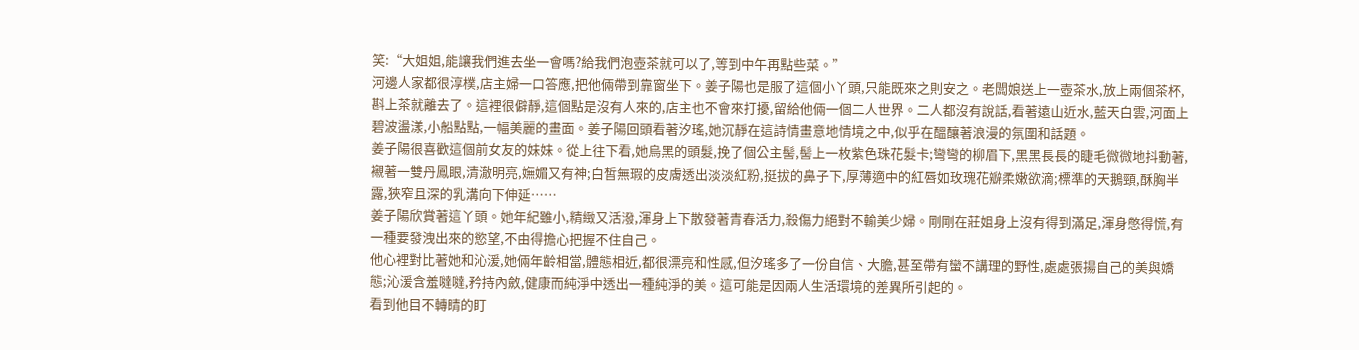笑:“大姐姐,能讓我們進去坐一會嗎?給我們泡壺茶就可以了,等到中午再點些菜。”
河邊人家都很淳樸,店主婦一口答應,把他倆帶到靠窗坐下。姜子陽也是服了這個小丫頭,只能既來之則安之。老闆娘送上一壺茶水,放上兩個茶杯,斟上茶就離去了。這裡很僻靜,這個點是沒有人來的,店主也不會來打擾,留給他倆一個二人世界。二人都沒有說話,看著遠山近水,藍天白雲,河面上碧波盪漾,小船點點,一幅美麗的畫面。姜子陽回頭看著汐瑤,她沉靜在這詩情畫意地情境之中,似乎在醞釀著浪漫的氛圍和話題。
姜子陽很喜歡這個前女友的妹妹。從上往下看,她烏黑的頭髮,挽了個公主髻,髻上一枚紫色珠花髮卡;彎彎的柳眉下,黑黑長長的睫毛微微地抖動著,襯著一雙丹鳳眼,清澈明亮,嫵媚又有神;白皙無瑕的皮膚透出淡淡紅粉,挺拔的鼻子下,厚薄適中的紅唇如玫瑰花瓣柔嫩欲滴;標準的天鵝頸,酥胸半露,狹窄且深的乳溝向下伸延……
姜子陽欣賞著這丫頭。她年紀雖小,精緻又活潑,渾身上下散發著青春活力,殺傷力絕對不輸美少婦。剛剛在莊姐身上沒有得到滿足,渾身憋得慌,有一種要發洩出來的慾望,不由得擔心把握不住自己。
他心裡對比著她和沁湲,她倆年齡相當,體態相近,都很漂亮和性感,但汐瑤多了一份自信、大膽,甚至帶有蠻不講理的野性,處處張揚自己的美與嬌態;沁湲含羞噠噠,矜持內斂,健康而純淨中透出一種純淨的美。這可能是因兩人生活環境的差異所引起的。
看到他目不轉睛的盯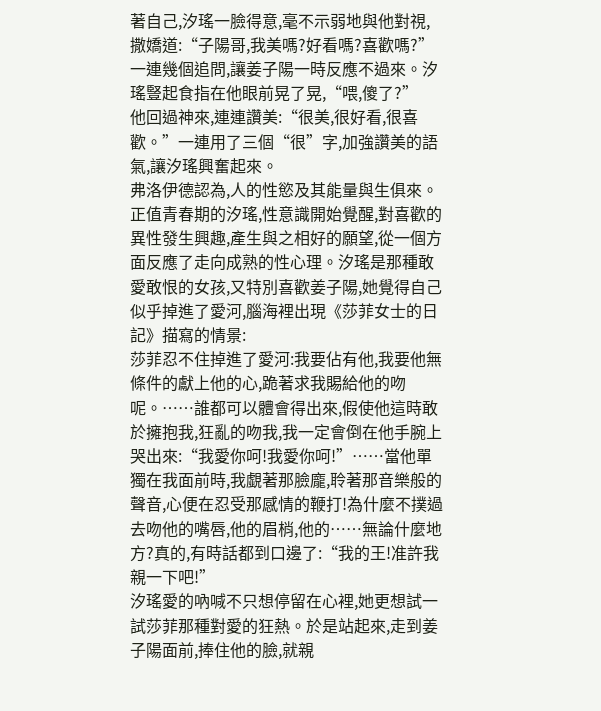著自己,汐瑤一臉得意,毫不示弱地與他對視,撒嬌道:“子陽哥,我美嗎?好看嗎?喜歡嗎?”
一連幾個追問,讓姜子陽一時反應不過來。汐瑤豎起食指在他眼前晃了晃,“喂,傻了?”
他回過神來,連連讚美:“很美,很好看,很喜歡。”一連用了三個“很”字,加強讚美的語氣,讓汐瑤興奮起來。
弗洛伊德認為,人的性慾及其能量與生俱來。正值青春期的汐瑤,性意識開始覺醒,對喜歡的異性發生興趣,產生與之相好的願望,從一個方面反應了走向成熟的性心理。汐瑤是那種敢愛敢恨的女孩,又特別喜歡姜子陽,她覺得自己似乎掉進了愛河,腦海裡出現《莎菲女士的日記》描寫的情景:
莎菲忍不住掉進了愛河:我要佔有他,我要他無條件的獻上他的心,跪著求我賜給他的吻呢。……誰都可以體會得出來,假使他這時敢於擁抱我,狂亂的吻我,我一定會倒在他手腕上哭出來:“我愛你呵!我愛你呵!”……當他單獨在我面前時,我覷著那臉龐,聆著那音樂般的聲音,心便在忍受那感情的鞭打!為什麼不撲過去吻他的嘴唇,他的眉梢,他的……無論什麼地方?真的,有時話都到口邊了:“我的王!准許我親一下吧!”
汐瑤愛的吶喊不只想停留在心裡,她更想試一試莎菲那種對愛的狂熱。於是站起來,走到姜子陽面前,捧住他的臉,就親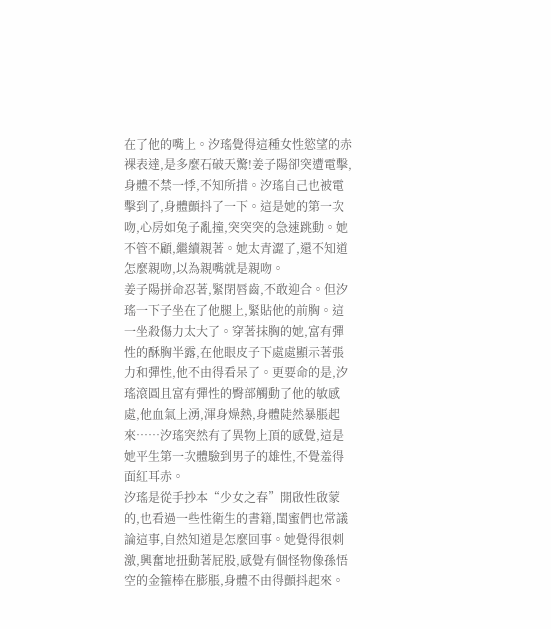在了他的嘴上。汐瑤覺得這種女性慾望的赤裸表達,是多麼石破天驚!姜子陽卻突遭電擊,身體不禁一悸,不知所措。汐瑤自己也被電擊到了,身體顫抖了一下。這是她的第一次吻,心房如兔子亂撞,突突突的急速跳動。她不管不顧,繼續親著。她太青澀了,還不知道怎麼親吻,以為親嘴就是親吻。
姜子陽拼命忍著,緊閉唇齒,不敢迎合。但汐瑤一下子坐在了他腿上,緊貼他的前胸。這一坐殺傷力太大了。穿著抹胸的她,富有彈性的酥胸半露,在他眼皮子下處處顯示著張力和彈性,他不由得看呆了。更要命的是,汐瑤滾圓且富有彈性的臀部觸動了他的敏感處,他血氣上湧,渾身燥熱,身體陡然暴脹起來……汐瑤突然有了異物上頂的感覺,這是她平生第一次體驗到男子的雄性,不覺羞得面紅耳赤。
汐瑤是從手抄本“少女之春”開啟性啟蒙的,也看過一些性衛生的書籍,閨蜜們也常議論這事,自然知道是怎麼回事。她覺得很刺激,興奮地扭動著屁股,感覺有個怪物像孫悟空的金箍棒在膨脹,身體不由得顫抖起來。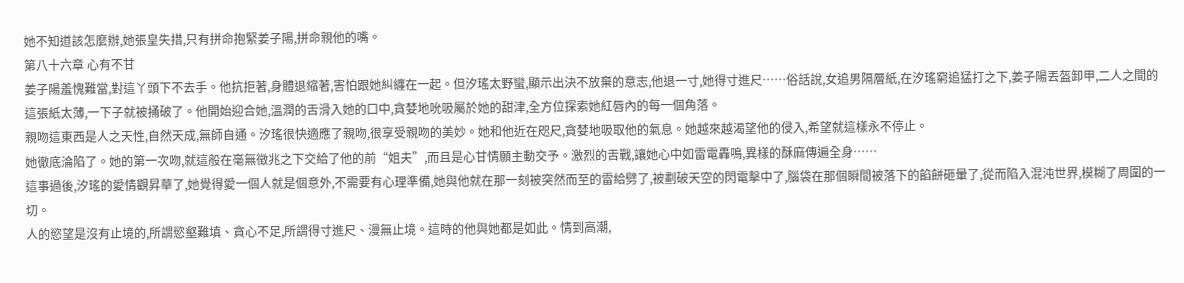她不知道該怎麼辦,她張皇失措,只有拼命抱緊姜子陽,拼命親他的嘴。
第八十六章 心有不甘
姜子陽羞愧難當,對這丫頭下不去手。他抗拒著,身體退縮著,害怕跟她糾纏在一起。但汐瑤太野蠻,顯示出決不放棄的意志,他退一寸,她得寸進尺……俗話說,女追男隔層紙,在汐瑤窮追猛打之下,姜子陽丟盔卸甲,二人之間的這張紙太薄,一下子就被捅破了。他開始迎合她,溫潤的舌滑入她的口中,貪婪地吮吸屬於她的甜津,全方位探索她紅唇內的每一個角落。
親吻這東西是人之天性,自然天成,無師自通。汐瑤很快適應了親吻,很享受親吻的美妙。她和他近在咫尺,貪婪地吸取他的氣息。她越來越渴望他的侵入,希望就這樣永不停止。
她徹底淪陷了。她的第一次吻,就這般在毫無徵兆之下交給了他的前“姐夫”,而且是心甘情願主動交予。激烈的舌戰,讓她心中如雷電轟鳴,異樣的酥麻傳遍全身……
這事過後,汐瑤的愛情觀昇華了,她覺得愛一個人就是個意外,不需要有心理準備,她與他就在那一刻被突然而至的雷給劈了,被劃破天空的閃電擊中了,腦袋在那個瞬間被落下的餡餅砸暈了,從而陷入混沌世界,模糊了周圍的一切。
人的慾望是沒有止境的,所謂慾壑難填、貪心不足,所謂得寸進尺、漫無止境。這時的他與她都是如此。情到高潮,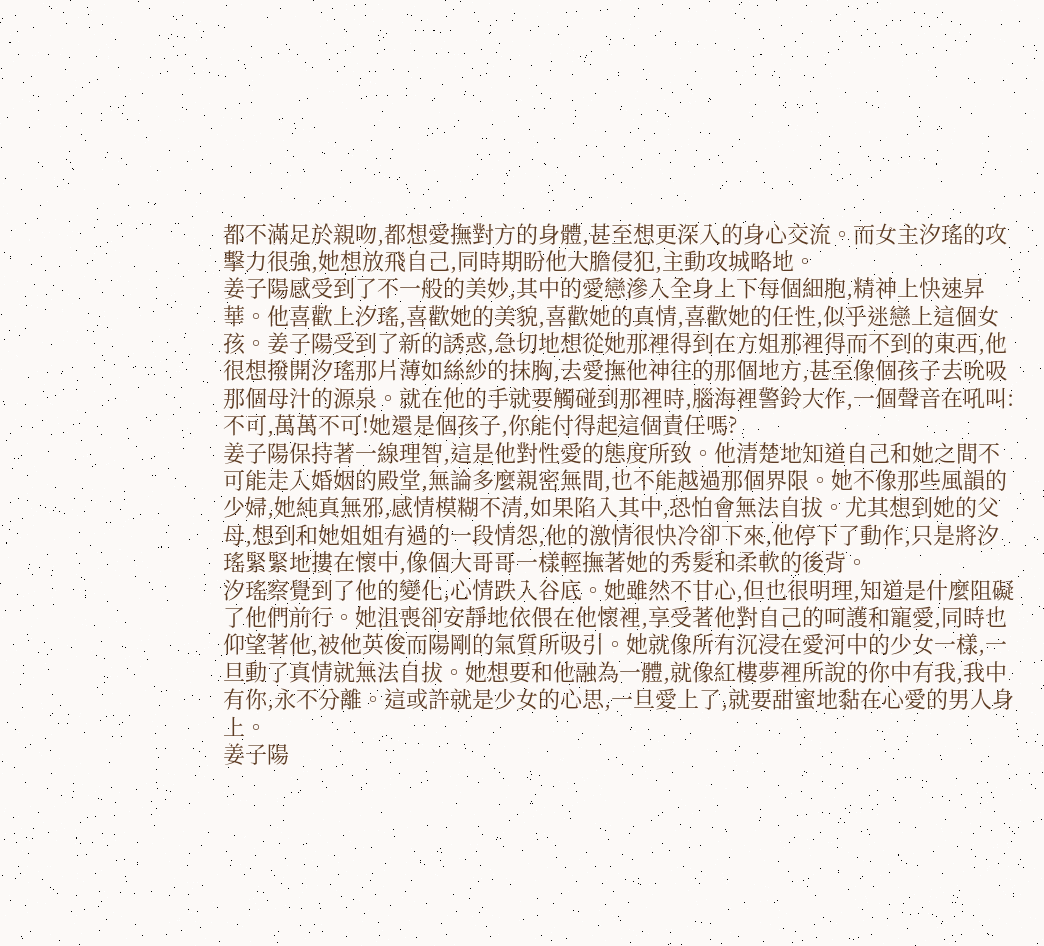都不滿足於親吻,都想愛撫對方的身體,甚至想更深入的身心交流。而女主汐瑤的攻擊力很強,她想放飛自己,同時期盼他大膽侵犯,主動攻城略地。
姜子陽感受到了不一般的美妙,其中的愛戀滲入全身上下每個細胞,精神上快速昇華。他喜歡上汐瑤,喜歡她的美貌,喜歡她的真情,喜歡她的任性,似乎迷戀上這個女孩。姜子陽受到了新的誘惑,急切地想從她那裡得到在方姐那裡得而不到的東西,他很想撥開汐瑤那片薄如絲紗的抹胸,去愛撫他神往的那個地方,甚至像個孩子去吮吸那個母汁的源泉。就在他的手就要觸碰到那裡時,腦海裡警鈴大作,一個聲音在吼叫:不可,萬萬不可!她還是個孩子,你能付得起這個責任嗎?
姜子陽保持著一線理智,這是他對性愛的態度所致。他清楚地知道自己和她之間不可能走入婚姻的殿堂,無論多麼親密無間,也不能越過那個界限。她不像那些風韻的少婦,她純真無邪,感情模糊不清,如果陷入其中,恐怕會無法自拔。尤其想到她的父母,想到和她姐姐有過的一段情怨,他的激情很快冷卻下來,他停下了動作,只是將汐瑤緊緊地摟在懷中,像個大哥哥一樣輕撫著她的秀髮和柔軟的後背。
汐瑤察覺到了他的變化,心情跌入谷底。她雖然不甘心,但也很明理,知道是什麼阻礙了他們前行。她沮喪卻安靜地依偎在他懷裡,享受著他對自己的呵護和寵愛,同時也仰望著他,被他英俊而陽剛的氣質所吸引。她就像所有沉浸在愛河中的少女一樣,一旦動了真情就無法自拔。她想要和他融為一體,就像紅樓夢裡所說的你中有我,我中有你,永不分離。這或許就是少女的心思,一旦愛上了,就要甜蜜地黏在心愛的男人身上。
姜子陽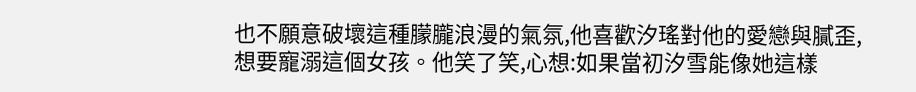也不願意破壞這種朦朧浪漫的氣氛,他喜歡汐瑤對他的愛戀與膩歪,想要寵溺這個女孩。他笑了笑,心想:如果當初汐雪能像她這樣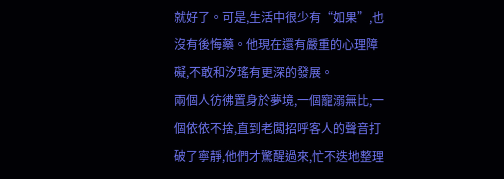就好了。可是,生活中很少有“如果”,也沒有後悔藥。他現在還有嚴重的心理障礙,不敢和汐瑤有更深的發展。
兩個人彷彿置身於夢境,一個寵溺無比,一個依依不捨,直到老闆招呼客人的聲音打破了寧靜,他們才驚醒過來,忙不迭地整理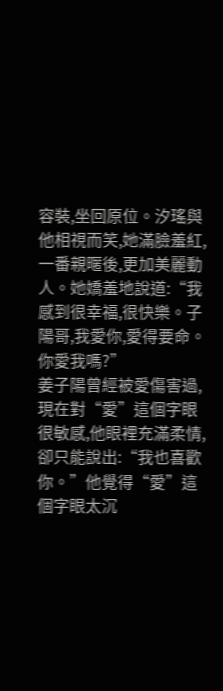容裝,坐回原位。汐瑤與他相視而笑,她滿臉羞紅,一番親暱後,更加美麗動人。她嬌羞地說道:“我感到很幸福,很快樂。子陽哥,我愛你,愛得要命。你愛我嗎?”
姜子陽曾經被愛傷害過,現在對“愛”這個字眼很敏感,他眼裡充滿柔情,卻只能說出:“我也喜歡你。”他覺得“愛”這個字眼太沉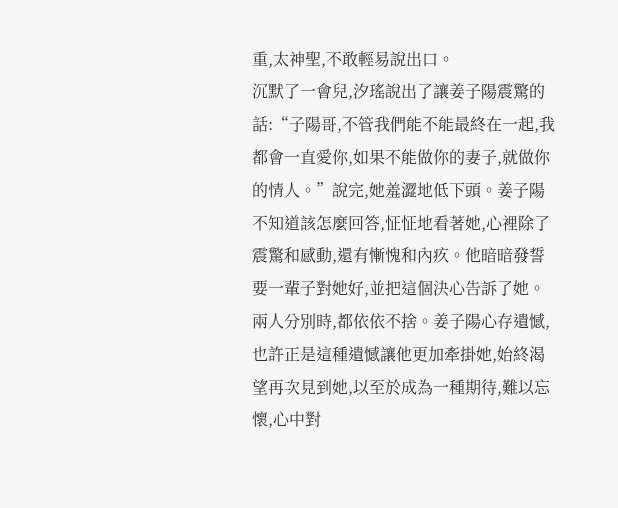重,太神聖,不敢輕易說出口。
沉默了一會兒,汐瑤說出了讓姜子陽震驚的話:“子陽哥,不管我們能不能最終在一起,我都會一直愛你,如果不能做你的妻子,就做你的情人。”說完,她羞澀地低下頭。姜子陽不知道該怎麼回答,怔怔地看著她,心裡除了震驚和感動,還有慚愧和內疚。他暗暗發誓要一輩子對她好,並把這個決心告訴了她。
兩人分別時,都依依不捨。姜子陽心存遺憾,也許正是這種遺憾讓他更加牽掛她,始終渴望再次見到她,以至於成為一種期待,難以忘懷,心中對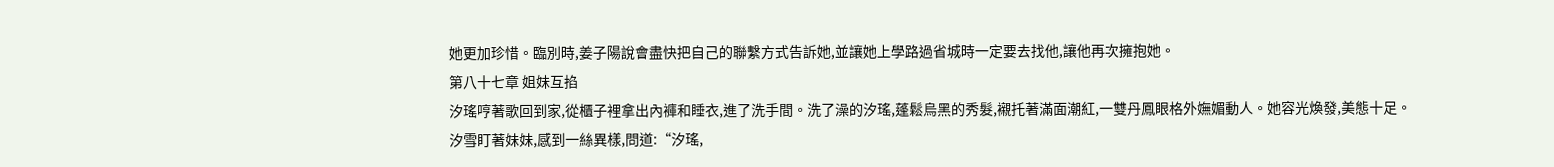她更加珍惜。臨別時,姜子陽說會盡快把自己的聯繫方式告訴她,並讓她上學路過省城時一定要去找他,讓他再次擁抱她。
第八十七章 姐妹互掐
汐瑤哼著歌回到家,從櫃子裡拿出內褲和睡衣,進了洗手間。洗了澡的汐瑤,蓬鬆烏黑的秀髮,襯托著滿面潮紅,一雙丹鳳眼格外嫵媚動人。她容光煥發,美態十足。
汐雪盯著妹妹,感到一絲異樣,問道:“汐瑤,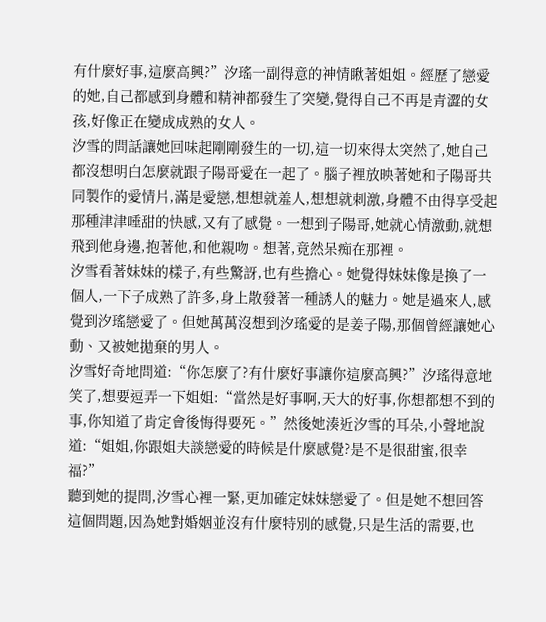有什麼好事,這麼高興?”汐瑤一副得意的神情瞅著姐姐。經歷了戀愛的她,自己都感到身體和精神都發生了突變,覺得自己不再是青澀的女孩,好像正在變成成熟的女人。
汐雪的問話讓她回味起剛剛發生的一切,這一切來得太突然了,她自己都沒想明白怎麼就跟子陽哥愛在一起了。腦子裡放映著她和子陽哥共同製作的愛情片,滿是愛戀,想想就羞人,想想就刺激,身體不由得享受起那種津津唾甜的快感,又有了感覺。一想到子陽哥,她就心情激動,就想飛到他身邊,抱著他,和他親吻。想著,竟然呆痴在那裡。
汐雪看著妹妹的樣子,有些驚訝,也有些擔心。她覺得妹妹像是換了一個人,一下子成熟了許多,身上散發著一種誘人的魅力。她是過來人,感覺到汐瑤戀愛了。但她萬萬沒想到汐瑤愛的是姜子陽,那個曾經讓她心動、又被她拋棄的男人。
汐雪好奇地問道:“你怎麼了?有什麼好事讓你這麼高興?”汐瑤得意地笑了,想要逗弄一下姐姐:“當然是好事啊,天大的好事,你想都想不到的事,你知道了肯定會後悔得要死。”然後她湊近汐雪的耳朵,小聲地說道:“姐姐,你跟姐夫談戀愛的時候是什麼感覺?是不是很甜蜜,很幸福?”
聽到她的提問,汐雪心裡一緊,更加確定妹妹戀愛了。但是她不想回答這個問題,因為她對婚姻並沒有什麼特別的感覺,只是生活的需要,也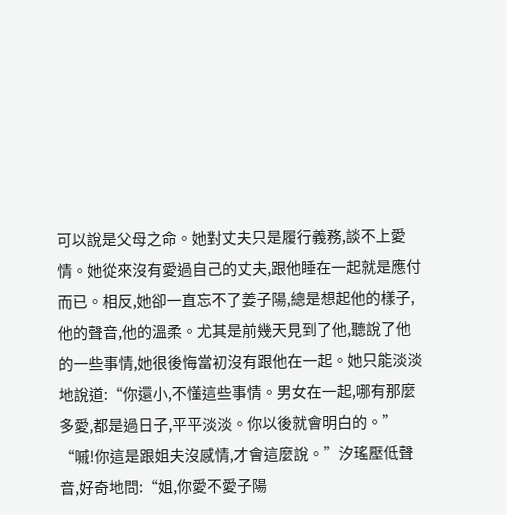可以說是父母之命。她對丈夫只是履行義務,談不上愛情。她從來沒有愛過自己的丈夫,跟他睡在一起就是應付而已。相反,她卻一直忘不了姜子陽,總是想起他的樣子,他的聲音,他的溫柔。尤其是前幾天見到了他,聽說了他的一些事情,她很後悔當初沒有跟他在一起。她只能淡淡地說道:“你還小,不懂這些事情。男女在一起,哪有那麼多愛,都是過日子,平平淡淡。你以後就會明白的。”
“嘁!你這是跟姐夫沒感情,才會這麼說。”汐瑤壓低聲音,好奇地問:“姐,你愛不愛子陽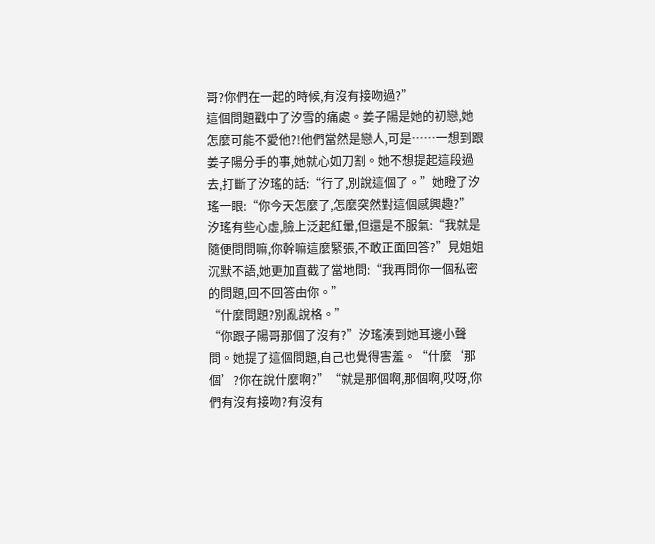哥?你們在一起的時候,有沒有接吻過?”
這個問題戳中了汐雪的痛處。姜子陽是她的初戀,她怎麼可能不愛他?!他們當然是戀人,可是……一想到跟姜子陽分手的事,她就心如刀割。她不想提起這段過去,打斷了汐瑤的話:“行了,別說這個了。”她瞪了汐瑤一眼:“你今天怎麼了,怎麼突然對這個感興趣?”
汐瑤有些心虛,臉上泛起紅暈,但還是不服氣:“我就是隨便問問嘛,你幹嘛這麼緊張,不敢正面回答?”見姐姐沉默不語,她更加直截了當地問:“我再問你一個私密的問題,回不回答由你。”
“什麼問題?別亂說格。”
“你跟子陽哥那個了沒有?”汐瑤湊到她耳邊小聲問。她提了這個問題,自己也覺得害羞。“什麼‘那個’?你在說什麼啊?”“就是那個啊,那個啊,哎呀,你們有沒有接吻?有沒有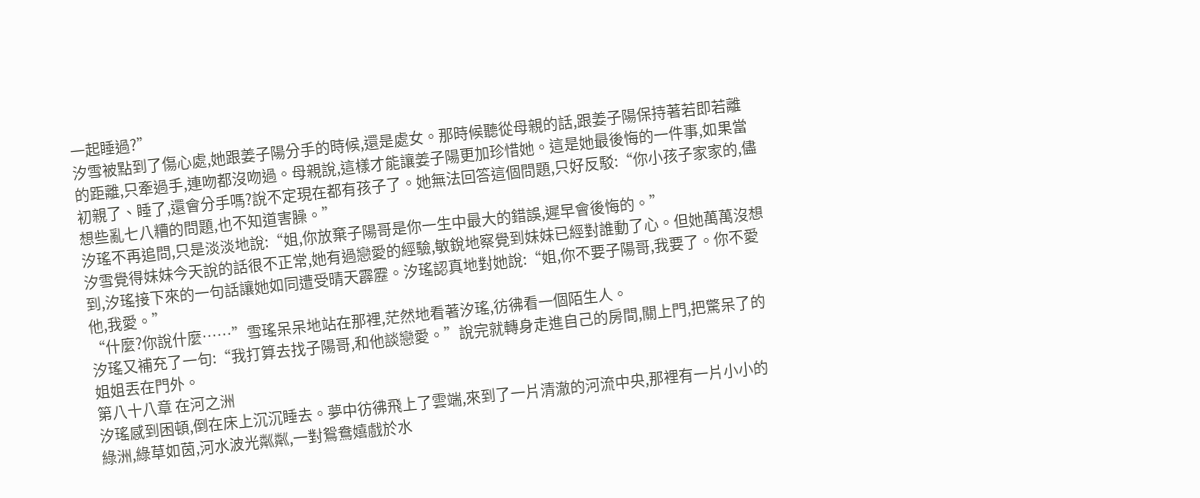一起睡過?”
汐雪被點到了傷心處,她跟姜子陽分手的時候,還是處女。那時候聽從母親的話,跟姜子陽保持著若即若離的距離,只牽過手,連吻都沒吻過。母親說,這樣才能讓姜子陽更加珍惜她。這是她最後悔的一件事,如果當初親了、睡了,還會分手嗎?說不定現在都有孩子了。她無法回答這個問題,只好反駁:“你小孩子家家的,儘想些亂七八糟的問題,也不知道害臊。”
汐瑤不再追問,只是淡淡地說:“姐,你放棄子陽哥是你一生中最大的錯誤,遲早會後悔的。”
汐雪覺得妹妹今天說的話很不正常,她有過戀愛的經驗,敏銳地察覺到妹妹已經對誰動了心。但她萬萬沒想到,汐瑤接下來的一句話讓她如同遭受晴天霹靂。汐瑤認真地對她說:“姐,你不要子陽哥,我要了。你不愛他,我愛。”
“什麼?你說什麼……”雪瑤呆呆地站在那裡,茫然地看著汐瑤,彷彿看一個陌生人。
汐瑤又補充了一句:“我打算去找子陽哥,和他談戀愛。”說完就轉身走進自己的房間,關上門,把驚呆了的姐姐丟在門外。
第八十八章 在河之洲
汐瑤感到困頓,倒在床上沉沉睡去。夢中彷彿飛上了雲端,來到了一片清澈的河流中央,那裡有一片小小的綠洲,綠草如茵,河水波光粼粼,一對鴛鴦嬉戲於水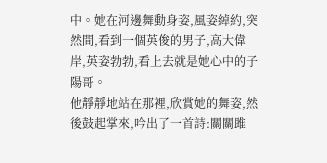中。她在河邊舞動身姿,風姿綽約,突然間,看到一個英俊的男子,高大偉岸,英姿勃勃,看上去就是她心中的子陽哥。
他靜靜地站在那裡,欣賞她的舞姿,然後鼓起掌來,吟出了一首詩:關關雎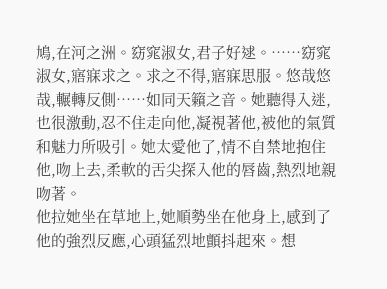鳩,在河之洲。窈窕淑女,君子好逑。……窈窕淑女,寤寐求之。求之不得,寤寐思服。悠哉悠哉,輾轉反側……如同天籟之音。她聽得入迷,也很激動,忍不住走向他,凝視著他,被他的氣質和魅力所吸引。她太愛他了,情不自禁地抱住他,吻上去,柔軟的舌尖探入他的唇齒,熱烈地親吻著。
他拉她坐在草地上,她順勢坐在他身上,感到了他的強烈反應,心頭猛烈地顫抖起來。想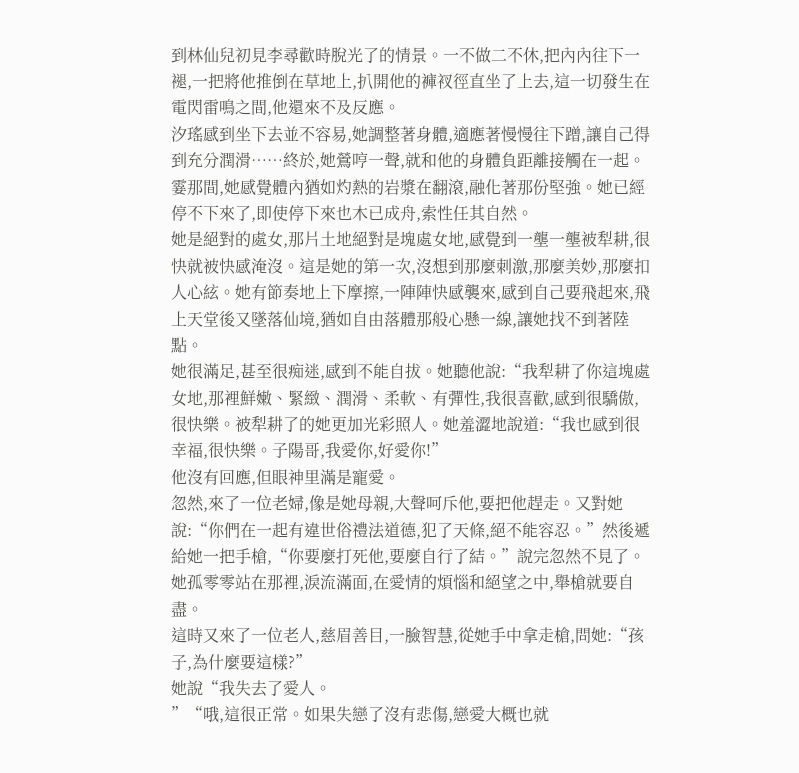到林仙兒初見李尋歡時脫光了的情景。一不做二不休,把內內往下一褪,一把將他推倒在草地上,扒開他的褲衩徑直坐了上去,這一切發生在電閃雷鳴之間,他還來不及反應。
汐瑤感到坐下去並不容易,她調整著身體,適應著慢慢往下蹭,讓自己得到充分潤滑……終於,她鶯哼一聲,就和他的身體負距離接觸在一起。霎那間,她感覺體內猶如灼熱的岩漿在翻滾,融化著那份堅強。她已經停不下來了,即使停下來也木已成舟,索性任其自然。
她是絕對的處女,那片土地絕對是塊處女地,感覺到一壟一壟被犁耕,很快就被快感淹沒。這是她的第一次,沒想到那麼刺激,那麼美妙,那麼扣人心絃。她有節奏地上下摩擦,一陣陣快感襲來,感到自己要飛起來,飛上天堂後又墜落仙境,猶如自由落體那般心懸一線,讓她找不到著陸點。
她很滿足,甚至很痴迷,感到不能自拔。她聽他說:“我犁耕了你這塊處女地,那裡鮮嫩、緊緻、潤滑、柔軟、有彈性,我很喜歡,感到很驕傲,很快樂。被犁耕了的她更加光彩照人。她羞澀地說道:“我也感到很幸福,很快樂。子陽哥,我愛你,好愛你!”
他沒有回應,但眼神里滿是寵愛。
忽然,來了一位老婦,像是她母親,大聲呵斥他,要把他趕走。又對她說:“你們在一起有違世俗禮法道德,犯了天條,絕不能容忍。”然後遞給她一把手槍,“你要麼打死他,要麼自行了結。”說完忽然不見了。她孤零零站在那裡,淚流滿面,在愛情的煩惱和絕望之中,舉槍就要自盡。
這時又來了一位老人,慈眉善目,一臉智慧,從她手中拿走槍,問她:“孩子,為什麼要這樣?”
她說“我失去了愛人。
”“哦,這很正常。如果失戀了沒有悲傷,戀愛大概也就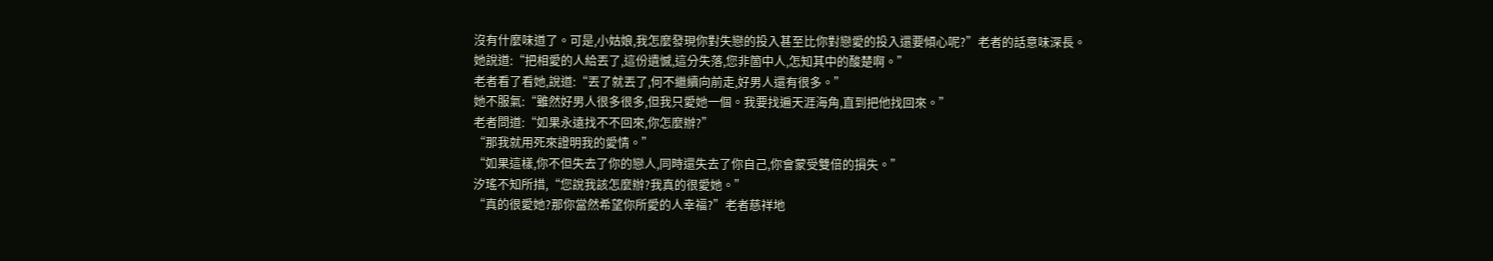沒有什麼味道了。可是,小姑娘,我怎麼發現你對失戀的投入甚至比你對戀愛的投入還要傾心呢?”老者的話意味深長。
她說道:“把相愛的人給丟了,這份遺憾,這分失落,您非箇中人,怎知其中的酸楚啊。”
老者看了看她,說道:“丟了就丟了,何不繼續向前走,好男人還有很多。”
她不服氣:“雖然好男人很多很多,但我只愛她一個。我要找遍天涯海角,直到把他找回來。”
老者問道:“如果永遠找不不回來,你怎麼辦?”
“那我就用死來證明我的愛情。”
“如果這樣,你不但失去了你的戀人,同時還失去了你自己,你會蒙受雙倍的損失。”
汐瑤不知所措,“您說我該怎麼辦?我真的很愛她。”
“真的很愛她?那你當然希望你所愛的人幸福?”老者慈祥地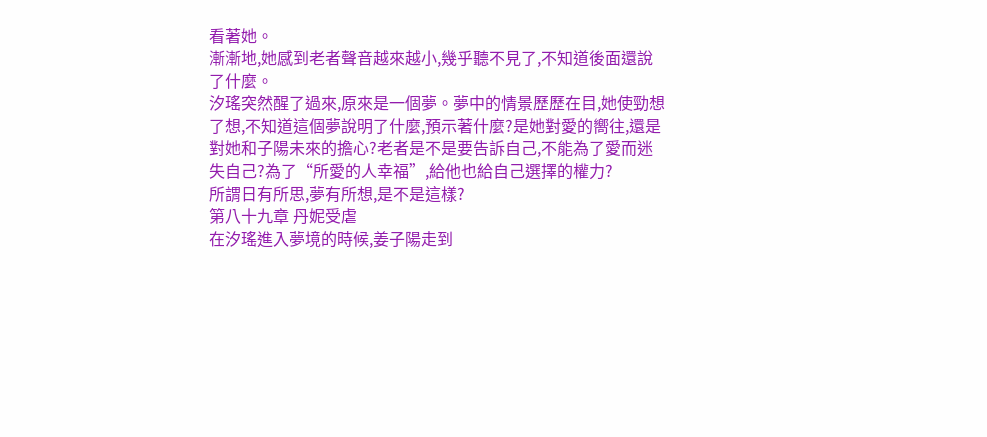看著她。
漸漸地,她感到老者聲音越來越小,幾乎聽不見了,不知道後面還說了什麼。
汐瑤突然醒了過來,原來是一個夢。夢中的情景歷歷在目,她使勁想了想,不知道這個夢說明了什麼,預示著什麼?是她對愛的嚮往,還是對她和子陽未來的擔心?老者是不是要告訴自己,不能為了愛而迷失自己?為了“所愛的人幸福”,給他也給自己選擇的權力?
所謂日有所思,夢有所想,是不是這樣?
第八十九章 丹妮受虐
在汐瑤進入夢境的時候,姜子陽走到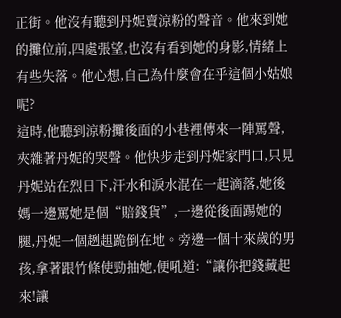正街。他沒有聽到丹妮賣涼粉的聲音。他來到她的攤位前,四處張望,也沒有看到她的身影,情緒上有些失落。他心想,自己為什麼會在乎這個小姑娘呢?
這時,他聽到涼粉攤後面的小巷裡傳來一陣罵聲,夾雜著丹妮的哭聲。他快步走到丹妮家門口,只見丹妮站在烈日下,汗水和淚水混在一起滴落,她後媽一邊罵她是個“賠錢貨”,一邊從後面踢她的腿,丹妮一個趔趄跪倒在地。旁邊一個十來歲的男孩,拿著跟竹條使勁抽她,便吼道:“讓你把錢藏起來!讓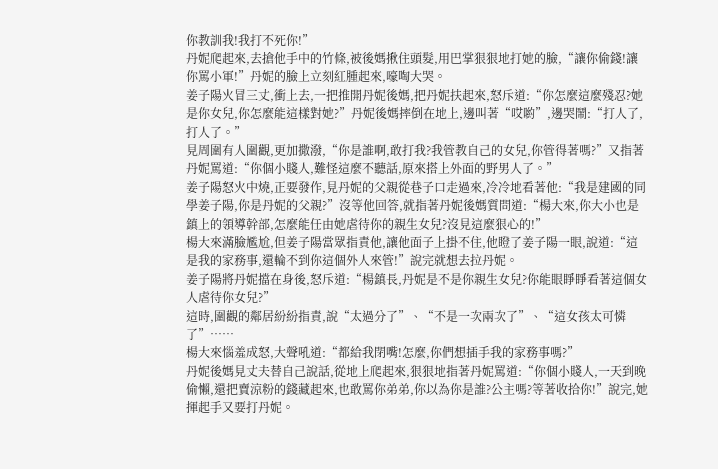你教訓我!我打不死你!”
丹妮爬起來,去搶他手中的竹條,被後媽揪住頭髮,用巴掌狠狠地打她的臉,“讓你偷錢!讓你罵小軍!”丹妮的臉上立刻紅腫起來,嚎啕大哭。
姜子陽火冒三丈,衝上去,一把推開丹妮後媽,把丹妮扶起來,怒斥道:“你怎麼這麼殘忍?她是你女兒,你怎麼能這樣對她?”丹妮後媽摔倒在地上,邊叫著“哎喲”,邊哭鬧:“打人了,打人了。”
見周圍有人圍觀,更加撒潑,“你是誰啊,敢打我?我管教自己的女兒,你管得著嗎?”又指著丹妮罵道:“你個小賤人,難怪這麼不聽話,原來搭上外面的野男人了。”
姜子陽怒火中燒,正要發作,見丹妮的父親從巷子口走過來,冷冷地看著他:“我是建國的同學姜子陽,你是丹妮的父親?”沒等他回答,就指著丹妮後媽質問道:“楊大來,你大小也是鎮上的領導幹部,怎麼能任由她虐待你的親生女兒?沒見這麼狠心的!”
楊大來滿臉尷尬,但姜子陽當眾指責他,讓他面子上掛不住,他瞪了姜子陽一眼,說道:“這是我的家務事,還輪不到你這個外人來管!”說完就想去拉丹妮。
姜子陽將丹妮擋在身後,怒斥道:“楊鎮長,丹妮是不是你親生女兒?你能眼睜睜看著這個女人虐待你女兒?”
這時,圍觀的鄰居紛紛指責,說“太過分了”、“不是一次兩次了”、“這女孩太可憐了”……
楊大來惱羞成怒,大聲吼道:“都給我閉嘴!怎麼,你們想插手我的家務事嗎?”
丹妮後媽見丈夫替自己說話,從地上爬起來,狠狠地指著丹妮罵道:“你個小賤人,一天到晚偷懶,還把賣涼粉的錢藏起來,也敢罵你弟弟,你以為你是誰?公主嗎?等著收拾你!”說完,她揮起手又要打丹妮。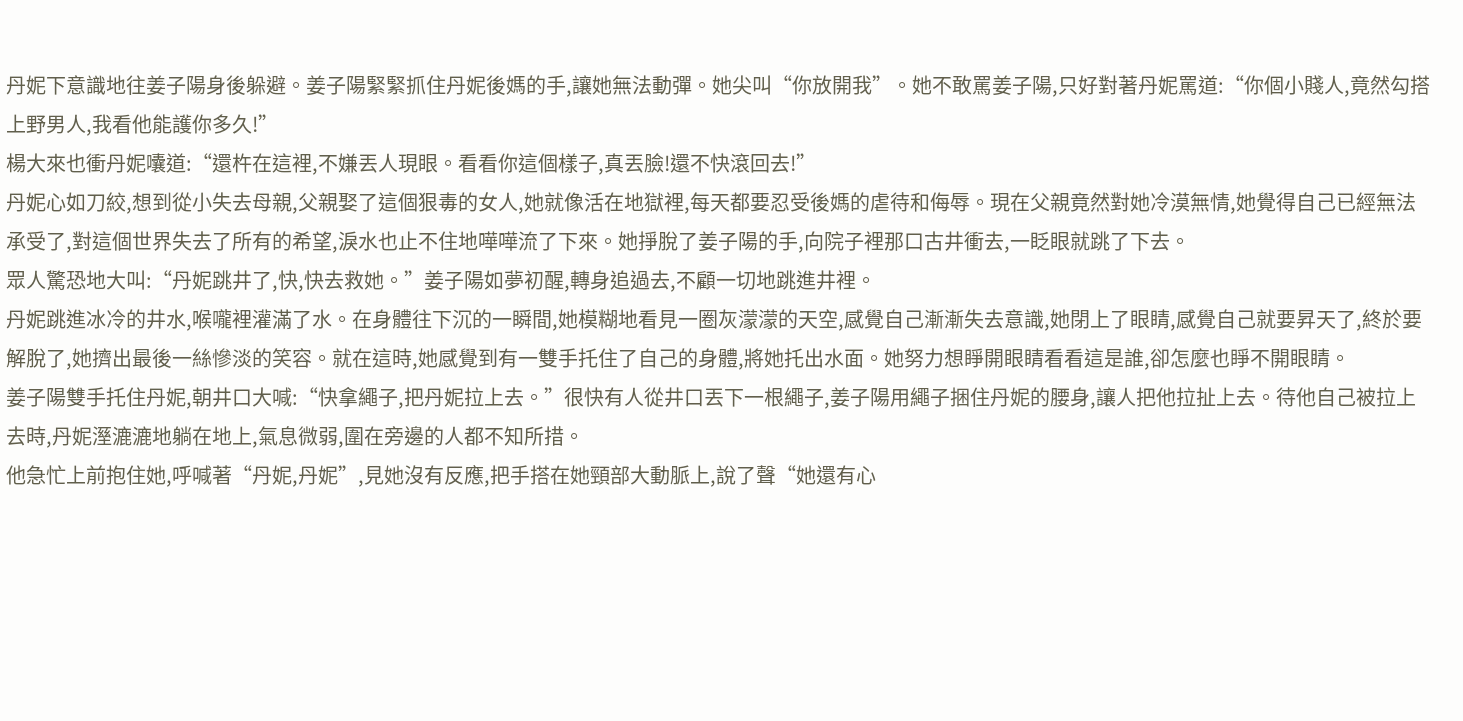丹妮下意識地往姜子陽身後躲避。姜子陽緊緊抓住丹妮後媽的手,讓她無法動彈。她尖叫“你放開我”。她不敢罵姜子陽,只好對著丹妮罵道:“你個小賤人,竟然勾搭上野男人,我看他能護你多久!”
楊大來也衝丹妮囔道:“還杵在這裡,不嫌丟人現眼。看看你這個樣子,真丟臉!還不快滾回去!”
丹妮心如刀絞,想到從小失去母親,父親娶了這個狠毒的女人,她就像活在地獄裡,每天都要忍受後媽的虐待和侮辱。現在父親竟然對她冷漠無情,她覺得自己已經無法承受了,對這個世界失去了所有的希望,淚水也止不住地嘩嘩流了下來。她掙脫了姜子陽的手,向院子裡那口古井衝去,一眨眼就跳了下去。
眾人驚恐地大叫:“丹妮跳井了,快,快去救她。”姜子陽如夢初醒,轉身追過去,不顧一切地跳進井裡。
丹妮跳進冰冷的井水,喉嚨裡灌滿了水。在身體往下沉的一瞬間,她模糊地看見一圈灰濛濛的天空,感覺自己漸漸失去意識,她閉上了眼睛,感覺自己就要昇天了,終於要解脫了,她擠出最後一絲慘淡的笑容。就在這時,她感覺到有一雙手托住了自己的身體,將她托出水面。她努力想睜開眼睛看看這是誰,卻怎麼也睜不開眼睛。
姜子陽雙手托住丹妮,朝井口大喊:“快拿繩子,把丹妮拉上去。”很快有人從井口丟下一根繩子,姜子陽用繩子捆住丹妮的腰身,讓人把他拉扯上去。待他自己被拉上去時,丹妮溼漉漉地躺在地上,氣息微弱,圍在旁邊的人都不知所措。
他急忙上前抱住她,呼喊著“丹妮,丹妮”,見她沒有反應,把手搭在她頸部大動脈上,說了聲“她還有心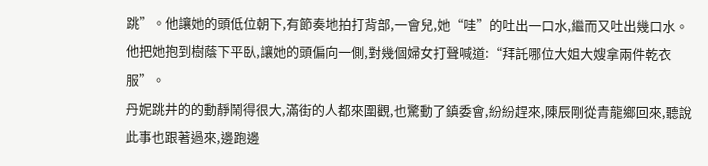跳”。他讓她的頭低位朝下,有節奏地拍打背部,一會兒,她“哇”的吐出一口水,繼而又吐出幾口水。他把她抱到樹蔭下平臥,讓她的頭偏向一側,對幾個婦女打聲喊道:“拜託哪位大姐大嫂拿兩件乾衣服”。
丹妮跳井的的動靜鬧得很大,滿街的人都來圍觀,也驚動了鎮委會,紛紛趕來,陳辰剛從青龍鄉回來,聽說此事也跟著過來,邊跑邊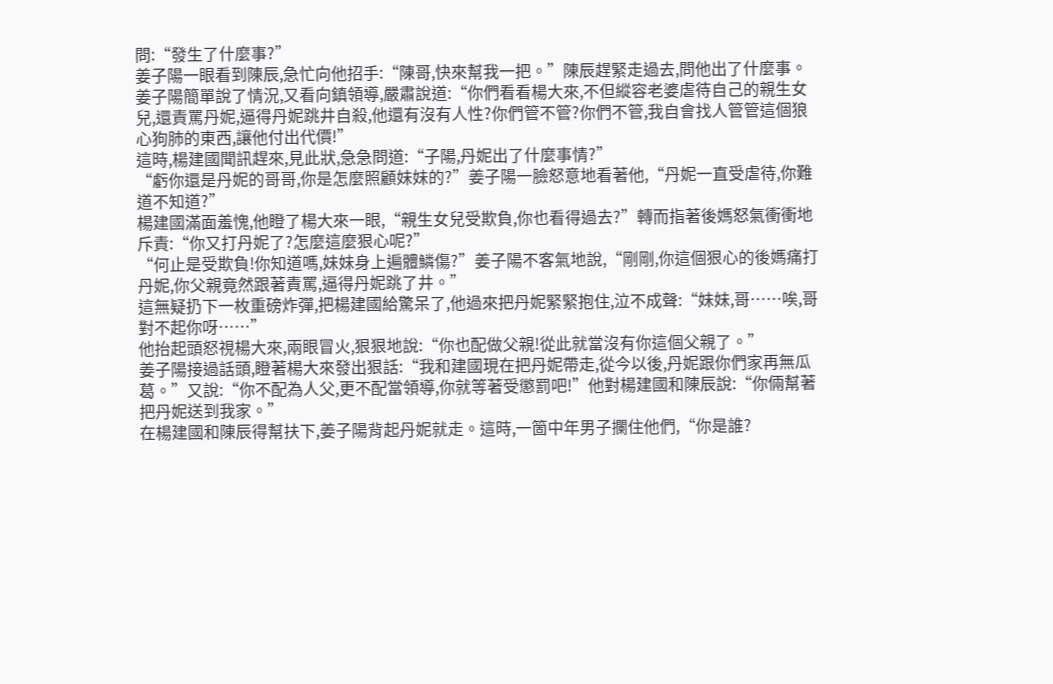問:“發生了什麼事?”
姜子陽一眼看到陳辰,急忙向他招手:“陳哥,快來幫我一把。”陳辰趕緊走過去,問他出了什麼事。姜子陽簡單說了情況,又看向鎮領導,嚴肅說道:“你們看看楊大來,不但縱容老婆虐待自己的親生女兒,還責罵丹妮,逼得丹妮跳井自殺,他還有沒有人性?你們管不管?你們不管,我自會找人管管這個狼心狗肺的東西,讓他付出代價!”
這時,楊建國聞訊趕來,見此狀,急急問道:“子陽,丹妮出了什麼事情?”
“虧你還是丹妮的哥哥,你是怎麼照顧妹妹的?”姜子陽一臉怒意地看著他,“丹妮一直受虐待,你難道不知道?”
楊建國滿面羞愧,他瞪了楊大來一眼,“親生女兒受欺負,你也看得過去?”轉而指著後媽怒氣衝衝地斥責:“你又打丹妮了?怎麼這麼狠心呢?”
“何止是受欺負!你知道嗎,妹妹身上遍體鱗傷?”姜子陽不客氣地說,“剛剛,你這個狠心的後媽痛打丹妮,你父親竟然跟著責罵,逼得丹妮跳了井。”
這無疑扔下一枚重磅炸彈,把楊建國給驚呆了,他過來把丹妮緊緊抱住,泣不成聲:“妹妹,哥……唉,哥對不起你呀……”
他抬起頭怒視楊大來,兩眼冒火,狠狠地說:“你也配做父親!從此就當沒有你這個父親了。”
姜子陽接過話頭,瞪著楊大來發出狠話:“我和建國現在把丹妮帶走,從今以後,丹妮跟你們家再無瓜葛。”又說:“你不配為人父,更不配當領導,你就等著受懲罰吧!”他對楊建國和陳辰說:“你倆幫著把丹妮送到我家。”
在楊建國和陳辰得幫扶下,姜子陽背起丹妮就走。這時,一箇中年男子攔住他們,“你是誰?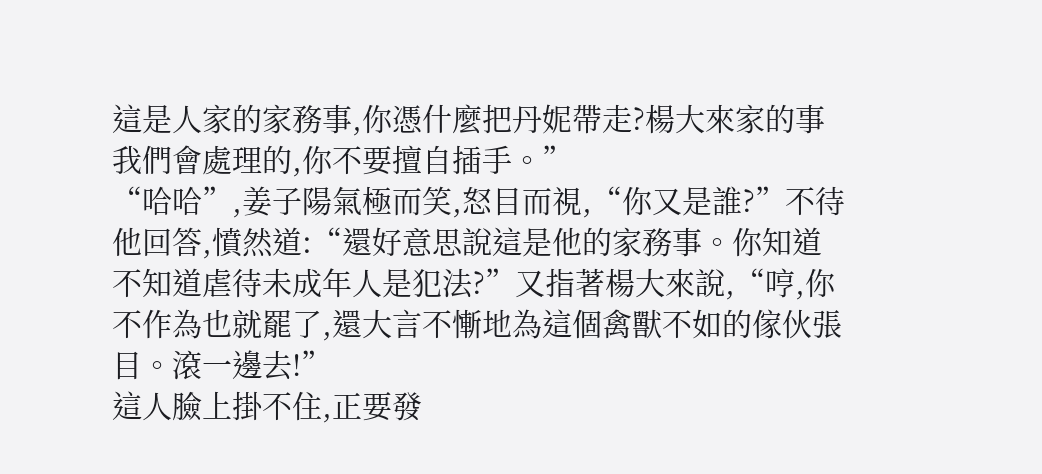這是人家的家務事,你憑什麼把丹妮帶走?楊大來家的事我們會處理的,你不要擅自插手。”
“哈哈”,姜子陽氣極而笑,怒目而視,“你又是誰?”不待他回答,憤然道:“還好意思說這是他的家務事。你知道不知道虐待未成年人是犯法?”又指著楊大來說,“哼,你不作為也就罷了,還大言不慚地為這個禽獸不如的傢伙張目。滾一邊去!”
這人臉上掛不住,正要發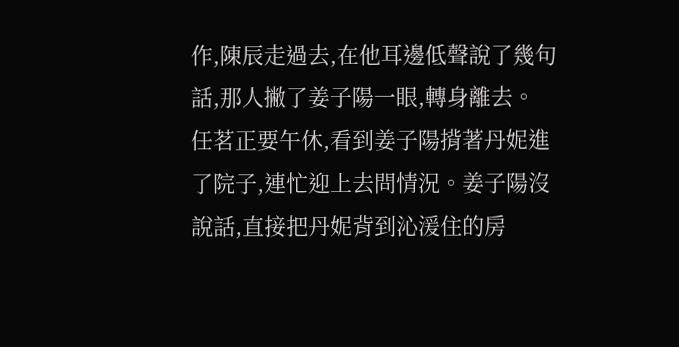作,陳辰走過去,在他耳邊低聲說了幾句話,那人撇了姜子陽一眼,轉身離去。
任茗正要午休,看到姜子陽揹著丹妮進了院子,連忙迎上去問情況。姜子陽沒說話,直接把丹妮背到沁湲住的房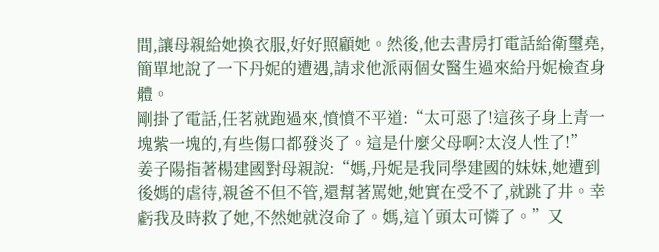間,讓母親給她換衣服,好好照顧她。然後,他去書房打電話給衛璽堯,簡單地說了一下丹妮的遭遇,請求他派兩個女醫生過來給丹妮檢查身體。
剛掛了電話,任茗就跑過來,憤憤不平道:“太可惡了!這孩子身上青一塊紫一塊的,有些傷口都發炎了。這是什麼父母啊?太沒人性了!”
姜子陽指著楊建國對母親說:“媽,丹妮是我同學建國的妹妹,她遭到後媽的虐待,親爸不但不管,還幫著罵她,她實在受不了,就跳了井。幸虧我及時救了她,不然她就沒命了。媽,這丫頭太可憐了。”又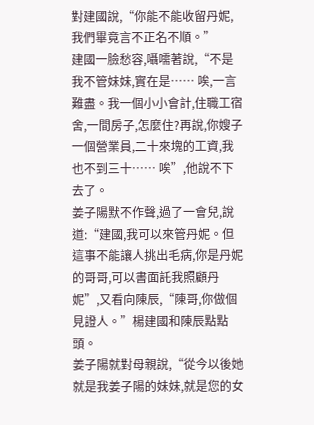對建國說,“你能不能收留丹妮,我們畢竟言不正名不順。”
建國一臉愁容,囁嚅著說,“不是我不管妹妹,實在是…… 唉,一言難盡。我一個小小會計,住職工宿舍,一間房子,怎麼住?再說,你嫂子一個營業員,二十來塊的工資,我也不到三十…… 唉”,他說不下去了。
姜子陽默不作聲,過了一會兒,說道:“建國,我可以來管丹妮。但這事不能讓人挑出毛病,你是丹妮的哥哥,可以書面託我照顧丹妮”,又看向陳辰,“陳哥,你做個見證人。”楊建國和陳辰點點頭。
姜子陽就對母親說,“從今以後她就是我姜子陽的妹妹,就是您的女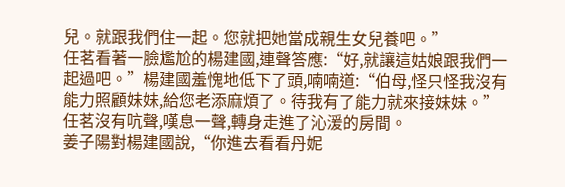兒。就跟我們住一起。您就把她當成親生女兒養吧。”
任茗看著一臉尷尬的楊建國,連聲答應:“好,就讓這姑娘跟我們一起過吧。”楊建國羞愧地低下了頭,喃喃道:“伯母,怪只怪我沒有能力照顧妹妹,給您老添麻煩了。待我有了能力就來接妹妹。”任茗沒有吭聲,嘆息一聲,轉身走進了沁湲的房間。
姜子陽對楊建國說,“你進去看看丹妮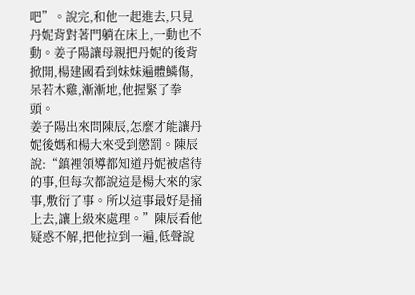吧”。說完,和他一起進去,只見丹妮背對著門躺在床上,一動也不動。姜子陽讓母親把丹妮的後背掀開,楊建國看到妹妹遍體鱗傷,呆若木雞,漸漸地,他握緊了拳頭。
姜子陽出來問陳辰,怎麼才能讓丹妮後媽和楊大來受到懲罰。陳辰說:“鎮裡領導都知道丹妮被虐待的事,但每次都說這是楊大來的家事,敷衍了事。所以這事最好是捅上去,讓上級來處理。”陳辰看他疑惑不解,把他拉到一遍,低聲說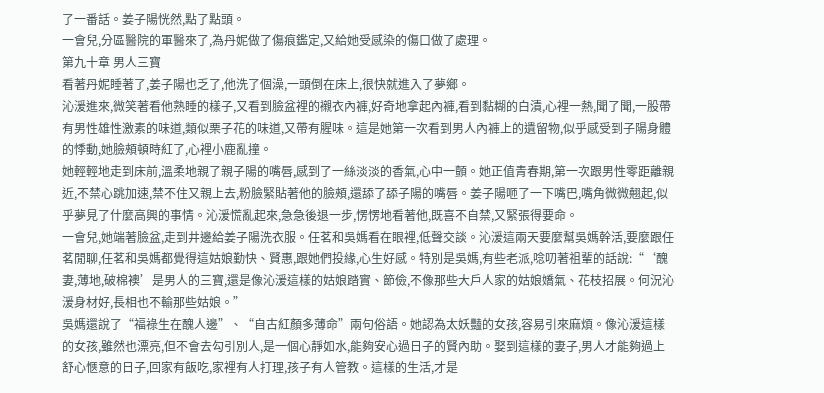了一番話。姜子陽恍然,點了點頭。
一會兒,分區醫院的軍醫來了,為丹妮做了傷痕鑑定,又給她受感染的傷口做了處理。
第九十章 男人三寶
看著丹妮睡著了,姜子陽也乏了,他洗了個澡,一頭倒在床上,很快就進入了夢鄉。
沁湲進來,微笑著看他熟睡的樣子,又看到臉盆裡的襯衣內褲,好奇地拿起內褲,看到黏糊的白漬,心裡一熱,聞了聞,一股帶有男性雄性激素的味道,類似栗子花的味道,又帶有腥味。這是她第一次看到男人內褲上的遺留物,似乎感受到子陽身體的悸動,她臉頰頓時紅了,心裡小鹿亂撞。
她輕輕地走到床前,溫柔地親了親子陽的嘴唇,感到了一絲淡淡的香氣,心中一顫。她正值青春期,第一次跟男性零距離親近,不禁心跳加速,禁不住又親上去,粉臉緊貼著他的臉頰,還舔了舔子陽的嘴唇。姜子陽咂了一下嘴巴,嘴角微微翹起,似乎夢見了什麼高興的事情。沁湲慌亂起來,急急後退一步,愣愣地看著他,既喜不自禁,又緊張得要命。
一會兒,她端著臉盆,走到井邊給姜子陽洗衣服。任茗和吳媽看在眼裡,低聲交談。沁湲這兩天要麼幫吳媽幹活,要麼跟任茗閒聊,任茗和吳媽都覺得這姑娘勤快、賢惠,跟她們投緣,心生好感。特別是吳媽,有些老派,唸叨著祖輩的話說:“‘醜妻,薄地,破棉襖’是男人的三寶,還是像沁湲這樣的姑娘踏實、節儉,不像那些大戶人家的姑娘嬌氣、花枝招展。何況沁湲身材好,長相也不輸那些姑娘。”
吳媽還說了“福祿生在醜人邊”、“自古紅顏多薄命”兩句俗語。她認為太妖豔的女孩,容易引來麻煩。像沁湲這樣的女孩,雖然也漂亮,但不會去勾引別人,是一個心靜如水,能夠安心過日子的賢內助。娶到這樣的妻子,男人才能夠過上舒心愜意的日子,回家有飯吃,家裡有人打理,孩子有人管教。這樣的生活,才是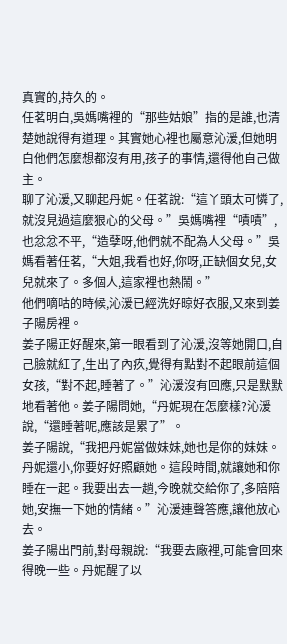真實的,持久的。
任茗明白,吳媽嘴裡的“那些姑娘”指的是誰,也清楚她說得有道理。其實她心裡也屬意沁湲,但她明白他們怎麼想都沒有用,孩子的事情,還得他自己做主。
聊了沁湲,又聊起丹妮。任茗說:“這丫頭太可憐了,就沒見過這麼狠心的父母。”吳媽嘴裡“嘖嘖”,也忿忿不平,“造孽呀,他們就不配為人父母。”吳媽看著任茗,“大姐,我看也好,你呀,正缺個女兒,女兒就來了。多個人,這家裡也熱鬧。”
他們嘀咕的時候,沁湲已經洗好晾好衣服,又來到姜子陽房裡。
姜子陽正好醒來,第一眼看到了沁湲,沒等她開口,自己臉就紅了,生出了內疚,覺得有點對不起眼前這個女孩,“對不起,睡著了。”沁湲沒有回應,只是默默地看著他。姜子陽問她,“丹妮現在怎麼樣?沁湲說,“還睡著呢,應該是累了”。
姜子陽說,“我把丹妮當做妹妹,她也是你的妹妹。丹妮還小,你要好好照顧她。這段時間,就讓她和你睡在一起。我要出去一趟,今晚就交給你了,多陪陪她,安撫一下她的情緒。”沁湲連聲答應,讓他放心去。
姜子陽出門前,對母親說:“我要去廠裡,可能會回來得晚一些。丹妮醒了以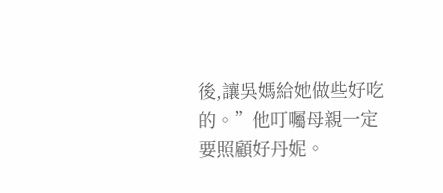後,讓吳媽給她做些好吃的。”他叮囑母親一定要照顧好丹妮。